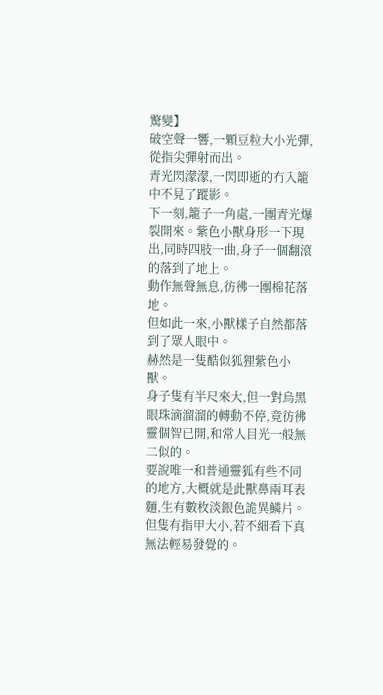驚變】
破空聲一響,一顆豆粒大小光彈,從指尖彈射而出。
青光閃濛濛,一閃即逝的冇入籠中不見了蹤影。
下一刻,籠子一角處,一團青光爆裂開來。紫色小獸身形一下現出,同時四肢一曲,身子一個翻滾的落到了地上。
動作無聲無息,彷彿一團棉花落地。
但如此一來,小獸樣子自然都落到了眾人眼中。
赫然是一隻酷似狐狸紫色小獸。
身子隻有半尺來大,但一對烏黑眼珠滴溜溜的轉動不停,竟彷彿靈個智已開,和常人目光一般無二似的。
要說唯一和普通靈狐有些不同的地方,大概就是此獸鼻兩耳表麵,生有數枚淡銀色詭異鱗片。但隻有指甲大小,若不細看下真無法輕易發覺的。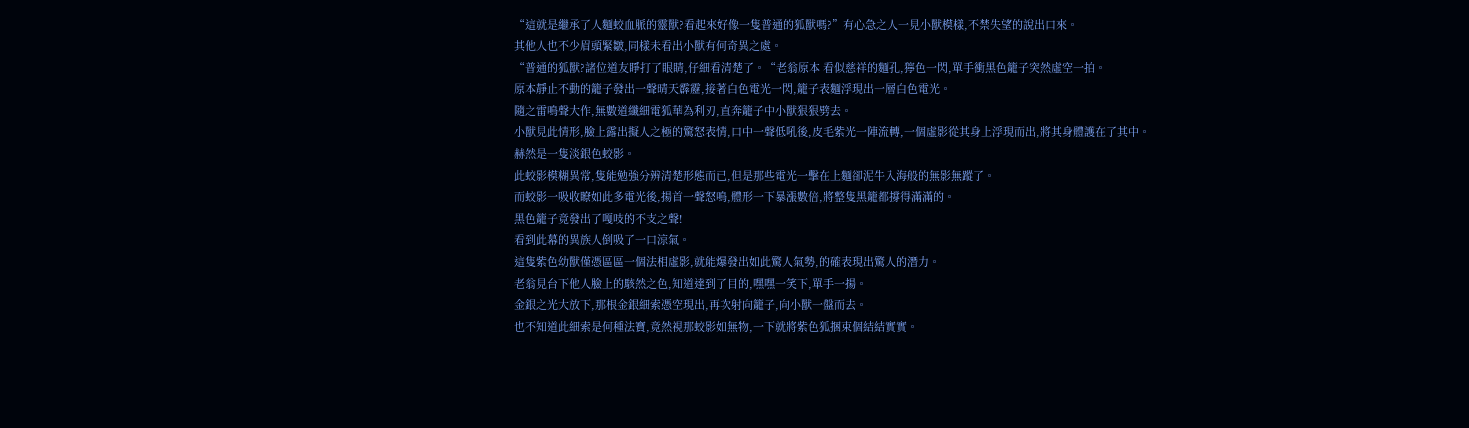“這就是繼承了人麵蛟血脈的靈獸?看起來好像一隻普通的狐獸嗎?”有心急之人一見小獸模樣,不禁失望的說出口來。
其他人也不少眉頭緊皺,同樣未看出小獸有何奇異之處。
“普通的狐獸?諸位道友睜打了眼睛,仔細看清楚了。“老翁原本 看似慈祥的麵孔,獰色一閃,單手衝黑色籠子突然虛空一拍。
原本靜止不動的籠子發出一聲晴天霹靂,接著白色電光一閃,籠子表麵浮現出一層白色電光。
隨之雷鳴聲大作,無數道纖細電狐華為利刃,直奔籠子中小獸狠狠劈去。
小獸見此情形,臉上露出擬人之極的驚怒表情,口中一聲低吼後,皮毛紫光一陣流轉,一個虛影從其身上浮現而出,將其身體護在了其中。
赫然是一隻淡銀色蛟影。
此蛟影模糊異常,隻能勉強分辨清楚形態而已,但是那些電光一擊在上麵卻泥牛入海般的無影無蹤了。
而蛟影一吸收瞭如此多電光後,揚首一聲怒鳴,體形一下暴漲數倍,將整隻黑籠都撐得滿滿的。
黑色籠子竟發出了嘎吱的不支之聲!
看到此幕的異族人倒吸了一口涼氣。
這隻紫色幼獸僅憑區區一個法相虛影,就能爆發出如此驚人氣勢,的確表現出驚人的潛力。
老翁見台下他人臉上的駭然之色,知道達到了目的,嘿嘿一笑下,單手一揚。
金銀之光大放下,那根金銀細索憑空現出,再次射向籠子,向小獸一盤而去。
也不知道此細索是何種法寶,竟然視那蛟影如無物,一下就將紫色狐捆束個結結實實。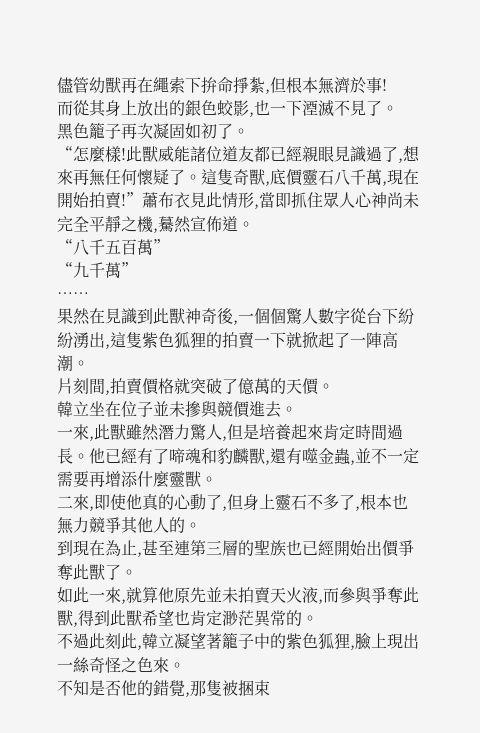儘管幼獸再在繩索下拚命掙紮,但根本無濟於事!
而從其身上放出的銀色蛟影,也一下湮滅不見了。
黑色籠子再次凝固如初了。
“怎麼樣!此獸威能諸位道友都已經親眼見識過了,想來再無任何懷疑了。這隻奇獸,底價靈石八千萬,現在開始拍賣!”蕭布衣見此情形,當即抓住眾人心神尚未完全平靜之機,驀然宣佈道。
“八千五百萬”
“九千萬”
……
果然在見識到此獸神奇後,一個個驚人數字從台下紛紛湧出,這隻紫色狐狸的拍賣一下就掀起了一陣高潮。
片刻間,拍賣價格就突破了億萬的天價。
韓立坐在位子並未摻與競價進去。
一來,此獸雖然潛力驚人,但是培養起來肯定時間過長。他已經有了啼魂和豹麟獸,還有噬金蟲,並不一定需要再增添什麼靈獸。
二來,即使他真的心動了,但身上靈石不多了,根本也無力競爭其他人的。
到現在為止,甚至連第三層的聖族也已經開始出價爭奪此獸了。
如此一來,就算他原先並未拍賣天火液,而參與爭奪此獸,得到此獸希望也肯定渺茫異常的。
不過此刻此,韓立凝望著籠子中的紫色狐狸,臉上現出一絲奇怪之色來。
不知是否他的錯覺,那隻被捆束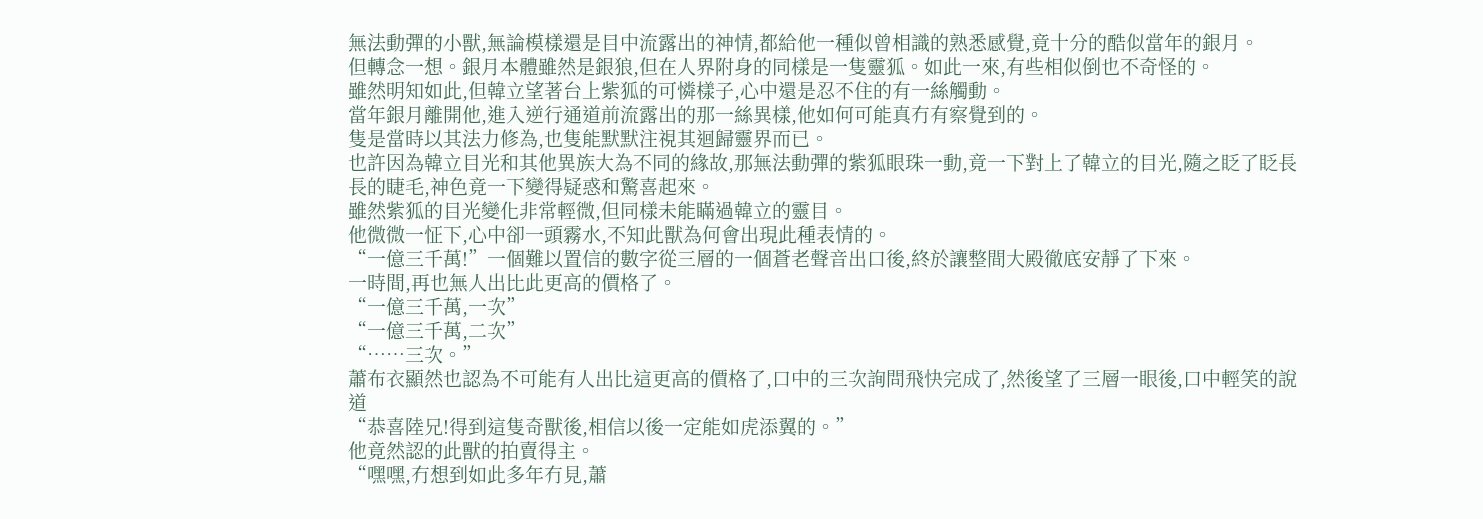無法動彈的小獸,無論模樣還是目中流露出的神情,都給他一種似曾相識的熟悉感覺,竟十分的酷似當年的銀月。
但轉念一想。銀月本體雖然是銀狼,但在人界附身的同樣是一隻靈狐。如此一來,有些相似倒也不奇怪的。
雖然明知如此,但韓立望著台上紫狐的可憐樣子,心中還是忍不住的有一絲觸動。
當年銀月離開他,進入逆行通道前流露出的那一絲異樣,他如何可能真冇有察覺到的。
隻是當時以其法力修為,也隻能默默注視其迴歸靈界而已。
也許因為韓立目光和其他異族大為不同的緣故,那無法動彈的紫狐眼珠一動,竟一下對上了韓立的目光,隨之眨了眨長長的睫毛,神色竟一下變得疑惑和驚喜起來。
雖然紫狐的目光變化非常輕微,但同樣未能瞞過韓立的靈目。
他微微一怔下,心中卻一頭霧水,不知此獸為何會出現此種表情的。
“一億三千萬!”一個難以置信的數字從三層的一個蒼老聲音出口後,終於讓整間大殿徹底安靜了下來。
一時間,再也無人出比此更高的價格了。
“一億三千萬,一次”
“一億三千萬,二次”
“……三次。”
蕭布衣顯然也認為不可能有人出比這更高的價格了,口中的三次詢問飛快完成了,然後望了三層一眼後,口中輕笑的說道
“恭喜陸兄!得到這隻奇獸後,相信以後一定能如虎添翼的。”
他竟然認的此獸的拍賣得主。
“嘿嘿,冇想到如此多年冇見,蕭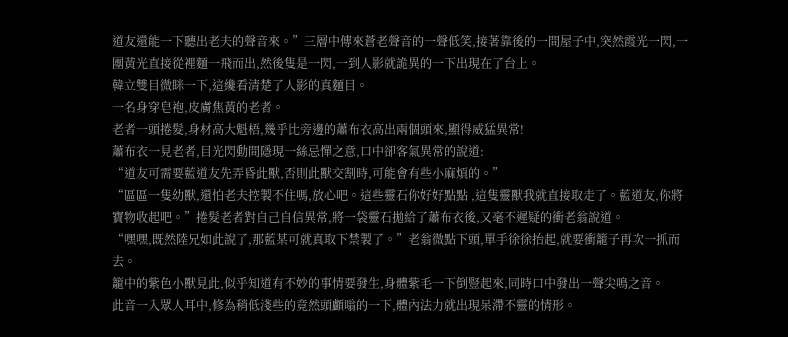道友還能一下聽出老夫的聲音來。”三層中傳來蒼老聲音的一聲低笑,接著靠後的一間屋子中,突然霞光一閃,一團黃光直接從裡麵一飛而出,然後隻是一閃,一到人影就詭異的一下出現在了台上。
韓立雙目微眯一下,這纔看清楚了人影的真麵目。
一名身穿皂袍,皮膚焦黃的老者。
老者一頭捲髮,身材高大魁梧,幾乎比旁邊的蕭布衣高出兩個頭來,顯得威猛異常!
蕭布衣一見老者,目光閃動間隱現一絲忌憚之意,口中卻客氣異常的說道:
“道友可需要藍道友先弄昏此獸,否則此獸交割時,可能會有些小麻煩的。”
“區區一隻幼獸,還怕老夫控製不住嗎,放心吧。這些靈石你好好點點 ,這隻靈獸我就直接取走了。藍道友,你將寶物收起吧。”捲髮老者對自己自信異常,將一袋靈石拋給了蕭布衣後,又毫不遲疑的衝老翁說道。
“嘿嘿,既然陸兄如此說了,那藍某可就真取下禁製了。”老翁微點下頭,單手徐徐抬起,就要衝籠子再次一抓而去。
籠中的紫色小獸見此,似乎知道有不妙的事情要發生,身體紫毛一下倒豎起來,同時口中發出一聲尖鳴之音。
此音一入眾人耳中,修為稍低淺些的竟然頭顱嗡的一下,體內法力就出現呆滯不靈的情形。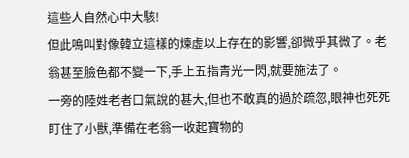這些人自然心中大駭!
但此鳴叫對像韓立這樣的煉虛以上存在的影響,卻微乎其微了。老翁甚至臉色都不變一下,手上五指青光一閃,就要施法了。
一旁的陸姓老者口氣說的甚大,但也不敢真的過於疏忽,眼神也死死盯住了小獸,準備在老翁一收起寶物的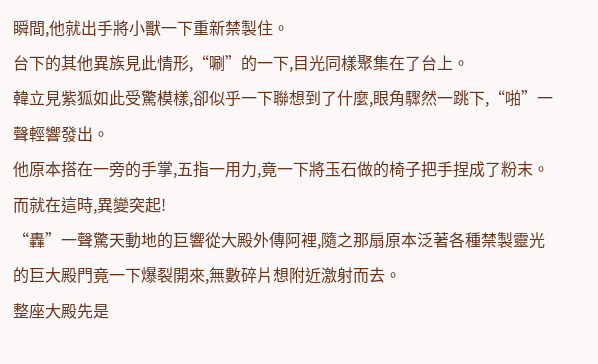瞬間,他就出手將小獸一下重新禁製住。
台下的其他異族見此情形,“唰”的一下,目光同樣聚集在了台上。
韓立見紫狐如此受驚模樣,卻似乎一下聯想到了什麼,眼角驟然一跳下,“啪”一聲輕響發出。
他原本搭在一旁的手掌,五指一用力,竟一下將玉石做的椅子把手捏成了粉末。
而就在這時,異變突起!
“轟”一聲驚天動地的巨響從大殿外傳阿裡,隨之那扇原本泛著各種禁製靈光的巨大殿門竟一下爆裂開來,無數碎片想附近激射而去。
整座大殿先是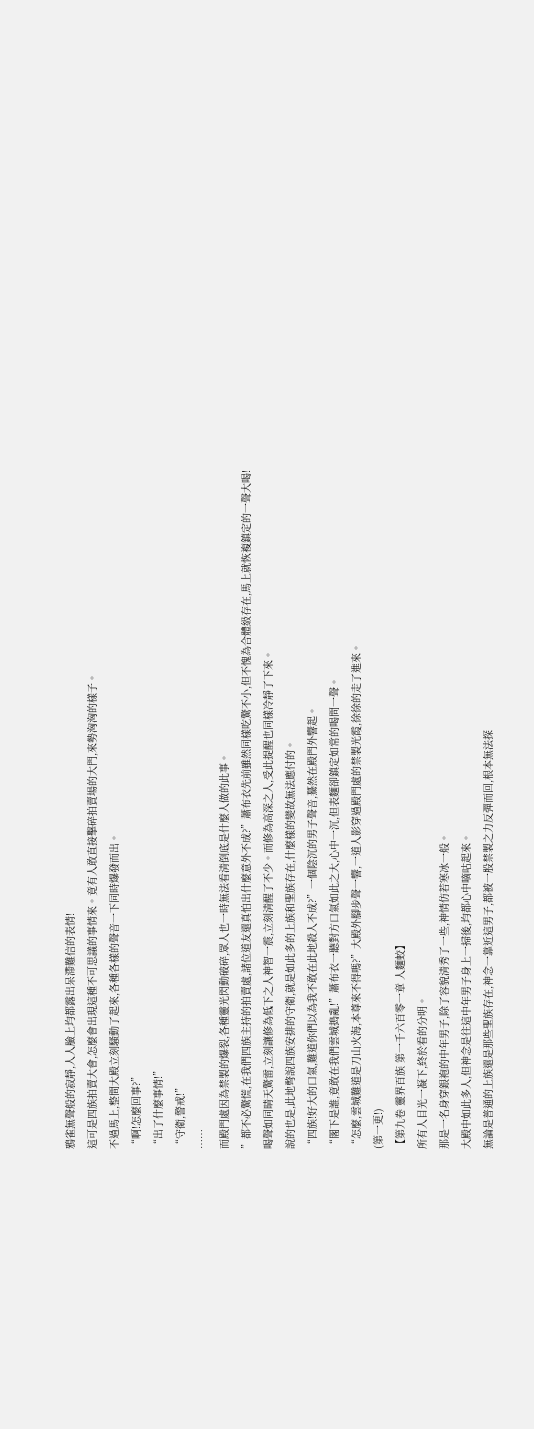鴉雀無聲般的寂靜,人人臉上均都露出呆滯難信的表情!
這可是四族拍賣大會,怎麼會出現這種不可思議的事情來。竟有人敢直接擊碎拍賣場的大門,來勢洶洶的樣子。
不過馬上,整間大殿立刻騷動了起來,各種各樣的聲音一下同時爆發而出。
“啊!怎麼回事?”
“出了什麼事情!”
“守衛,警戒!”
……
而殿門處因為禁製的爆裂,各種靈光閃動破碎,眾人也一時無法看清倒底是什麼人做的此事。
”都不必驚慌,在我們四族主持的拍賣處,諸位道友還真怕出什麼意外不成?”蕭布衣先前雖然同樣吃驚不小,但不愧為合體級存在,馬上就恢複鎮定的一聲大喝!
喝聲如同晴天驚雷,立刻讓修為低下之人神智一震,立刻清醒了不少。而修為高深之人,受此提醒也同樣冷靜了下來。
說的也是,此地彆說四族安排的守衛,就是如此多的上族和聖族存在,什麼樣的變故無法應付的。
“四族!好大的口氣,難道你們以為我不敢在此地殺人不成?”一個陰沉的男子聲音,驀然在殿門外響起。
“閣下是誰,竟敢在我們雲城搗亂!”蕭布衣一聽對方口氣如此之大,心中一沉,但表麵卻鎮定如常的喝問一聲。
“怎麼,雲城難道是刀山火海,本尊來不得嗎?”大殿外腳步聲一響,一道人影穿過殿門處的禁製光霞,徐徐的走了進來。
(第一更!)
【第九卷 靈界百族 第一千六百零一章 人麵蛟】
所有人目光一凝下,終於看的分明。
那是一名身穿銀袍的中年男子,除了容貌清秀了一些,神情仿若寒冰一般。
大殿中如此多人,但神念是往這中年男子身上一掃後,均都心中嘀咕起來。
無論是普通的上族還是那些聖族存在,神念一靠近這男子,都被一股禁製之力反彈而回,根本無法探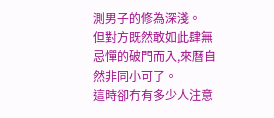測男子的修為深淺。
但對方既然敢如此肆無忌憚的破門而入,來曆自然非同小可了。
這時卻冇有多少人注意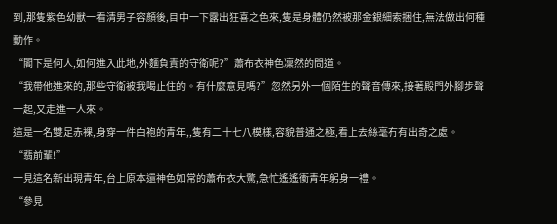到,那隻紫色幼獸一看清男子容顏後,目中一下露出狂喜之色來,隻是身體仍然被那金銀細索捆住,無法做出何種動作。
“閣下是何人,如何進入此地,外麵負責的守衛呢?”蕭布衣神色凜然的問道。
“我帶他進來的,那些守衛被我喝止住的。有什麼意見嗎?”忽然另外一個陌生的聲音傳來,接著殿門外腳步聲一起,又走進一人來。
這是一名雙足赤裸,身穿一件白袍的青年,,隻有二十七八模樣,容貌普通之極,看上去絲毫冇有出奇之處。
“翡前輩!”
一見這名新出現青年,台上原本還神色如常的蕭布衣大驚,急忙遙遙衝青年躬身一禮。
“參見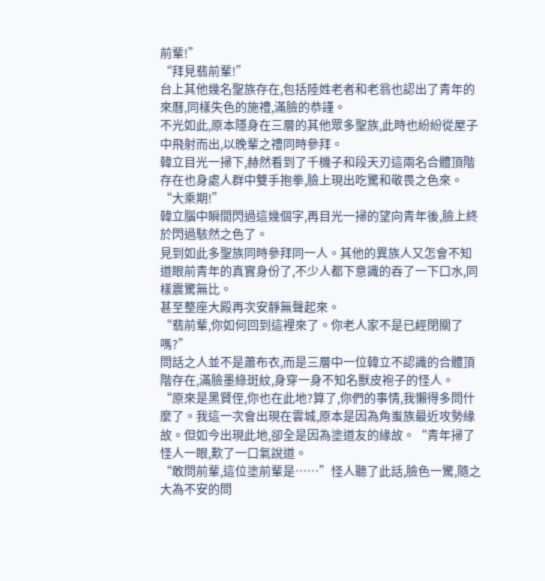前輩!”
“拜見翡前輩!”
台上其他幾名聖族存在,包括陸姓老者和老翁也認出了青年的來曆,同樣失色的施禮,滿臉的恭謹。
不光如此,原本隱身在三層的其他眾多聖族,此時也紛紛從屋子中飛射而出,以晚輩之禮同時參拜。
韓立目光一掃下,赫然看到了千機子和段天刃這兩名合體頂階存在也身處人群中雙手抱拳,臉上現出吃驚和敬畏之色來。
“大乘期!”
韓立腦中瞬間閃過這幾個字,再目光一掃的望向青年後,臉上終於閃過駭然之色了。
見到如此多聖族同時參拜同一人。其他的異族人又怎會不知道眼前青年的真實身份了,不少人都下意識的吞了一下口水,同樣震驚無比。
甚至整座大殿再次安靜無聲起來。
“翡前輩,你如何回到這裡來了。你老人家不是已經閉關了嗎?”
問話之人並不是蕭布衣,而是三層中一位韓立不認識的合體頂階存在,滿臉墨綠斑紋,身穿一身不知名獸皮袍子的怪人。
“原來是黑賢侄,你也在此地?算了,你們的事情,我懶得多問什麼了。我這一次會出現在雲城,原本是因為角蚩族最近攻勢緣故。但如今出現此地,卻全是因為塗道友的緣故。“青年掃了怪人一眼,歎了一口氣說道。
“敢問前輩,這位塗前輩是……”怪人聽了此話,臉色一驚,隨之大為不安的問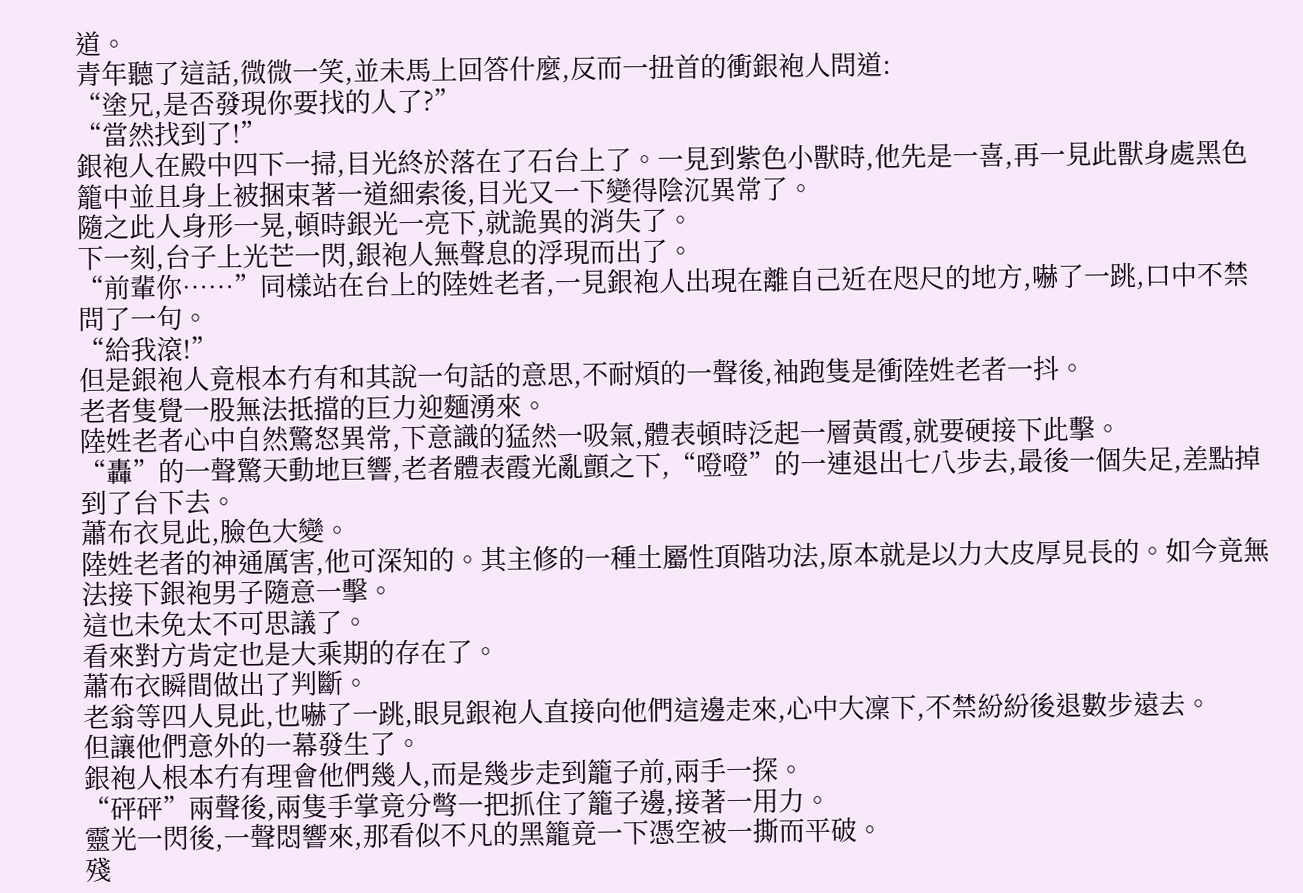道。
青年聽了這話,微微一笑,並未馬上回答什麼,反而一扭首的衝銀袍人問道:
“塗兄,是否發現你要找的人了?”
“當然找到了!”
銀袍人在殿中四下一掃,目光終於落在了石台上了。一見到紫色小獸時,他先是一喜,再一見此獸身處黑色籠中並且身上被捆束著一道細索後,目光又一下變得陰沉異常了。
隨之此人身形一晃,頓時銀光一亮下,就詭異的消失了。
下一刻,台子上光芒一閃,銀袍人無聲息的浮現而出了。
“前輩你……”同樣站在台上的陸姓老者,一見銀袍人出現在離自己近在咫尺的地方,嚇了一跳,口中不禁問了一句。
“給我滾!”
但是銀袍人竟根本冇有和其說一句話的意思,不耐煩的一聲後,袖跑隻是衝陸姓老者一抖。
老者隻覺一股無法抵擋的巨力迎麵湧來。
陸姓老者心中自然驚怒異常,下意識的猛然一吸氣,體表頓時泛起一層黃霞,就要硬接下此擊。
“轟”的一聲驚天動地巨響,老者體表霞光亂顫之下,“噔噔”的一連退出七八步去,最後一個失足,差點掉到了台下去。
蕭布衣見此,臉色大變。
陸姓老者的神通厲害,他可深知的。其主修的一種土屬性頂階功法,原本就是以力大皮厚見長的。如今竟無法接下銀袍男子隨意一擊。
這也未免太不可思議了。
看來對方肯定也是大乘期的存在了。
蕭布衣瞬間做出了判斷。
老翁等四人見此,也嚇了一跳,眼見銀袍人直接向他們這邊走來,心中大凜下,不禁紛紛後退數步遠去。
但讓他們意外的一幕發生了。
銀袍人根本冇有理會他們幾人,而是幾步走到籠子前,兩手一探。
“砰砰”兩聲後,兩隻手掌竟分彆一把抓住了籠子邊,接著一用力。
靈光一閃後,一聲悶響來,那看似不凡的黑籠竟一下憑空被一撕而平破。
殘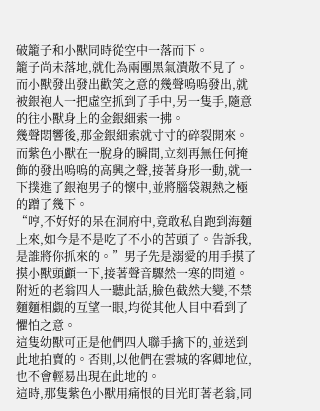破籠子和小獸同時從空中一落而下。
籠子尚未落地,就化為兩團黑氣潰散不見了。而小獸發出發出歡笑之意的幾聲嗚嗚發出,就被銀袍人一把虛空抓到了手中,另一隻手,隨意的往小獸身上的金銀細索一拂。
幾聲悶響後,那金銀細索就寸寸的碎裂開來。
而紫色小獸在一脫身的瞬間,立刻再無任何掩飾的發出嗚嗚的高興之聲,接著身形一動,就一下撲進了銀袍男子的懷中,並將腦袋親熱之極的蹭了幾下。
“哼,不好好的呆在洞府中,竟敢私自跑到海麵上來,如今是不是吃了不小的苦頭了。告訴我,是誰將你抓來的。”男子先是溺愛的用手摸了摸小獸頭顱一下,接著聲音驟然一寒的問道。
附近的老翁四人一聽此話,臉色截然大變,不禁麵麵相覷的互望一眼,均從其他人目中看到了懼怕之意。
這隻幼獸可正是他們四人聯手擒下的,並送到此地拍賣的。否則,以他們在雲城的客卿地位,也不會輕易出現在此地的。
這時,那隻紫色小獸用痛恨的目光盯著老翁,同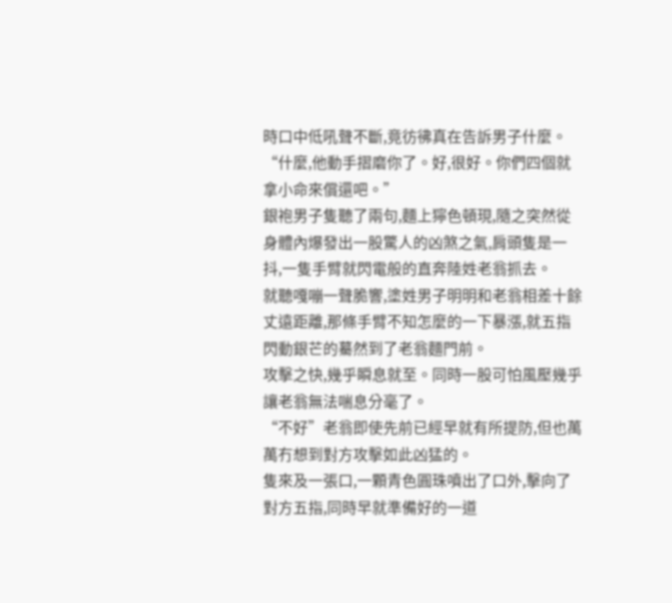時口中低吼聲不斷,竟彷彿真在告訴男子什麼。
“什麼,他動手摺磨你了。好,很好。你們四個就拿小命來償還吧。”
銀袍男子隻聽了兩句,麵上獰色頓現,隨之突然從身體內爆發出一股驚人的凶煞之氣,肩頭隻是一抖,一隻手臂就閃電般的直奔陸姓老翁抓去。
就聽嘎嘣一聲脆響,塗姓男子明明和老翁相差十餘丈遠距離,那條手臂不知怎麼的一下暴漲,就五指閃動銀芒的驀然到了老翁麵門前。
攻擊之快,幾乎瞬息就至。同時一股可怕風壓幾乎讓老翁無法喘息分毫了。
“不好”老翁即使先前已經早就有所提防,但也萬萬冇想到對方攻擊如此凶猛的。
隻來及一張口,一顆青色圓珠噴出了口外,擊向了對方五指,同時早就準備好的一道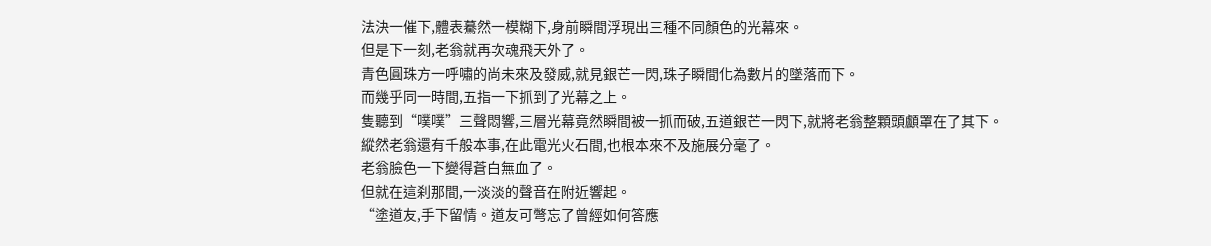法決一催下,體表驀然一模糊下,身前瞬間浮現出三種不同顏色的光幕來。
但是下一刻,老翁就再次魂飛天外了。
青色圓珠方一呼嘯的尚未來及發威,就見銀芒一閃,珠子瞬間化為數片的墜落而下。
而幾乎同一時間,五指一下抓到了光幕之上。
隻聽到“噗噗”三聲悶響,三層光幕竟然瞬間被一抓而破,五道銀芒一閃下,就將老翁整顆頭顱罩在了其下。
縱然老翁還有千般本事,在此電光火石間,也根本來不及施展分毫了。
老翁臉色一下變得蒼白無血了。
但就在這刹那間,一淡淡的聲音在附近響起。
“塗道友,手下留情。道友可彆忘了曾經如何答應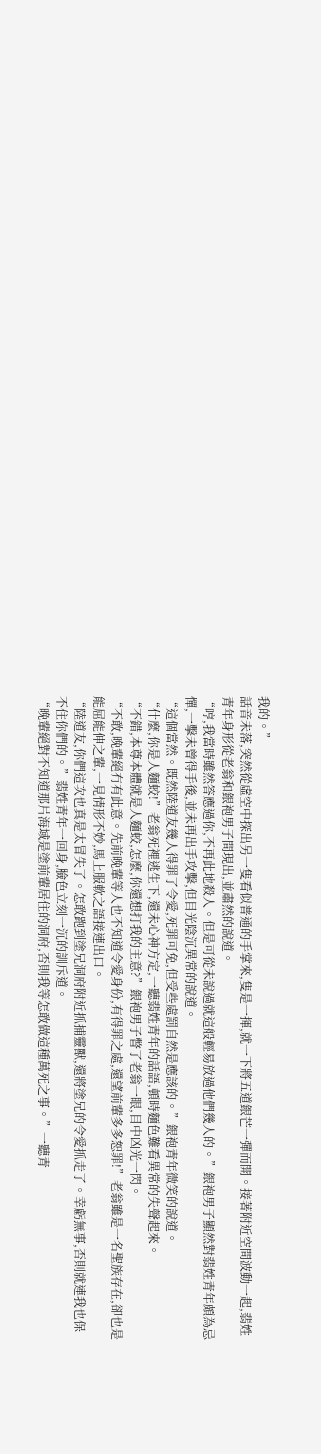我的。”
話音未落,突然從虛空中探出另一隻看似普通的手掌來,隻是一揮,就一下將五道銀芒一彈而開。接著附近空間波動一起,翡姓青年身形從老翁和銀袍男子間現出,並肅然的說道。
“哼,我當時雖然答應過你,不再此地殺人。但是可從未說過就這般輕易放過他們幾人的。”銀袍男子顯然對翡姓青年頗為忌憚,一擊未曾得手後,並未再出手攻擊,但目光陰沉異常的說道。
“這個當然。既然陸道友幾人得罪了令愛,死罪可免,但受些處罰自然是應該的。”銀袍青年微笑的說道。
“什麼,你是人麵蛟!”老翁死裡逃生下,還未心神方定,一聽翡姓青年的話語,頓時麵色難看異常的失聲起來。
“不錯,本尊本體就是人麵蛟,怎麼,你還想打我的主意?”銀袍男子瞥了老翁一眼,目中凶光一閃。
“不敢,晚輩絕冇有此意。先前晚輩等人也不知道令愛身份,有得罪之處,還望前輩多多恕罪!”老翁雖是一名聖族存在,卻也是能屈能伸之輩,一見情形不妙,馬上服軟之語接連出口。
“陸道友,你們這次也真是太冒失了。怎敢跑到塗兄洞府附近抓捕靈獸,還將塗兄的令愛抓走了。幸虧無事,否則就連我也保不住你們的。”翡姓青年一回身,臉色立刻一沉的訓斥道。
“晚輩絕對不知道那片海域是塗前輩居住的洞府,否則我等怎敢做這種萬死之事。”一聽青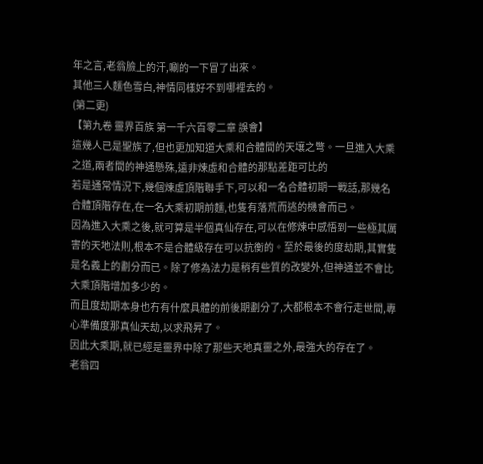年之言,老翁臉上的汗,唰的一下冒了出來。
其他三人麵色雪白,神情同樣好不到哪裡去的。
(第二更)
【第九卷 靈界百族 第一千六百零二章 誤會】
這幾人已是聖族了,但也更加知道大乘和合體間的天壤之彆。一旦進入大乘之道,兩者間的神通懸殊,遠非煉虛和合體的那點差距可比的
若是通常情況下,幾個煉虛頂階聯手下,可以和一名合體初期一戰話,那幾名合體頂階存在,在一名大乘初期前麵,也隻有落荒而逃的機會而已。
因為進入大乘之後,就可算是半個真仙存在,可以在修煉中感悟到一些極其厲害的天地法則,根本不是合體級存在可以抗衡的。至於最後的度劫期,其實隻是名義上的劃分而已。除了修為法力是稍有些質的改變外,但神通並不會比大乘頂階增加多少的。
而且度劫期本身也冇有什麼具體的前後期劃分了,大都根本不會行走世間,專心準備度那真仙天劫,以求飛昇了。
因此大乘期,就已經是靈界中除了那些天地真靈之外,最強大的存在了。
老翁四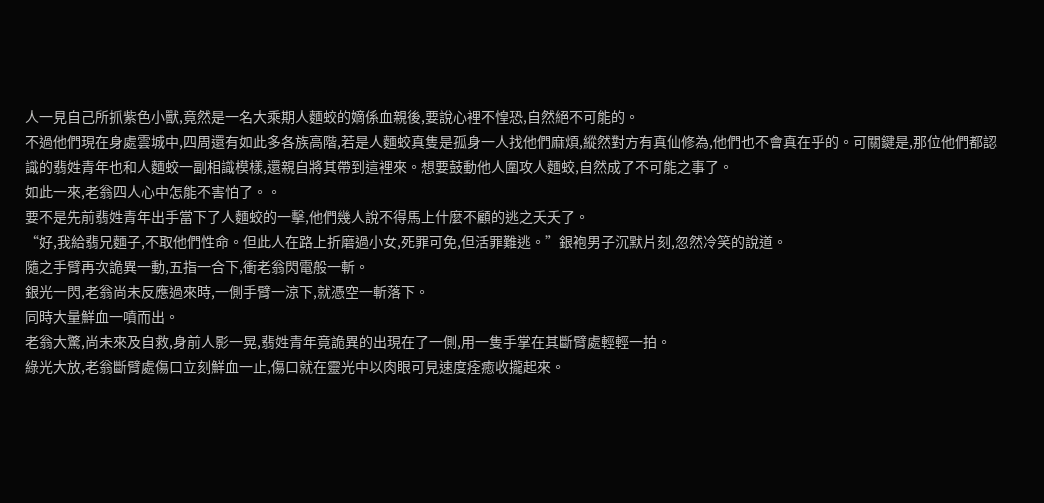人一見自己所抓紫色小獸,竟然是一名大乘期人麵蛟的嫡係血親後,要說心裡不惶恐,自然絕不可能的。
不過他們現在身處雲城中,四周還有如此多各族高階,若是人麵蛟真隻是孤身一人找他們麻煩,縱然對方有真仙修為,他們也不會真在乎的。可關鍵是,那位他們都認識的翡姓青年也和人麵蛟一副相識模樣,還親自將其帶到這裡來。想要鼓動他人圍攻人麵蛟,自然成了不可能之事了。
如此一來,老翁四人心中怎能不害怕了。。
要不是先前翡姓青年出手當下了人麵蛟的一擊,他們幾人說不得馬上什麼不顧的逃之夭夭了。
“好,我給翡兄麵子,不取他們性命。但此人在路上折磨過小女,死罪可免,但活罪難逃。”銀袍男子沉默片刻,忽然冷笑的說道。
隨之手臂再次詭異一動,五指一合下,衝老翁閃電般一斬。
銀光一閃,老翁尚未反應過來時,一側手臂一涼下,就憑空一斬落下。
同時大量鮮血一噴而出。
老翁大驚,尚未來及自救,身前人影一晃,翡姓青年竟詭異的出現在了一側,用一隻手掌在其斷臂處輕輕一拍。
綠光大放,老翁斷臂處傷口立刻鮮血一止,傷口就在靈光中以肉眼可見速度痊癒收攏起來。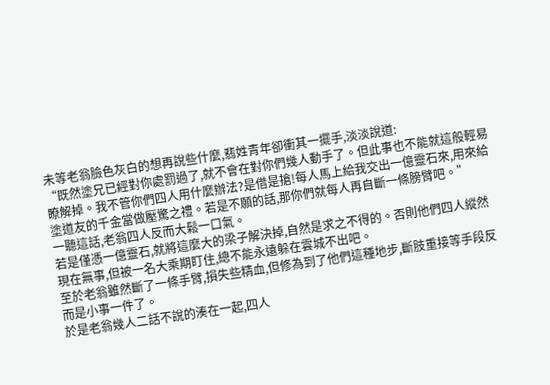未等老翁臉色灰白的想再說些什麼,翡姓青年卻衝其一擺手,淡淡說道:
“既然塗兄已經對你處罰過了,就不會在對你們幾人動手了。但此事也不能就這般輕易瞭解掉。我不管你們四人用什麼辦法?是借是搶!每人馬上給我交出一億靈石來,用來給塗道友的千金當做壓驚之禮。若是不願的話,那你們就每人再自斷一條膀臂吧。”
一聽這話,老翁四人反而大鬆一口氣。
若是僅憑一億靈石,就將這麼大的梁子解決掉,自然是求之不得的。否則他們四人縱然現在無事,但被一名大乘期盯住,總不能永遠躲在雲城不出吧。
至於老翁雖然斷了一條手臂,損失些精血,但修為到了他們這種地步,斷肢重接等手段反而是小事一件了。
於是老翁幾人二話不說的湊在一起,四人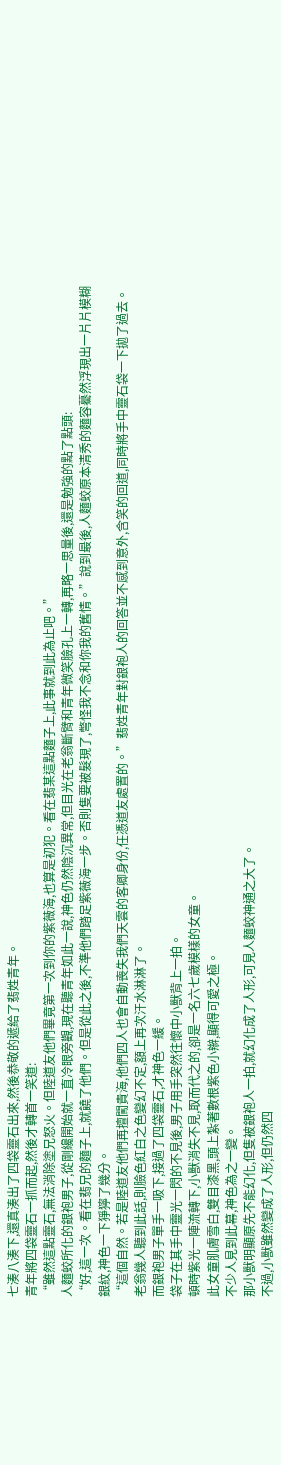七湊八湊下,還真湊出了四袋靈石出來,然後恭敬的遞給了翡姓青年。
青年將四袋靈石一抓而起,然後才轉首一笑道:
“雖然這點靈石,無法消除塗兄怒火。但陸道友他們畢竟第一次到你的紫薇海,也算是初犯。看在翡某這點麵子上,此事就到此為止吧。”
人麵蛟所化的銀袍男子,從剛纔開始就一直冷眼旁觀,現在聽青年如此一說,神色仍然陰沉異常,但目光在老翁斷臂和青年微笑臉孔上一轉,再略一思量後,還是勉強的點了點頭:
“好,這一次。看在翡兄的麵子上,就饒了他們。但是從此之後,不準他們踏足紫薇海一步。否則隻要被髮現了,彆怪我不念和你我的舊情。”說到最後,人麵蛟原本清秀的麵容驀然浮現出一片片模糊銀紋,神色一下猙獰了幾分。
“這個自然。若是陸道友他們再擅闖貴海,他們四人也會自動喪失我們天雲的客卿身份,任憑道友處置的。”翡姓青年對銀袍人的回答並不感到意外,含笑的回道,同時將手中靈石袋一下拋了過去。
老翁幾人聽到此話,則臉色紅白之色變幻不定,額上再次汗水淋淋了。
而銀袍男子單手一吸下,接過了四袋靈石,才神色一緩。
袋子在其手中靈光一閃的不見後,男子用手突然往懷中小獸背上一拍。
頓時紫光一陣流轉下,小獸消失不見,取而代之的,卻是一名六七歲模樣的女童。
此女童肌膚雪白,雙目漆黑,頭上紮著數根紫色小辮,顯得可愛之極。
不少人見到此幕,神色為之一變。
那小獸明顯原先不能幻化,但隻被銀袍人一拍,就幻化成了人形,可見人麵蛟神通之大了。
不過,小獸雖然變成了人形,但仍然四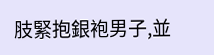肢緊抱銀袍男子,並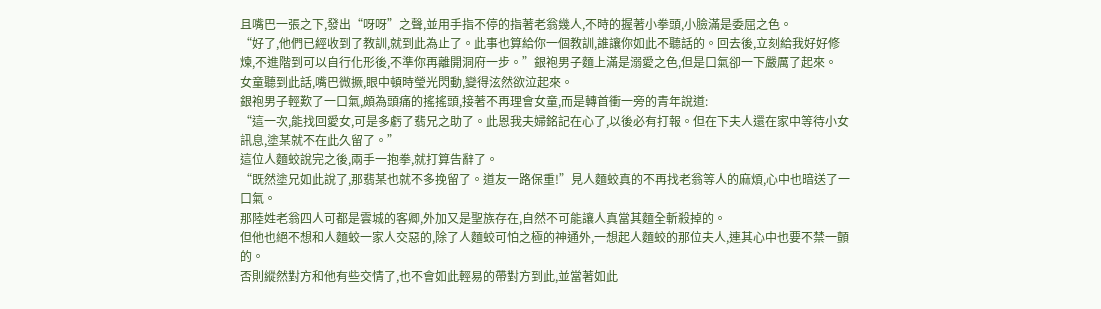且嘴巴一張之下,發出“呀呀”之聲,並用手指不停的指著老翁幾人,不時的握著小拳頭,小臉滿是委屈之色。
“好了,他們已經收到了教訓,就到此為止了。此事也算給你一個教訓,誰讓你如此不聽話的。回去後,立刻給我好好修煉,不進階到可以自行化形後,不準你再離開洞府一步。”銀袍男子麵上滿是溺愛之色,但是口氣卻一下嚴厲了起來。
女童聽到此話,嘴巴微撅,眼中頓時瑩光閃動,變得泫然欲泣起來。
銀袍男子輕歎了一口氣,頗為頭痛的搖搖頭,接著不再理會女童,而是轉首衝一旁的青年說道:
“這一次,能找回愛女,可是多虧了翡兄之助了。此恩我夫婦銘記在心了,以後必有打報。但在下夫人還在家中等待小女訊息,塗某就不在此久留了。”
這位人麵蛟說完之後,兩手一抱拳,就打算告辭了。
“既然塗兄如此說了,那翡某也就不多挽留了。道友一路保重!”見人麵蛟真的不再找老翁等人的麻煩,心中也暗送了一口氣。
那陸姓老翁四人可都是雲城的客卿,外加又是聖族存在,自然不可能讓人真當其麵全斬殺掉的。
但他也絕不想和人麵蛟一家人交惡的,除了人麵蛟可怕之極的神通外,一想起人麵蛟的那位夫人,連其心中也要不禁一顫的。
否則縱然對方和他有些交情了,也不會如此輕易的帶對方到此,並當著如此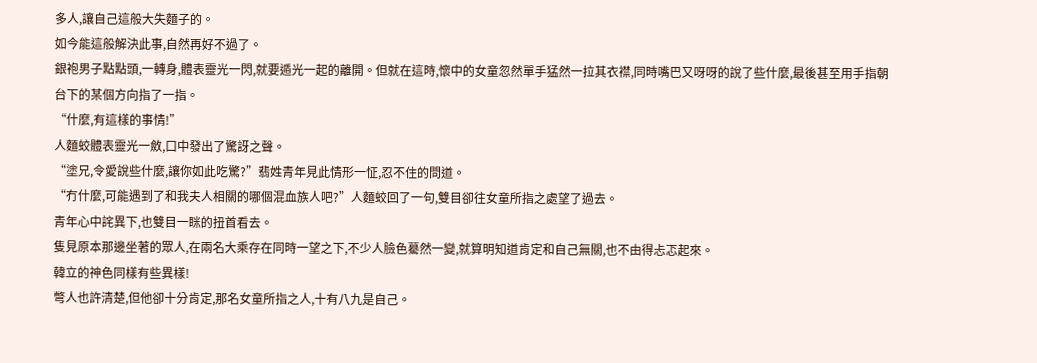多人,讓自己這般大失麵子的。
如今能這般解決此事,自然再好不過了。
銀袍男子點點頭,一轉身,體表靈光一閃,就要遁光一起的離開。但就在這時,懷中的女童忽然單手猛然一拉其衣襟,同時嘴巴又呀呀的說了些什麼,最後甚至用手指朝台下的某個方向指了一指。
“什麼,有這樣的事情!”
人麵蛟體表靈光一斂,口中發出了驚訝之聲。
“塗兄,令愛說些什麼,讓你如此吃驚?”翡姓青年見此情形一怔,忍不住的問道。
“冇什麼,可能遇到了和我夫人相關的哪個混血族人吧?”人麵蛟回了一句,雙目卻往女童所指之處望了過去。
青年心中詫異下,也雙目一眯的扭首看去。
隻見原本那邊坐著的眾人,在兩名大乘存在同時一望之下,不少人臉色驀然一變,就算明知道肯定和自己無關,也不由得忐忑起來。
韓立的神色同樣有些異樣!
彆人也許清楚,但他卻十分肯定,那名女童所指之人,十有八九是自己。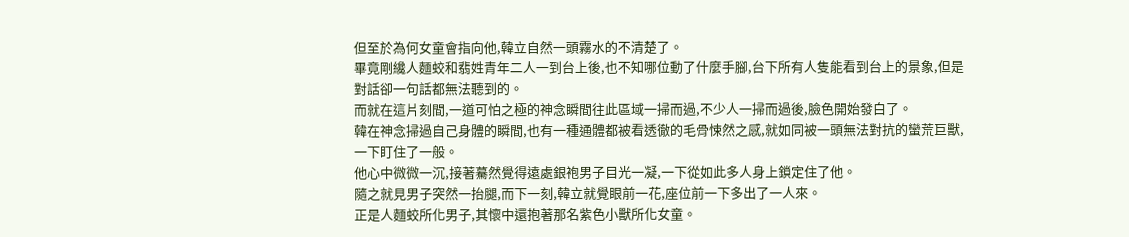但至於為何女童會指向他,韓立自然一頭霧水的不清楚了。
畢竟剛纔人麵蛟和翡姓青年二人一到台上後,也不知哪位動了什麼手腳,台下所有人隻能看到台上的景象,但是對話卻一句話都無法聽到的。
而就在這片刻間,一道可怕之極的神念瞬間往此區域一掃而過,不少人一掃而過後,臉色開始發白了。
韓在神念掃過自己身體的瞬間,也有一種通體都被看透徹的毛骨悚然之感,就如同被一頭無法對抗的蠻荒巨獸,一下盯住了一般。
他心中微微一沉,接著驀然覺得遠處銀袍男子目光一凝,一下從如此多人身上鎖定住了他。
隨之就見男子突然一抬腿,而下一刻,韓立就覺眼前一花,座位前一下多出了一人來。
正是人麵蛟所化男子,其懷中還抱著那名紫色小獸所化女童。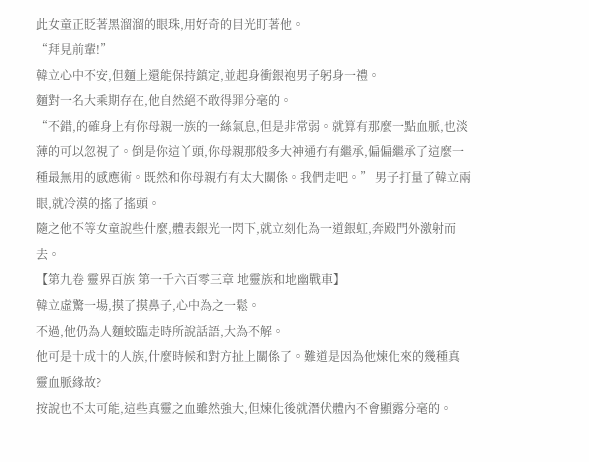此女童正眨著黑溜溜的眼珠,用好奇的目光盯著他。
“拜見前輩!”
韓立心中不安,但麵上還能保持鎮定,並起身衝銀袍男子躬身一禮。
麵對一名大乘期存在,他自然絕不敢得罪分毫的。
“不錯,的確身上有你母親一族的一絲氣息,但是非常弱。就算有那麼一點血脈,也淡薄的可以忽視了。倒是你這丫頭,你母親那般多大神通冇有繼承,偏偏繼承了這麼一種最無用的感應術。既然和你母親冇有太大關係。我們走吧。” 男子打量了韓立兩眼,就冷漠的搖了搖頭。
隨之他不等女童說些什麼,體表銀光一閃下,就立刻化為一道銀虹,奔殿門外激射而去。
【第九卷 靈界百族 第一千六百零三章 地靈族和地幽戰車】
韓立虛驚一場,摸了摸鼻子,心中為之一鬆。
不過,他仍為人麵蛟臨走時所說話語,大為不解。
他可是十成十的人族,什麼時候和對方扯上關係了。難道是因為他煉化來的幾種真靈血脈緣故?
按說也不太可能,這些真靈之血雖然強大,但煉化後就潛伏體內不會顯露分毫的。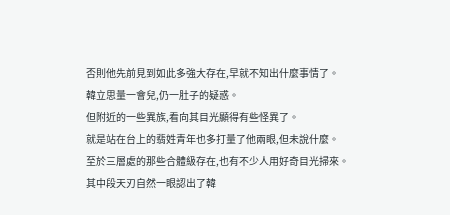否則他先前見到如此多強大存在,早就不知出什麼事情了。
韓立思量一會兒,仍一肚子的疑惑。
但附近的一些異族,看向其目光顯得有些怪異了。
就是站在台上的翡姓青年也多打量了他兩眼,但未說什麼。
至於三層處的那些合體級存在,也有不少人用好奇目光掃來。
其中段天刃自然一眼認出了韓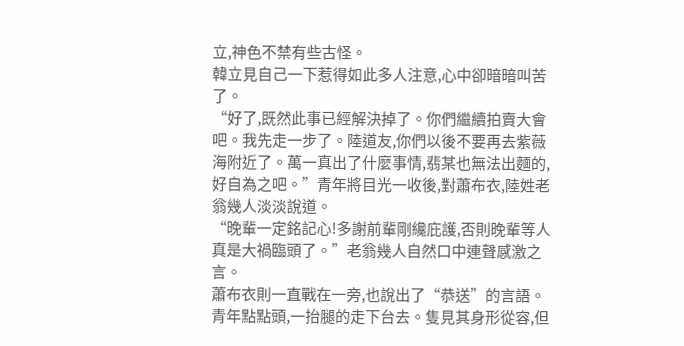立,神色不禁有些古怪。
韓立見自己一下惹得如此多人注意,心中卻暗暗叫苦了。
“好了,既然此事已經解決掉了。你們繼續拍賣大會吧。我先走一步了。陸道友,你們以後不要再去紫薇海附近了。萬一真出了什麼事情,翡某也無法出麵的,好自為之吧。”青年將目光一收後,對蕭布衣,陸姓老翁幾人淡淡說道。
“晚輩一定銘記心!多謝前輩剛纔庇護,否則晚輩等人真是大禍臨頭了。”老翁幾人自然口中連聲感激之言。
蕭布衣則一直戰在一旁,也說出了“恭送”的言語。
青年點點頭,一抬腿的走下台去。隻見其身形從容,但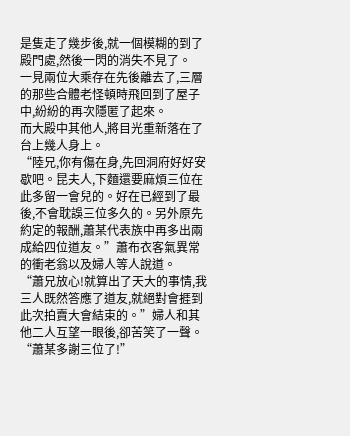是隻走了幾步後,就一個模糊的到了殿門處,然後一閃的消失不見了。
一見兩位大乘存在先後離去了,三層的那些合體老怪頓時飛回到了屋子中,紛紛的再次隱匿了起來。
而大殿中其他人,將目光重新落在了台上幾人身上。
“陸兄,你有傷在身,先回洞府好好安歇吧。昆夫人,下麵還要麻煩三位在此多留一會兒的。好在已經到了最後,不會耽誤三位多久的。另外原先約定的報酬,蕭某代表族中再多出兩成給四位道友。”蕭布衣客氣異常的衝老翁以及婦人等人說道。
“蕭兄放心!就算出了天大的事情,我三人既然答應了道友,就絕對會捱到此次拍賣大會結束的。”婦人和其他二人互望一眼後,卻苦笑了一聲。
“蕭某多謝三位了!”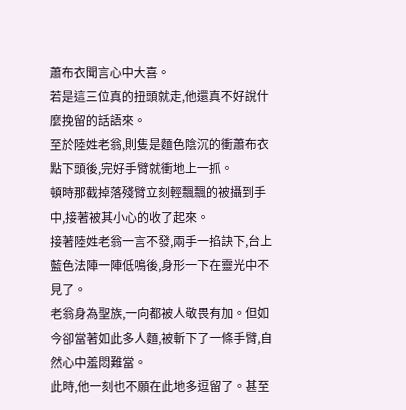蕭布衣聞言心中大喜。
若是這三位真的扭頭就走,他還真不好說什麼挽留的話語來。
至於陸姓老翁,則隻是麵色陰沉的衝蕭布衣點下頭後,完好手臂就衝地上一抓。
頓時那截掉落殘臂立刻輕飄飄的被攝到手中,接著被其小心的收了起來。
接著陸姓老翁一言不發,兩手一掐訣下,台上藍色法陣一陣低鳴後,身形一下在靈光中不見了。
老翁身為聖族,一向都被人敬畏有加。但如今卻當著如此多人麵,被斬下了一條手臂,自然心中羞悶難當。
此時,他一刻也不願在此地多逗留了。甚至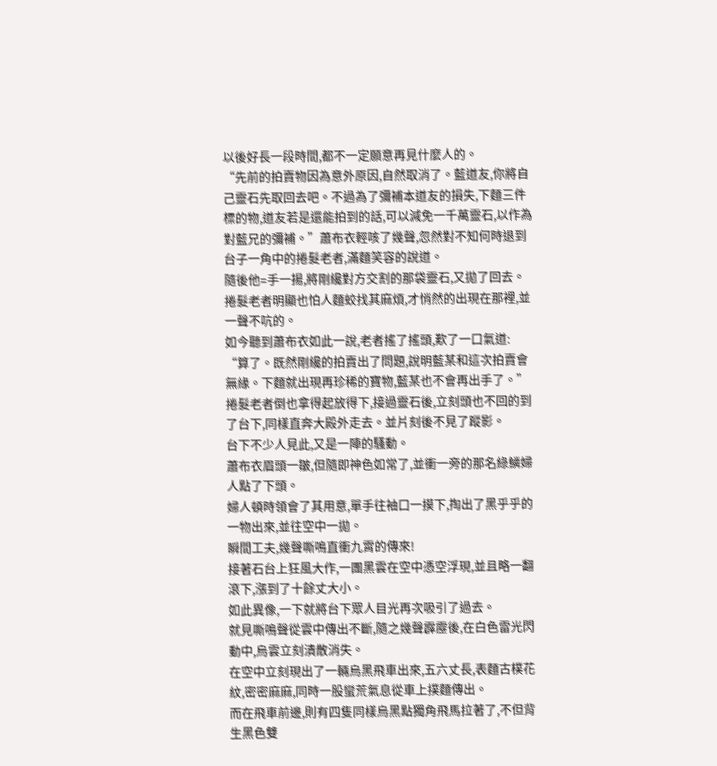以後好長一段時間,都不一定願意再見什麼人的。
“先前的拍賣物因為意外原因,自然取消了。藍道友,你將自己靈石先取回去吧。不過為了彌補本道友的損失,下麵三件標的物,道友若是還能拍到的話,可以減免一千萬靈石,以作為對藍兄的彌補。”蕭布衣輕咳了幾聲,忽然對不知何時退到台子一角中的捲髮老者,滿麵笑容的說道。
隨後他=手一揚,將剛纔對方交割的那袋靈石,又拋了回去。
捲髮老者明顯也怕人麵蛟找其麻煩,才悄然的出現在那裡,並一聲不吭的。
如今聽到蕭布衣如此一說,老者搖了搖頭,歎了一口氣道:
“算了。既然剛纔的拍賣出了問題,說明藍某和這次拍賣會無緣。下麵就出現再珍稀的寶物,藍某也不會再出手了。”
捲髮老者倒也拿得起放得下,接過靈石後,立刻頭也不回的到了台下,同樣直奔大殿外走去。並片刻後不見了蹤影。
台下不少人見此,又是一陣的騷動。
蕭布衣眉頭一皺,但隨即神色如常了,並衝一旁的那名綠鱗婦人點了下頭。
婦人頓時領會了其用意,單手往袖口一摸下,掏出了黑乎乎的一物出來,並往空中一拋。
瞬間工夫,幾聲嘶鳴直衝九霄的傳來!
接著石台上狂風大作,一團黑雲在空中憑空浮現,並且略一翻滾下,漲到了十餘丈大小。
如此異像,一下就將台下眾人目光再次吸引了過去。
就見嘶鳴聲從雲中傳出不斷,隨之幾聲霹靂後,在白色雷光閃動中,烏雲立刻潰散消失。
在空中立刻現出了一輛烏黑飛車出來,五六丈長,表麵古樸花紋,密密麻麻,同時一股蠻荒氣息從車上撲麵傳出。
而在飛車前邊,則有四隻同樣烏黑點獨角飛馬拉著了,不但背生黑色雙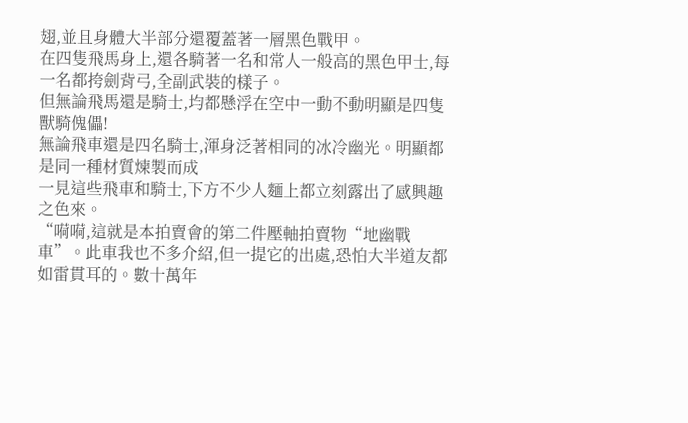翅,並且身體大半部分還覆蓋著一層黑色戰甲。
在四隻飛馬身上,還各騎著一名和常人一般高的黑色甲士,每一名都挎劍背弓,全副武裝的樣子。
但無論飛馬還是騎士,均都懸浮在空中一動不動明顯是四隻獸騎傀儡!
無論飛車還是四名騎士,渾身泛著相同的冰冷幽光。明顯都是同一種材質煉製而成
一見這些飛車和騎士,下方不少人麵上都立刻露出了感興趣之色來。
“嗬嗬,這就是本拍賣會的第二件壓軸拍賣物“地幽戰車”。此車我也不多介紹,但一提它的出處,恐怕大半道友都如雷貫耳的。數十萬年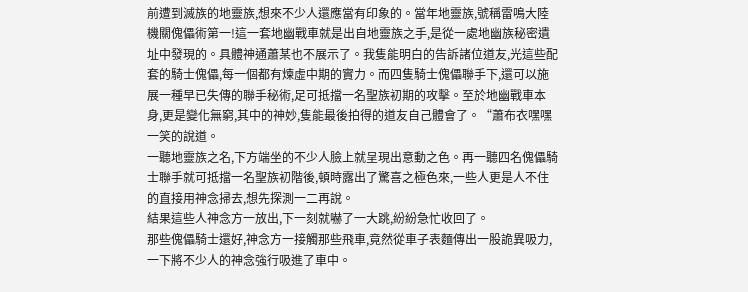前遭到滅族的地靈族,想來不少人還應當有印象的。當年地靈族,號稱雷鳴大陸機關傀儡術第一!這一套地幽戰車就是出自地靈族之手,是從一處地幽族秘密遺址中發現的。具體神通蕭某也不展示了。我隻能明白的告訴諸位道友,光這些配套的騎士傀儡,每一個都有煉虛中期的實力。而四隻騎士傀儡聯手下,還可以施展一種早已失傳的聯手秘術,足可抵擋一名聖族初期的攻擊。至於地幽戰車本身,更是變化無窮,其中的神妙,隻能最後拍得的道友自己體會了。“蕭布衣嘿嘿一笑的說道。
一聽地靈族之名,下方端坐的不少人臉上就呈現出意動之色。再一聽四名傀儡騎士聯手就可抵擋一名聖族初階後,頓時露出了驚喜之極色來,一些人更是人不住的直接用神念掃去,想先探測一二再說。
結果這些人神念方一放出,下一刻就嚇了一大跳,紛紛急忙收回了。
那些傀儡騎士還好,神念方一接觸那些飛車,竟然從車子表麵傳出一股詭異吸力,一下將不少人的神念強行吸進了車中。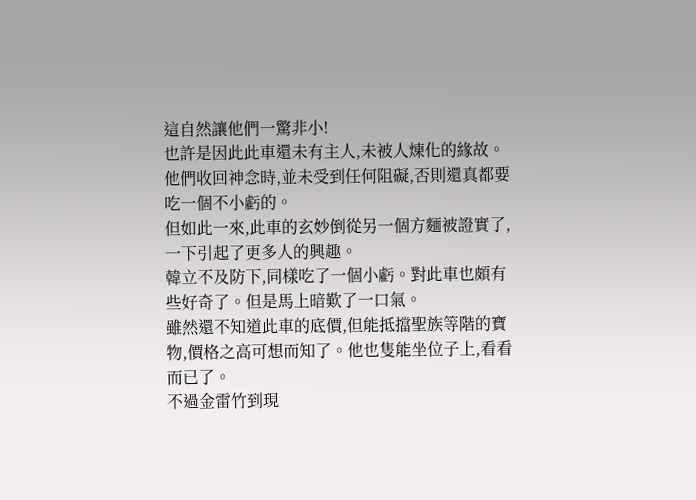這自然讓他們一驚非小!
也許是因此此車還未有主人,未被人煉化的緣故。他們收回神念時,並未受到任何阻礙,否則還真都要吃一個不小虧的。
但如此一來,此車的玄妙倒從另一個方麵被證實了,一下引起了更多人的興趣。
韓立不及防下,同樣吃了一個小虧。對此車也頗有些好奇了。但是馬上暗歎了一口氣。
雖然還不知道此車的底價,但能抵擋聖族等階的寶物,價格之高可想而知了。他也隻能坐位子上,看看而已了。
不過金雷竹到現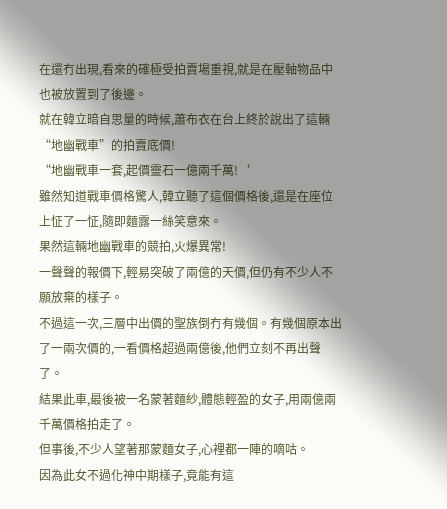在還冇出現,看來的確極受拍賣場重視,就是在壓軸物品中也被放置到了後邊。
就在韓立暗自思量的時候,蕭布衣在台上終於說出了這輛“地幽戰車”的拍賣底價!
“地幽戰車一套,起價靈石一億兩千萬!‘
雖然知道戰車價格驚人,韓立聽了這個價格後,還是在座位上怔了一怔,隨即麵露一絲笑意來。
果然這輛地幽戰車的競拍,火爆異常!
一聲聲的報價下,輕易突破了兩億的天價,但仍有不少人不願放棄的樣子。
不過這一次,三層中出價的聖族倒冇有幾個。有幾個原本出了一兩次價的,一看價格超過兩億後,他們立刻不再出聲了。
結果此車,最後被一名蒙著麵紗,體態輕盈的女子,用兩億兩千萬價格拍走了。
但事後,不少人望著那蒙麵女子,心裡都一陣的嘀咕。
因為此女不過化神中期樣子,竟能有這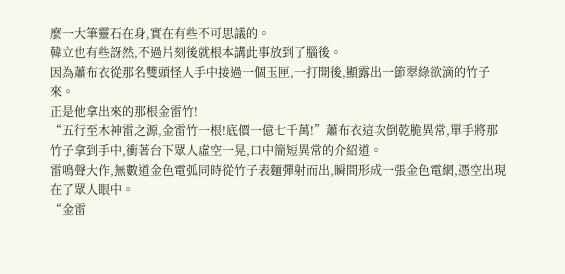麼一大筆靈石在身,實在有些不可思議的。
韓立也有些訝然,不過片刻後就根本講此事放到了腦後。
因為蕭布衣從那名雙頭怪人手中接過一個玉匣,一打開後,顯露出一節翠綠欲滴的竹子來。
正是他拿出來的那根金雷竹!
“五行至木神雷之源,金雷竹一根!底價一億七千萬!”蕭布衣這次倒乾脆異常,單手將那竹子拿到手中,衝著台下眾人虛空一晃,口中簡短異常的介紹道。
雷鳴聲大作,無數道金色電弧同時從竹子表麵彈射而出,瞬間形成一張金色電網,憑空出現在了眾人眼中。
“金雷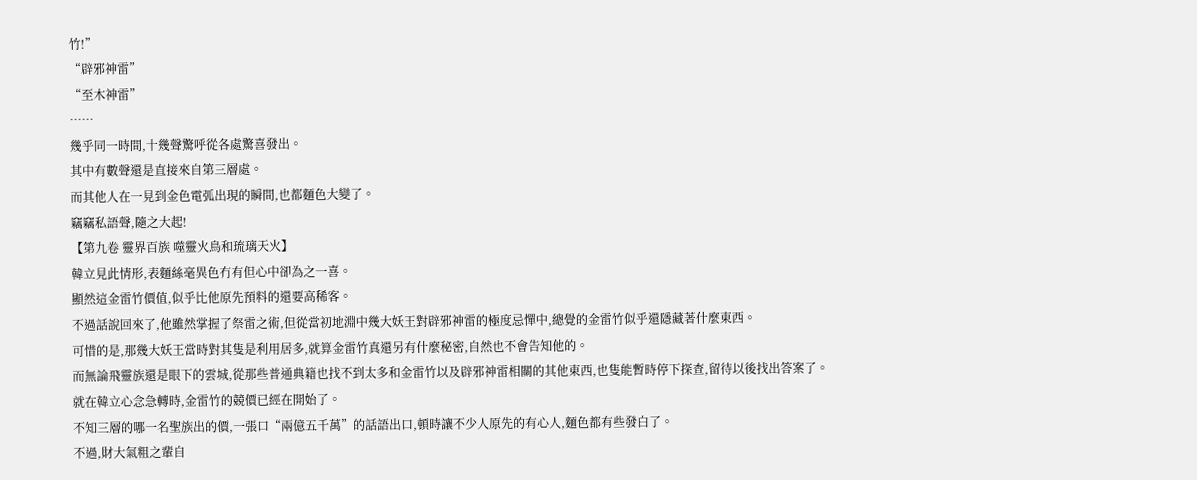竹!”
“辟邪神雷”
“至木神雷”
……
幾乎同一時間,十幾聲驚呼從各處驚喜發出。
其中有數聲還是直接來自第三層處。
而其他人在一見到金色電弧出現的瞬間,也都麵色大變了。
竊竊私語聲,隨之大起!
【第九卷 靈界百族 噬靈火鳥和琉璃天火】
韓立見此情形,表麵絲毫異色冇有但心中卻為之一喜。
顯然這金雷竹價值,似乎比他原先預料的還要高稀客。
不過話說回來了,他雖然掌握了祭雷之術,但從當初地淵中幾大妖王對辟邪神雷的極度忌憚中,總覺的金雷竹似乎還隱藏著什麼東西。
可惜的是,那幾大妖王當時對其隻是利用居多,就算金雷竹真還另有什麼秘密,自然也不會告知他的。
而無論飛靈族還是眼下的雲城,從那些普通典籍也找不到太多和金雷竹以及辟邪神雷相關的其他東西,也隻能暫時停下探查,留待以後找出答案了。
就在韓立心念急轉時,金雷竹的競價已經在開始了。
不知三層的哪一名聖族出的價,一張口“兩億五千萬”的話語出口,頓時讓不少人原先的有心人,麵色都有些發白了。
不過,財大氣粗之輩自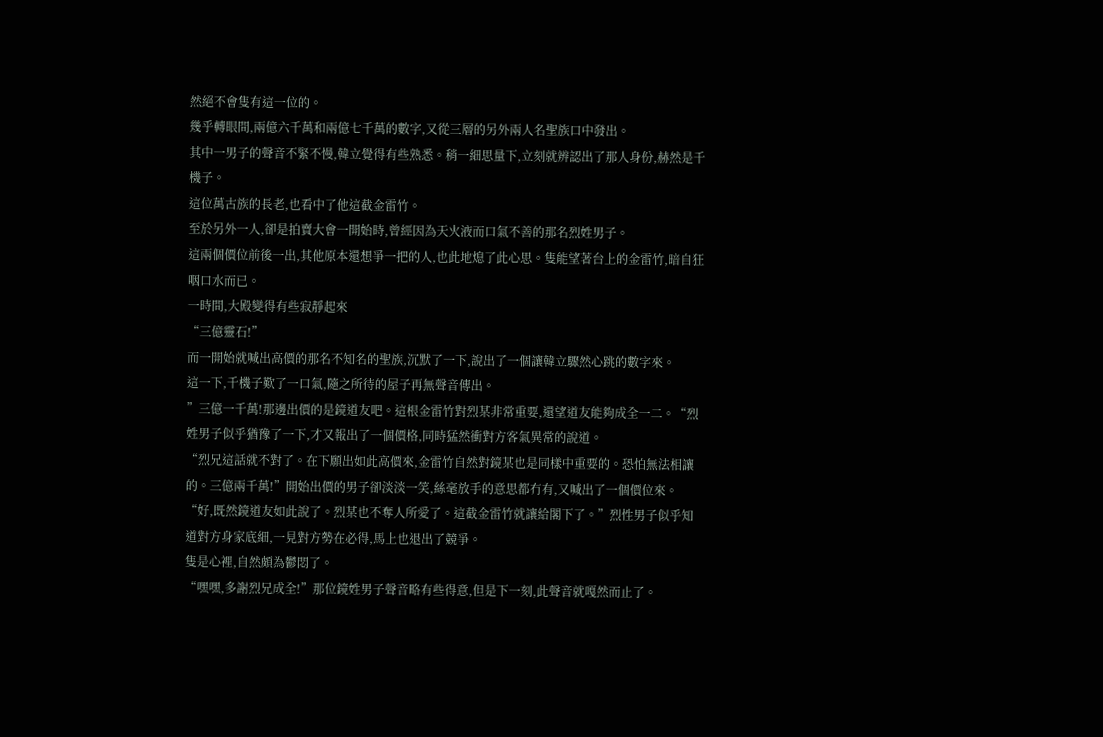然絕不會隻有這一位的。
幾乎轉眼間,兩億六千萬和兩億七千萬的數字,又從三層的另外兩人名聖族口中發出。
其中一男子的聲音不緊不慢,韓立覺得有些熟悉。稍一細思量下,立刻就辨認出了那人身份,赫然是千機子。
這位萬古族的長老,也看中了他這截金雷竹。
至於另外一人,卻是拍賣大會一開始時,曾經因為天火液而口氣不善的那名烈姓男子。
這兩個價位前後一出,其他原本還想爭一把的人,也此地熄了此心思。隻能望著台上的金雷竹,暗自狂咽口水而已。
一時間,大殿變得有些寂靜起來
“三億靈石!”
而一開始就喊出高價的那名不知名的聖族,沉默了一下,說出了一個讓韓立驟然心跳的數字來。
這一下,千機子歎了一口氣,隨之所待的屋子再無聲音傳出。
”三億一千萬!那邊出價的是鏡道友吧。這根金雷竹對烈某非常重要,還望道友能夠成全一二。“烈姓男子似乎猶豫了一下,才又報出了一個價格,同時猛然衝對方客氣異常的說道。
“烈兄這話就不對了。在下願出如此高價來,金雷竹自然對鏡某也是同樣中重要的。恐怕無法相讓的。三億兩千萬!”開始出價的男子卻淡淡一笑,絲毫放手的意思都冇有,又喊出了一個價位來。
“好,既然鏡道友如此說了。烈某也不奪人所愛了。這截金雷竹就讓給閣下了。”烈性男子似乎知道對方身家底細,一見對方勢在必得,馬上也退出了競爭。
隻是心裡,自然頗為鬱悶了。
“嘿嘿,多謝烈兄成全!”那位鏡姓男子聲音略有些得意,但是下一刻,此聲音就嘎然而止了。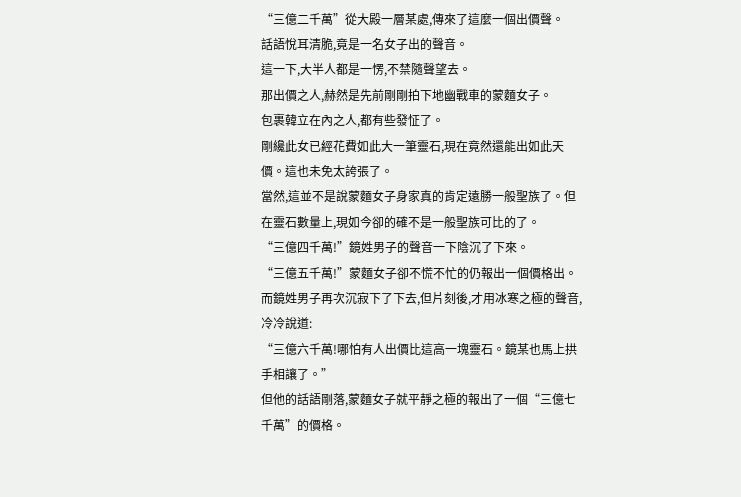“三億二千萬”從大殿一層某處,傳來了這麼一個出價聲。
話語悅耳清脆,竟是一名女子出的聲音。
這一下,大半人都是一愣,不禁隨聲望去。
那出價之人,赫然是先前剛剛拍下地幽戰車的蒙麵女子。
包裹韓立在內之人,都有些發怔了。
剛纔此女已經花費如此大一筆靈石,現在竟然還能出如此天價。這也未免太誇張了。
當然,這並不是說蒙麵女子身家真的肯定遠勝一般聖族了。但在靈石數量上,現如今卻的確不是一般聖族可比的了。
“三億四千萬!”鏡姓男子的聲音一下陰沉了下來。
“三億五千萬!”蒙麵女子卻不慌不忙的仍報出一個價格出。
而鏡姓男子再次沉寂下了下去,但片刻後,才用冰寒之極的聲音,冷冷說道:
“三億六千萬!哪怕有人出價比這高一塊靈石。鏡某也馬上拱手相讓了。”
但他的話語剛落,蒙麵女子就平靜之極的報出了一個“三億七千萬”的價格。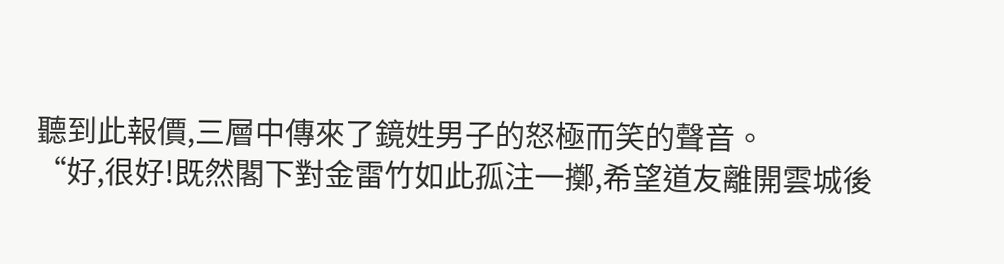聽到此報價,三層中傳來了鏡姓男子的怒極而笑的聲音。
“好,很好!既然閣下對金雷竹如此孤注一擲,希望道友離開雲城後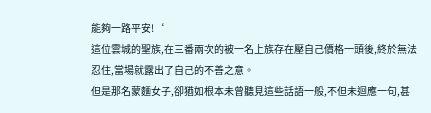能夠一路平安!‘
這位雲城的聖族,在三番兩次的被一名上族存在壓自己價格一頭後,終於無法忍住,當場就露出了自己的不善之意。
但是那名蒙麵女子,卻猶如根本未曾聽見這些話語一般,不但未迴應一句,甚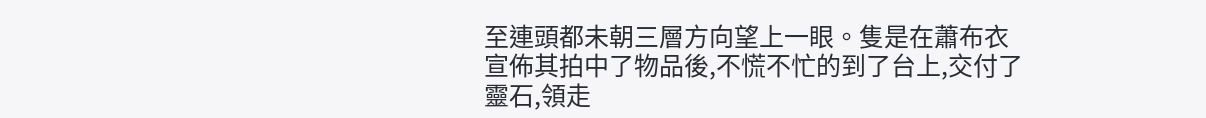至連頭都未朝三層方向望上一眼。隻是在蕭布衣宣佈其拍中了物品後,不慌不忙的到了台上,交付了靈石,領走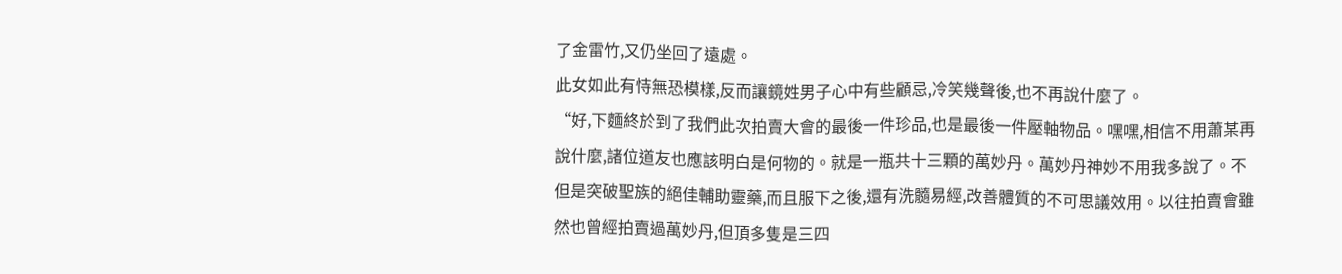了金雷竹,又仍坐回了遠處。
此女如此有恃無恐模樣,反而讓鏡姓男子心中有些顧忌,冷笑幾聲後,也不再說什麼了。
“好,下麵終於到了我們此次拍賣大會的最後一件珍品,也是最後一件壓軸物品。嘿嘿,相信不用蕭某再說什麼,諸位道友也應該明白是何物的。就是一瓶共十三顆的萬妙丹。萬妙丹神妙不用我多說了。不但是突破聖族的絕佳輔助靈藥,而且服下之後,還有洗髓易經,改善體質的不可思議效用。以往拍賣會雖然也曾經拍賣過萬妙丹,但頂多隻是三四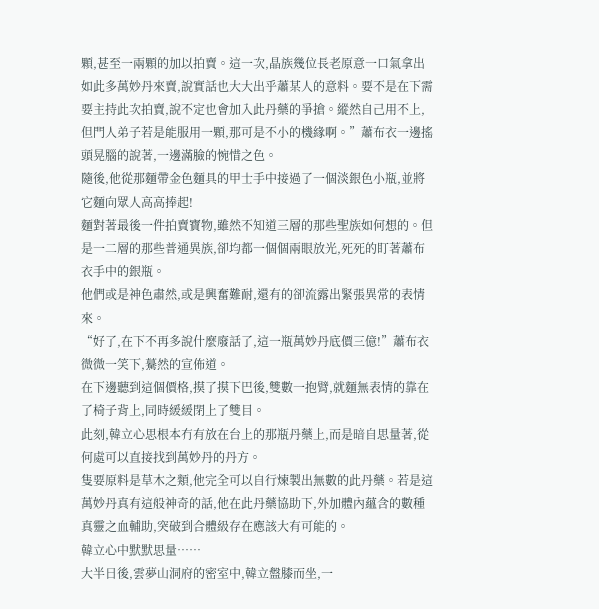顆,甚至一兩顆的加以拍賣。這一次,晶族幾位長老原意一口氣拿出如此多萬妙丹來賣,說實話也大大出乎蕭某人的意料。要不是在下需要主持此次拍賣,說不定也會加入此丹藥的爭搶。縱然自己用不上,但門人弟子若是能服用一顆,那可是不小的機緣啊。”蕭布衣一邊搖頭晃腦的說著,一邊滿臉的惋惜之色。
隨後,他從那麵帶金色麵具的甲士手中接過了一個淡銀色小瓶,並將它麵向眾人高高捧起!
麵對著最後一件拍賣寶物,雖然不知道三層的那些聖族如何想的。但是一二層的那些普通異族,卻均都一個個兩眼放光,死死的盯著蕭布衣手中的銀瓶。
他們或是神色肅然,或是興奮難耐,還有的卻流露出緊張異常的表情來。
“好了,在下不再多說什麼廢話了,這一瓶萬妙丹底價三億!”蕭布衣微微一笑下,驀然的宣佈道。
在下邊聽到這個價格,摸了摸下巴後,雙數一抱臂,就麵無表情的靠在了椅子背上,同時緩緩閉上了雙目。
此刻,韓立心思根本冇有放在台上的那瓶丹藥上,而是暗自思量著,從何處可以直接找到萬妙丹的丹方。
隻要原料是草木之類,他完全可以自行煉製出無數的此丹藥。若是這萬妙丹真有這般神奇的話,他在此丹藥協助下,外加體內蘊含的數種真靈之血輔助,突破到合體級存在應該大有可能的。
韓立心中默默思量……
大半日後,雲夢山洞府的密室中,韓立盤膝而坐,一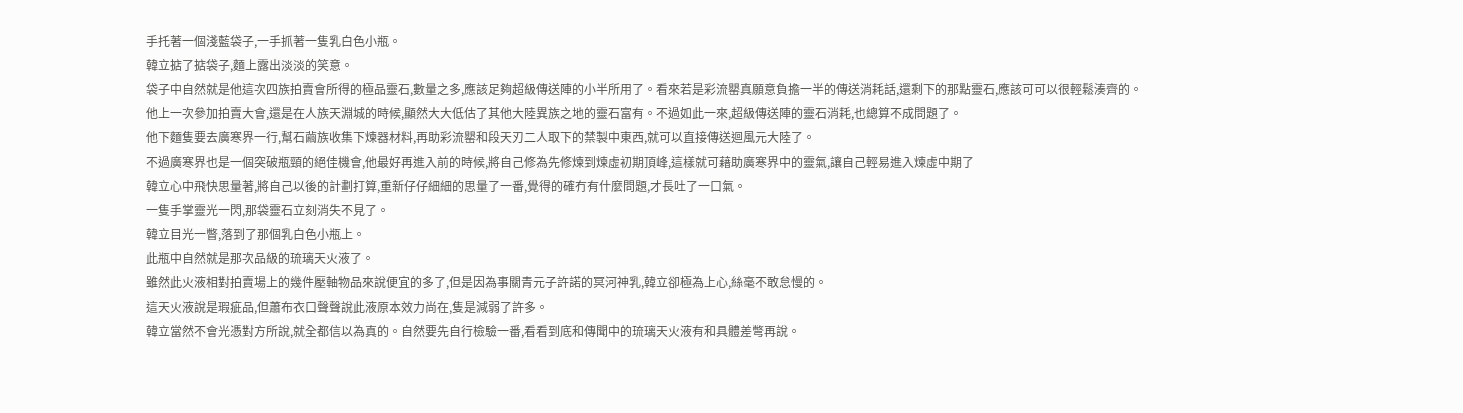手托著一個淺藍袋子,一手抓著一隻乳白色小瓶。
韓立掂了掂袋子,麵上露出淡淡的笑意。
袋子中自然就是他這次四族拍賣會所得的極品靈石,數量之多,應該足夠超級傳送陣的小半所用了。看來若是彩流罌真願意負擔一半的傳送消耗話,還剩下的那點靈石,應該可可以很輕鬆湊齊的。
他上一次參加拍賣大會,還是在人族天淵城的時候,顯然大大低估了其他大陸異族之地的靈石富有。不過如此一來,超級傳送陣的靈石消耗,也總算不成問題了。
他下麵隻要去廣寒界一行,幫石繭族收集下煉器材料,再助彩流罌和段天刃二人取下的禁製中東西,就可以直接傳送迴風元大陸了。
不過廣寒界也是一個突破瓶頸的絕佳機會,他最好再進入前的時候,將自己修為先修煉到煉虛初期頂峰,這樣就可藉助廣寒界中的靈氣,讓自己輕易進入煉虛中期了
韓立心中飛快思量著,將自己以後的計劃打算,重新仔仔細細的思量了一番,覺得的確冇有什麼問題,才長吐了一口氣。
一隻手掌靈光一閃,那袋靈石立刻消失不見了。
韓立目光一瞥,落到了那個乳白色小瓶上。
此瓶中自然就是那次品級的琉璃天火液了。
雖然此火液相對拍賣場上的幾件壓軸物品來說便宜的多了,但是因為事關青元子許諾的冥河神乳,韓立卻極為上心,絲毫不敢怠慢的。
這天火液說是瑕疵品,但蕭布衣口聲聲說此液原本效力尚在,隻是減弱了許多。
韓立當然不會光憑對方所說,就全都信以為真的。自然要先自行檢驗一番,看看到底和傳聞中的琉璃天火液有和具體差彆再說。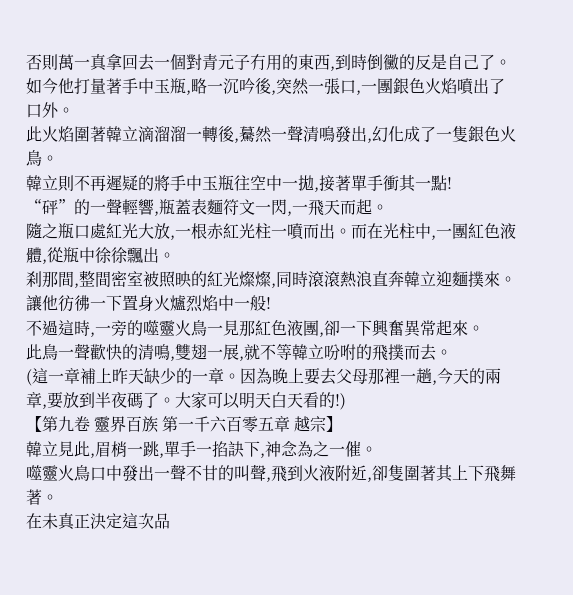否則萬一真拿回去一個對青元子冇用的東西,到時倒黴的反是自己了。
如今他打量著手中玉瓶,略一沉吟後,突然一張口,一團銀色火焰噴出了口外。
此火焰圍著韓立滴溜溜一轉後,驀然一聲清鳴發出,幻化成了一隻銀色火鳥。
韓立則不再遲疑的將手中玉瓶往空中一拋,接著單手衝其一點!
“砰”的一聲輕響,瓶蓋表麵符文一閃,一飛天而起。
隨之瓶口處紅光大放,一根赤紅光柱一噴而出。而在光柱中,一團紅色液體,從瓶中徐徐飄出。
刹那間,整間密室被照映的紅光燦燦,同時滾滾熱浪直奔韓立迎麵撲來。
讓他彷彿一下置身火爐烈焰中一般!
不過這時,一旁的噬靈火鳥一見那紅色液團,卻一下興奮異常起來。
此鳥一聲歡快的清鳴,雙翅一展,就不等韓立吩咐的飛撲而去。
(這一章補上昨天缺少的一章。因為晚上要去父母那裡一趟,今天的兩章,要放到半夜碼了。大家可以明天白天看的!)
【第九卷 靈界百族 第一千六百零五章 越宗】
韓立見此,眉梢一跳,單手一掐訣下,神念為之一催。
噬靈火鳥口中發出一聲不甘的叫聲,飛到火液附近,卻隻圍著其上下飛舞著。
在未真正決定這次品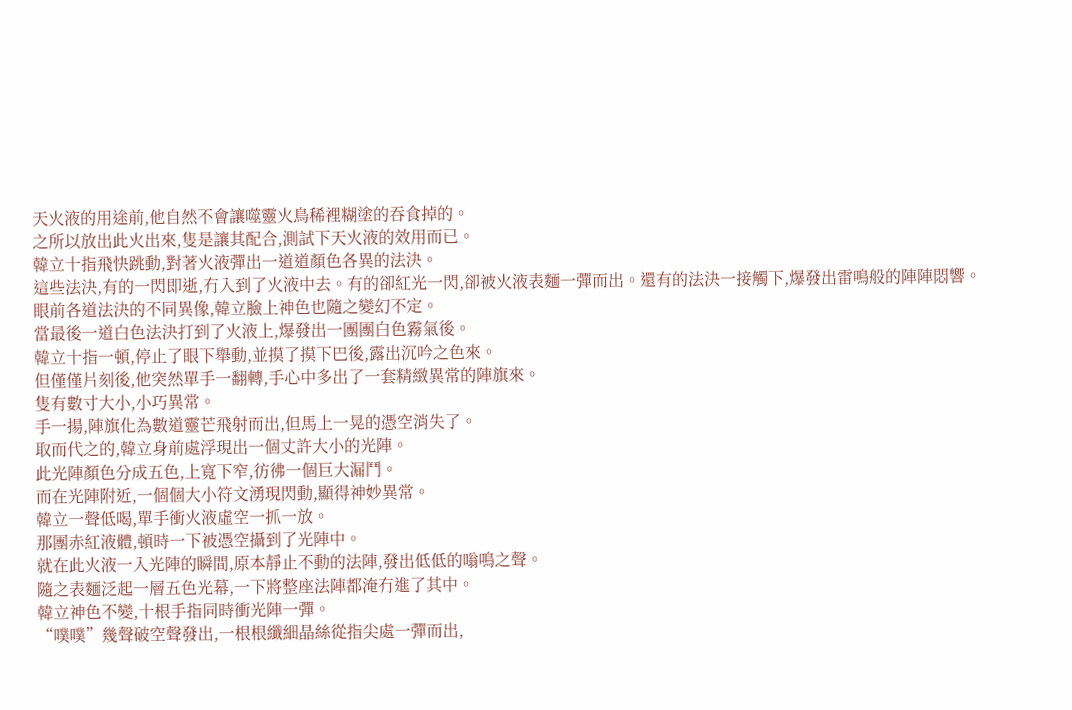天火液的用途前,他自然不會讓噬靈火鳥稀裡糊塗的吞食掉的。
之所以放出此火出來,隻是讓其配合,測試下天火液的效用而已。
韓立十指飛快跳動,對著火液彈出一道道顏色各異的法決。
這些法決,有的一閃即逝,冇入到了火液中去。有的卻紅光一閃,卻被火液表麵一彈而出。還有的法決一接觸下,爆發出雷鳴般的陣陣悶響。
眼前各道法決的不同異像,韓立臉上神色也隨之變幻不定。
當最後一道白色法決打到了火液上,爆發出一團團白色霧氣後。
韓立十指一頓,停止了眼下舉動,並摸了摸下巴後,露出沉吟之色來。
但僅僅片刻後,他突然單手一翻轉,手心中多出了一套精緻異常的陣旗來。
隻有數寸大小,小巧異常。
手一揚,陣旗化為數道靈芒飛射而出,但馬上一晃的憑空消失了。
取而代之的,韓立身前處浮現出一個丈許大小的光陣。
此光陣顏色分成五色,上寬下窄,彷彿一個巨大漏鬥。
而在光陣附近,一個個大小符文湧現閃動,顯得神妙異常。
韓立一聲低喝,單手衝火液虛空一抓一放。
那團赤紅液體,頓時一下被憑空攝到了光陣中。
就在此火液一入光陣的瞬間,原本靜止不動的法陣,發出低低的嗡鳴之聲。
隨之表麵泛起一層五色光幕,一下將整座法陣都淹冇進了其中。
韓立神色不變,十根手指同時衝光陣一彈。
“噗噗”幾聲破空聲發出,一根根纖細晶絲從指尖處一彈而出,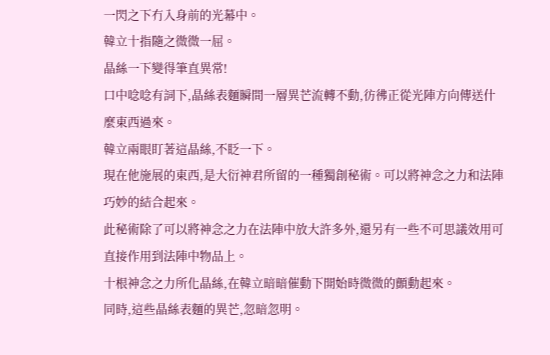一閃之下冇入身前的光幕中。
韓立十指隨之微微一屈。
晶絲一下變得筆直異常!
口中唸唸有詞下,晶絲表麵瞬間一層異芒流轉不動,彷彿正從光陣方向傳送什麼東西過來。
韓立兩眼盯著這晶絲,不眨一下。
現在他施展的東西,是大衍神君所留的一種獨創秘術。可以將神念之力和法陣巧妙的結合起來。
此秘術除了可以將神念之力在法陣中放大許多外,還另有一些不可思議效用可直接作用到法陣中物品上。
十根神念之力所化晶絲,在韓立暗暗催動下開始時微微的顫動起來。
同時,這些晶絲表麵的異芒,忽暗忽明。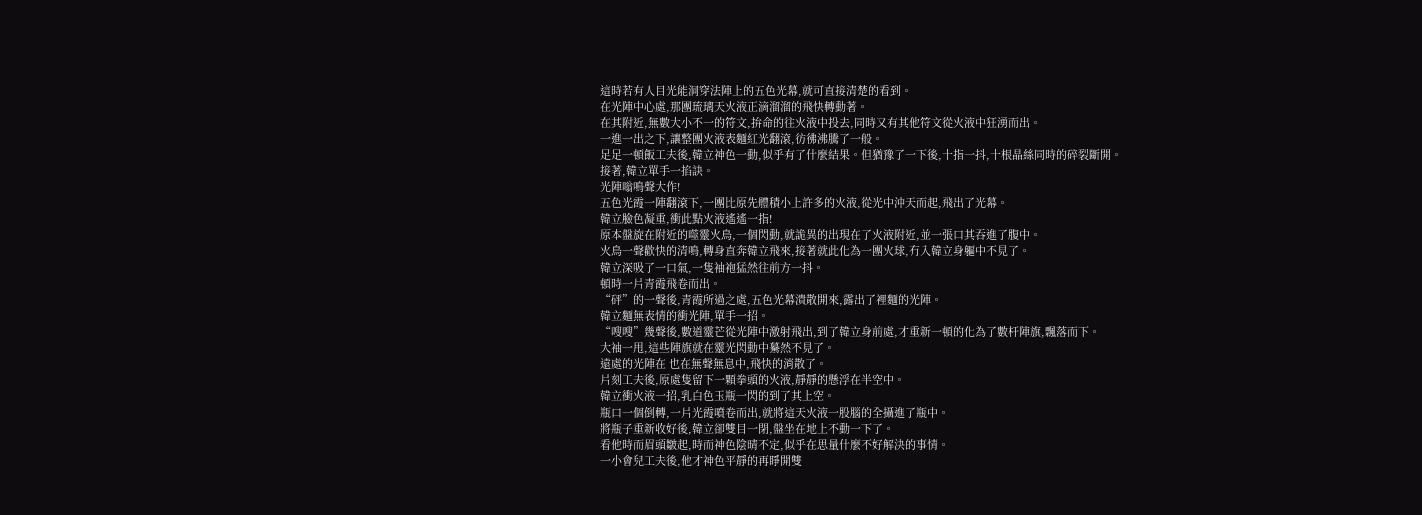這時若有人目光能洞穿法陣上的五色光幕,就可直接清楚的看到。
在光陣中心處,那團琉璃天火液正滴溜溜的飛快轉動著。
在其附近,無數大小不一的符文,拚命的往火液中投去,同時又有其他符文從火液中狂湧而出。
一進一出之下,讓整團火液表麵紅光翻滾,彷彿沸騰了一般。
足足一頓飯工夫後,韓立神色一動,似乎有了什麼結果。但猶豫了一下後,十指一抖,十根晶絲同時的碎裂斷開。
接著,韓立單手一掐訣。
光陣嗡鳴聲大作!
五色光霞一陣翻滾下,一團比原先體積小上許多的火液,從光中沖天而起,飛出了光幕。
韓立臉色凝重,衝此點火液遙遙一指!
原本盤旋在附近的噬靈火鳥,一個閃動,就詭異的出現在了火液附近,並一張口其吞進了腹中。
火鳥一聲歡快的清鳴,轉身直奔韓立飛來,接著就此化為一團火球,冇入韓立身軀中不見了。
韓立深吸了一口氣,一隻袖袍猛然往前方一抖。
頓時一片青霞飛卷而出。
“砰”的一聲後,青霞所過之處,五色光幕潰散開來,露出了裡麵的光陣。
韓立麵無表情的衝光陣,單手一招。
“嗖嗖”幾聲後,數道靈芒從光陣中激射飛出,到了韓立身前處,才重新一頓的化為了數杆陣旗,飄落而下。
大袖一甩,這些陣旗就在靈光閃動中驀然不見了。
遠處的光陣在 也在無聲無息中,飛快的消散了。
片刻工夫後,原處隻留下一顆拳頭的火液,靜靜的懸浮在半空中。
韓立衝火液一招,乳白色玉瓶一閃的到了其上空。
瓶口一個倒轉,一片光霞噴卷而出,就將這天火液一股腦的全攝進了瓶中。
將瓶子重新收好後,韓立卻雙目一閉,盤坐在地上不動一下了。
看他時而眉頭皺起,時而神色陰晴不定,似乎在思量什麼不好解決的事情。
一小會兒工夫後,他才神色平靜的再睜開雙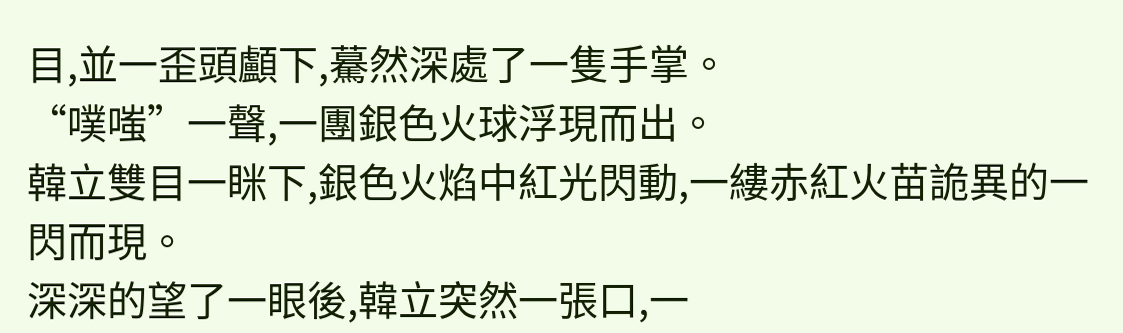目,並一歪頭顱下,驀然深處了一隻手掌。
“噗嗤”一聲,一團銀色火球浮現而出。
韓立雙目一眯下,銀色火焰中紅光閃動,一縷赤紅火苗詭異的一閃而現。
深深的望了一眼後,韓立突然一張口,一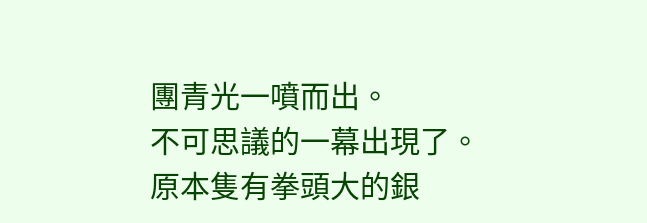團青光一噴而出。
不可思議的一幕出現了。
原本隻有拳頭大的銀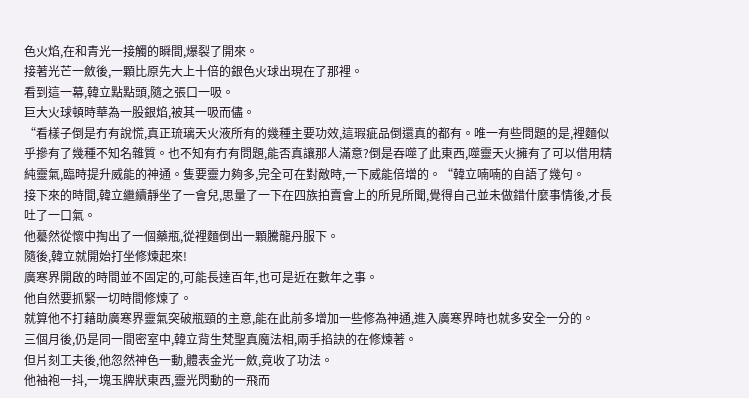色火焰,在和青光一接觸的瞬間,爆裂了開來。
接著光芒一斂後,一顆比原先大上十倍的銀色火球出現在了那裡。
看到這一幕,韓立點點頭,隨之張口一吸。
巨大火球頓時華為一股銀焰,被其一吸而儘。
“看樣子倒是冇有說慌,真正琉璃天火液所有的幾種主要功效,這瑕疵品倒還真的都有。唯一有些問題的是,裡麵似乎摻有了幾種不知名雜質。也不知有冇有問題,能否真讓那人滿意?倒是吞噬了此東西,噬靈天火擁有了可以借用精純靈氣,臨時提升威能的神通。隻要靈力夠多,完全可在對敵時,一下威能倍增的。“韓立喃喃的自語了幾句。
接下來的時間,韓立繼續靜坐了一會兒,思量了一下在四族拍賣會上的所見所聞,覺得自己並未做錯什麼事情後,才長吐了一口氣。
他驀然從懷中掏出了一個藥瓶,從裡麵倒出一顆騰龍丹服下。
隨後,韓立就開始打坐修煉起來!
廣寒界開啟的時間並不固定的,可能長達百年,也可是近在數年之事。
他自然要抓緊一切時間修煉了。
就算他不打藉助廣寒界靈氣突破瓶頸的主意,能在此前多增加一些修為神通,進入廣寒界時也就多安全一分的。
三個月後,仍是同一間密室中,韓立背生梵聖真魔法相,兩手掐訣的在修煉著。
但片刻工夫後,他忽然神色一動,體表金光一斂,竟收了功法。
他袖袍一抖,一塊玉牌狀東西,靈光閃動的一飛而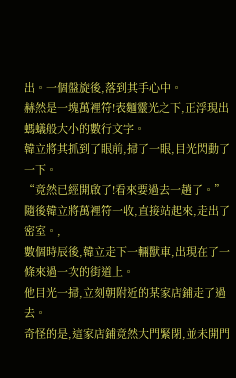出。一個盤旋後,落到其手心中。
赫然是一塊萬裡符!表麵靈光之下,正浮現出螞蟻般大小的數行文字。
韓立將其抓到了眼前,掃了一眼,目光閃動了一下。
“竟然已經開啟了!看來要過去一趟了。”
隨後韓立將萬裡符一收,直接站起來,走出了密室。,
數個時辰後,韓立走下一輛獸車,出現在了一條來過一次的街道上。
他目光一掃,立刻朝附近的某家店鋪走了過去。
奇怪的是,這家店鋪竟然大門緊閉,並未開門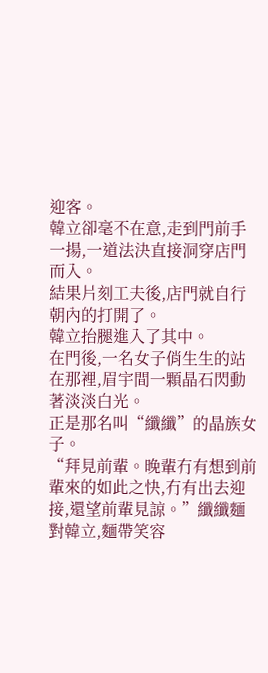迎客。
韓立卻毫不在意,走到門前手一揚,一道法決直接洞穿店門而入。
結果片刻工夫後,店門就自行朝內的打開了。
韓立抬腿進入了其中。
在門後,一名女子俏生生的站在那裡,眉宇間一顆晶石閃動著淡淡白光。
正是那名叫“纖纖”的晶族女子。
“拜見前輩。晚輩冇有想到前輩來的如此之快,冇有出去迎接,還望前輩見諒。”纖纖麵對韓立,麵帶笑容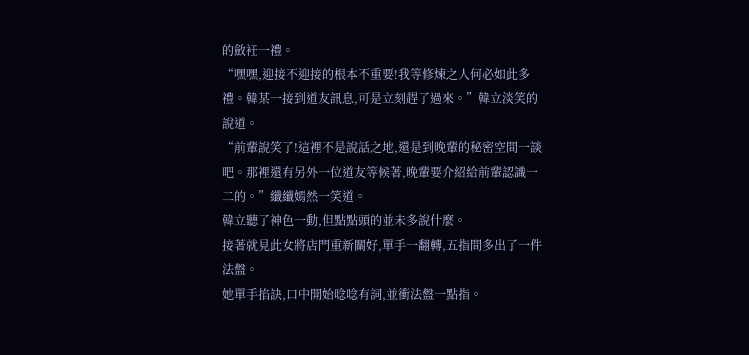的斂衽一禮。
“嘿嘿,迎接不迎接的根本不重要!我等修煉之人何必如此多禮。韓某一接到道友訊息,可是立刻趕了過來。”韓立淡笑的說道。
“前輩說笑了!這裡不是說話之地,還是到晚輩的秘密空間一談吧。那裡還有另外一位道友等候著,晚輩要介紹給前輩認識一二的。”纖纖嫣然一笑道。
韓立聽了神色一動,但點點頭的並未多說什麼。
接著就見此女將店門重新關好,單手一翻轉,五指間多出了一件法盤。
她單手掐訣,口中開始唸唸有詞,並衝法盤一點指。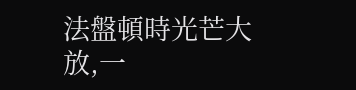法盤頓時光芒大放,一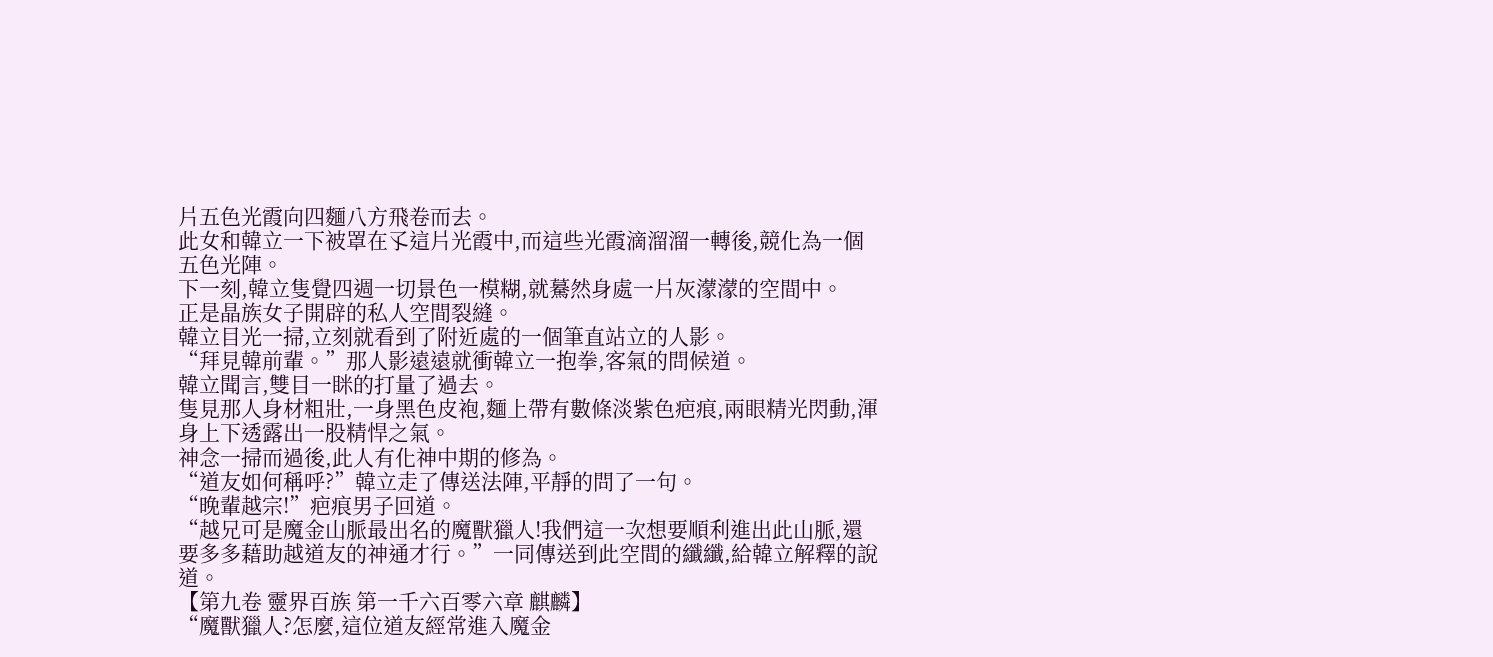片五色光霞向四麵八方飛卷而去。
此女和韓立一下被罩在孓這片光霞中,而這些光霞滴溜溜一轉後,競化為一個五色光陣。
下一刻,韓立隻覺四週一切景色一模糊,就驀然身處一片灰濛濛的空間中。
正是晶族女子開辟的私人空間裂縫。
韓立目光一掃,立刻就看到了附近處的一個筆直站立的人影。
“拜見韓前輩。”那人影遠遠就衝韓立一抱拳,客氣的問候道。
韓立聞言,雙目一眯的打量了過去。
隻見那人身材粗壯,一身黑色皮袍,麵上帶有數條淡紫色疤痕,兩眼精光閃動,渾身上下透露出一股精悍之氣。
神念一掃而過後,此人有化神中期的修為。
“道友如何稱呼?”韓立走了傳送法陣,平靜的問了一句。
“晚輩越宗!”疤痕男子回道。
“越兄可是魔金山脈最出名的魔獸獵人!我們這一次想要順利進出此山脈,還要多多藉助越道友的神通才行。”一同傳送到此空間的纖纖,給韓立解釋的說道。
【第九卷 靈界百族 第一千六百零六章 麒麟】
“魔獸獵人?怎麼,這位道友經常進入魔金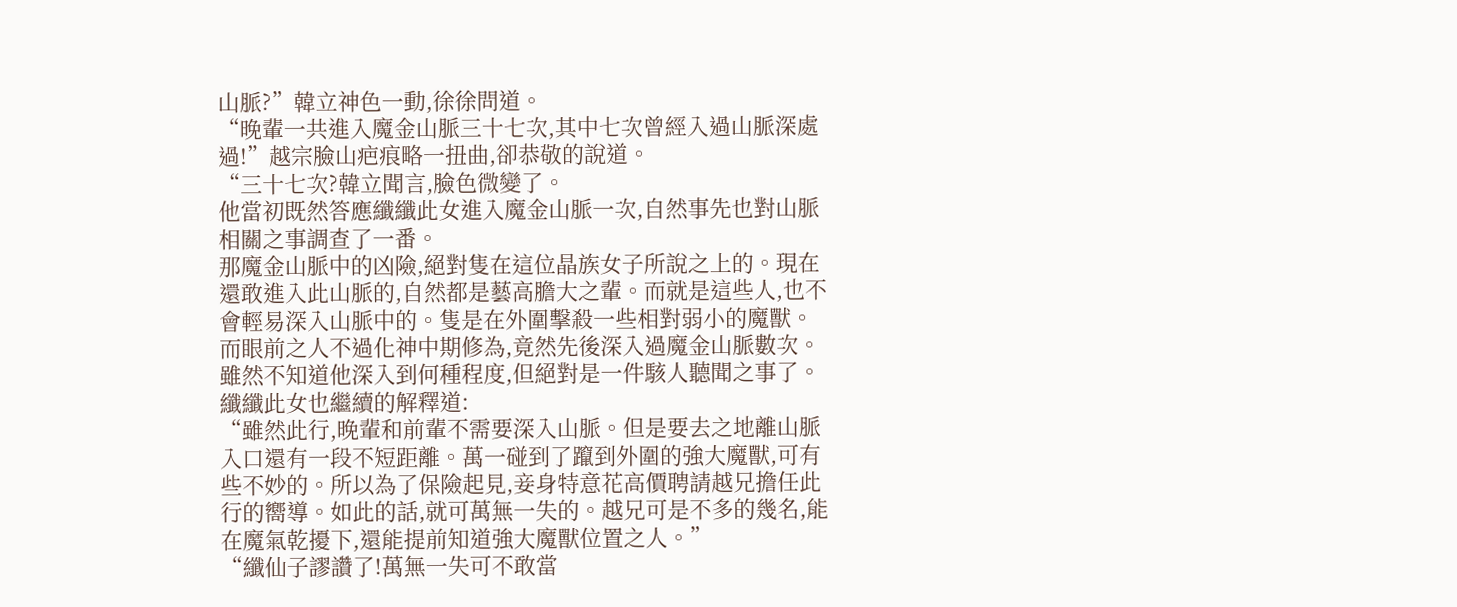山脈?”韓立神色一動,徐徐問道。
“晚輩一共進入魔金山脈三十七次,其中七次曾經入過山脈深處過!”越宗臉山疤痕略一扭曲,卻恭敬的說道。
“三十七次?韓立聞言,臉色微變了。
他當初既然答應纖纖此女進入魔金山脈一次,自然事先也對山脈相關之事調查了一番。
那魔金山脈中的凶險,絕對隻在這位晶族女子所說之上的。現在還敢進入此山脈的,自然都是藝高膽大之輩。而就是這些人,也不會輕易深入山脈中的。隻是在外圍擊殺一些相對弱小的魔獸。而眼前之人不過化神中期修為,竟然先後深入過魔金山脈數次。
雖然不知道他深入到何種程度,但絕對是一件駭人聽聞之事了。
纖纖此女也繼續的解釋道:
“雖然此行,晚輩和前輩不需要深入山脈。但是要去之地離山脈入口還有一段不短距離。萬一碰到了躥到外圍的強大魔獸,可有些不妙的。所以為了保險起見,妾身特意花高價聘請越兄擔任此行的嚮導。如此的話,就可萬無一失的。越兄可是不多的幾名,能在魔氣乾擾下,還能提前知道強大魔獸位置之人。”
“纖仙子謬讚了!萬無一失可不敢當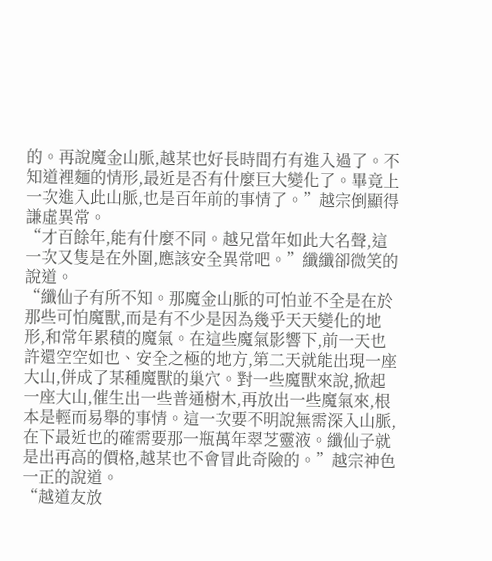的。再說魔金山脈,越某也好長時間冇有進入過了。不知道裡麵的情形,最近是否有什麼巨大變化了。畢竟上一次進入此山脈,也是百年前的事情了。”越宗倒顯得謙虛異常。
“才百餘年,能有什麼不同。越兄當年如此大名聲,這一次又隻是在外圍,應該安全異常吧。”纖纖卻微笑的說道。
“纖仙子有所不知。那魔金山脈的可怕並不全是在於那些可怕魔獸,而是有不少是因為幾乎天天變化的地形,和常年累積的魔氣。在這些魔氣影響下,前一天也許還空空如也、安全之極的地方,第二天就能出現一座大山,併成了某種魔獸的巢穴。對一些魔獸來說,掀起一座大山,催生出一些普通樹木,再放出一些魔氣來,根本是輕而易舉的事情。這一次要不明說無需深入山脈,在下最近也的確需要那一瓶萬年翠芝靈液。纖仙子就是出再高的價格,越某也不會冒此奇險的。”越宗神色一正的說道。
“越道友放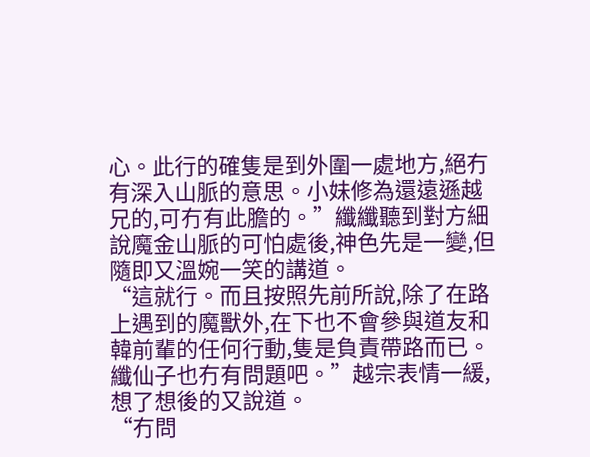心。此行的確隻是到外圍一處地方,絕冇有深入山脈的意思。小妹修為還遠遜越兄的,可冇有此膽的。”纖纖聽到對方細說魔金山脈的可怕處後,神色先是一變,但隨即又溫婉一笑的講道。
“這就行。而且按照先前所說,除了在路上遇到的魔獸外,在下也不會參與道友和韓前輩的任何行動,隻是負責帶路而已。纖仙子也冇有問題吧。”越宗表情一緩,想了想後的又說道。
“冇問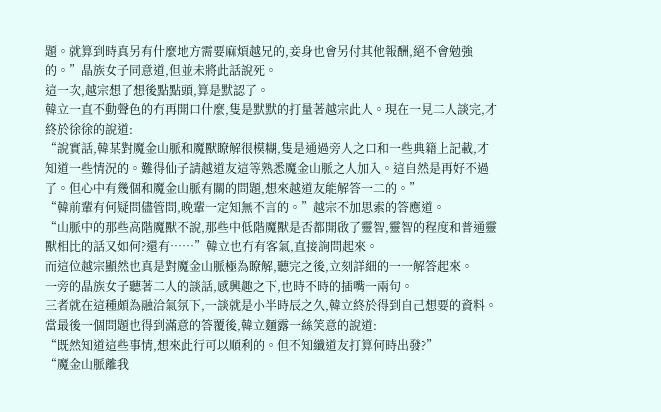題。就算到時真另有什麼地方需要麻煩越兄的,妾身也會另付其他報酬,絕不會勉強的。”晶族女子同意道,但並未將此話說死。
這一次,越宗想了想後點點頭,算是默認了。
韓立一直不動聲色的冇再開口什麼,隻是默默的打量著越宗此人。現在一見二人談完,才終於徐徐的說道:
“說實話,韓某對魔金山脈和魔獸瞭解很模糊,隻是通過旁人之口和一些典籍上記載,才知道一些情況的。難得仙子請越道友這等熟悉魔金山脈之人加入。這自然是再好不過了。但心中有幾個和魔金山脈有關的問題,想來越道友能解答一二的。”
“韓前輩有何疑問儘管問,晚輩一定知無不言的。”越宗不加思索的答應道。
“山脈中的那些高階魔獸不說,那些中低階魔獸是否都開啟了靈智,靈智的程度和普通靈獸相比的話又如何?還有……”韓立也冇有客氣,直接詢問起來。
而這位越宗顯然也真是對魔金山脈極為瞭解,聽完之後,立刻詳細的一一解答起來。
一旁的晶族女子聽著二人的談話,感興趣之下,也時不時的插嘴一兩句。
三者就在這種頗為融洽氣氛下,一談就是小半時辰之久,韓立終於得到自己想要的資料。
當最後一個問題也得到滿意的答覆後,韓立麵露一絲笑意的說道:
“既然知道這些事情,想來此行可以順利的。但不知纖道友打算何時出發?”
“魔金山脈離我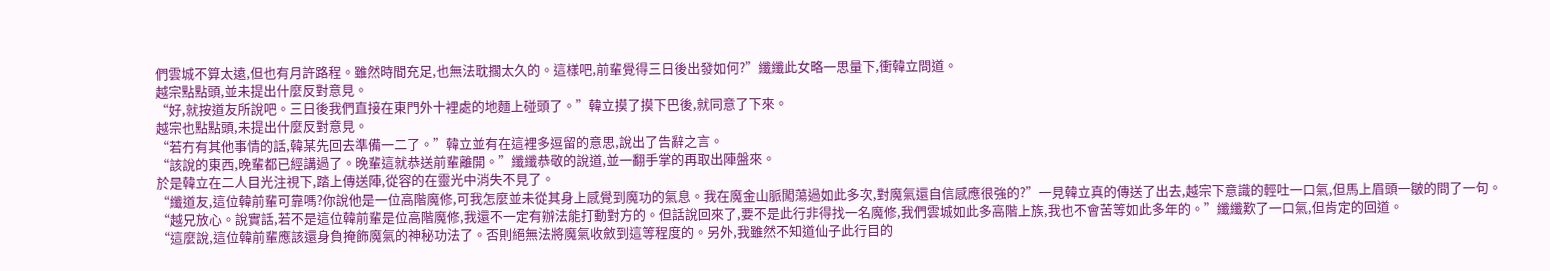們雲城不算太遠,但也有月許路程。雖然時間充足,也無法耽擱太久的。這樣吧,前輩覺得三日後出發如何?”纖纖此女略一思量下,衝韓立問道。
越宗點點頭,並未提出什麼反對意見。
“好,就按道友所說吧。三日後我們直接在東門外十裡處的地麵上碰頭了。”韓立摸了摸下巴後,就同意了下來。
越宗也點點頭,未提出什麼反對意見。
“若冇有其他事情的話,韓某先回去準備一二了。”韓立並有在這裡多逗留的意思,說出了告辭之言。
“該說的東西,晚輩都已經講過了。晚輩這就恭送前輩離開。”纖纖恭敬的說道,並一翻手掌的再取出陣盤來。
於是韓立在二人目光注視下,踏上傳送陣,從容的在靈光中消失不見了。
“纖道友,這位韓前輩可靠嗎?你說他是一位高階魔修,可我怎麼並未從其身上感覺到魔功的氣息。我在魔金山脈闖蕩過如此多次,對魔氣還自信感應很強的?”一見韓立真的傳送了出去,越宗下意識的輕吐一口氣,但馬上眉頭一皺的問了一句。
“越兄放心。說實話,若不是這位韓前輩是位高階魔修,我還不一定有辦法能打動對方的。但話說回來了,要不是此行非得找一名魔修,我們雲城如此多高階上族,我也不會苦等如此多年的。”纖纖歎了一口氣,但肯定的回道。
“這麼說,這位韓前輩應該還身負掩飾魔氣的神秘功法了。否則絕無法將魔氣收斂到這等程度的。另外,我雖然不知道仙子此行目的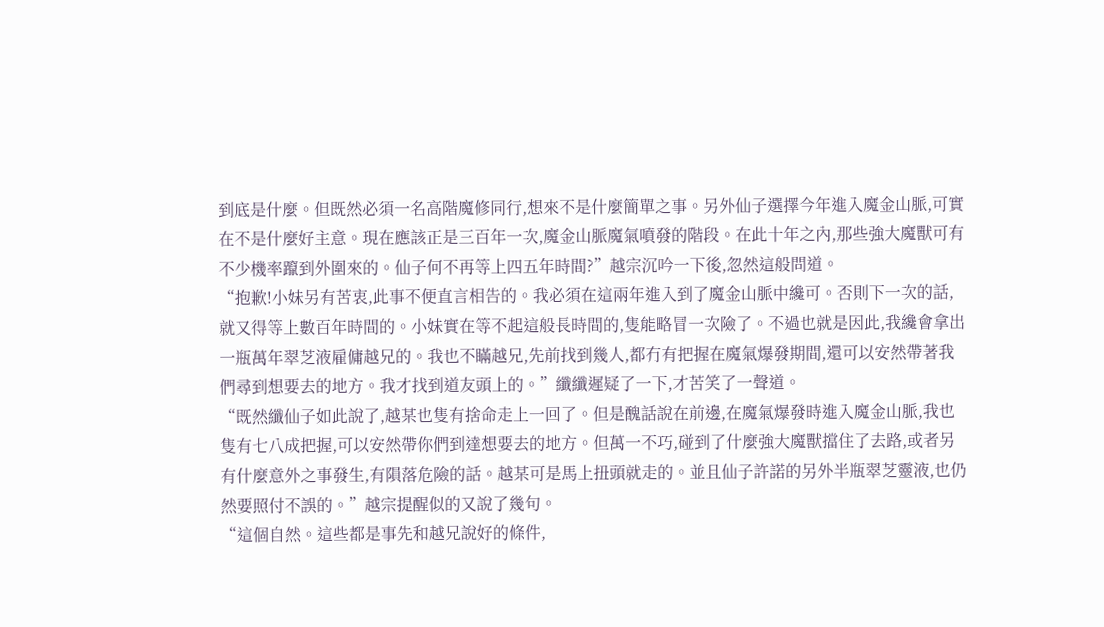到底是什麼。但既然必須一名高階魔修同行,想來不是什麼簡單之事。另外仙子選擇今年進入魔金山脈,可實在不是什麼好主意。現在應該正是三百年一次,魔金山脈魔氣噴發的階段。在此十年之內,那些強大魔獸可有不少機率躥到外圍來的。仙子何不再等上四五年時間?”越宗沉吟一下後,忽然這般問道。
“抱歉!小妹另有苦衷,此事不便直言相告的。我必須在這兩年進入到了魔金山脈中纔可。否則下一次的話,就又得等上數百年時間的。小妹實在等不起這般長時間的,隻能略冒一次險了。不過也就是因此,我纔會拿出一瓶萬年翠芝液雇傭越兄的。我也不瞞越兄,先前找到幾人,都冇有把握在魔氣爆發期間,還可以安然帶著我們尋到想要去的地方。我才找到道友頭上的。”纖纖遲疑了一下,才苦笑了一聲道。
“既然纖仙子如此說了,越某也隻有捨命走上一回了。但是醜話說在前邊,在魔氣爆發時進入魔金山脈,我也隻有七八成把握,可以安然帶你們到達想要去的地方。但萬一不巧,碰到了什麼強大魔獸擋住了去路,或者另有什麼意外之事發生,有隕落危險的話。越某可是馬上扭頭就走的。並且仙子許諾的另外半瓶翠芝靈液,也仍然要照付不誤的。”越宗提醒似的又說了幾句。
“這個自然。這些都是事先和越兄說好的條件,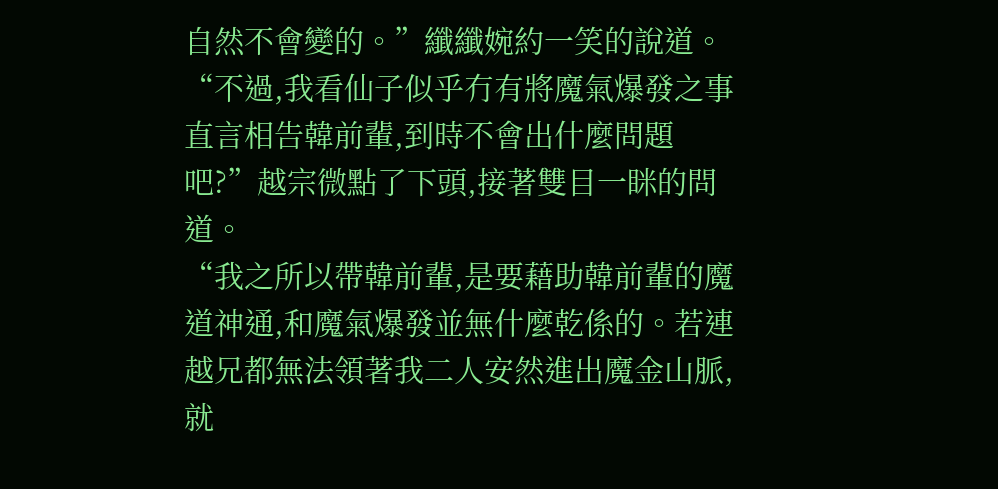自然不會變的。”纖纖婉約一笑的說道。
“不過,我看仙子似乎冇有將魔氣爆發之事直言相告韓前輩,到時不會出什麼問題吧?”越宗微點了下頭,接著雙目一眯的問道。
“我之所以帶韓前輩,是要藉助韓前輩的魔道神通,和魔氣爆發並無什麼乾係的。若連越兄都無法領著我二人安然進出魔金山脈,就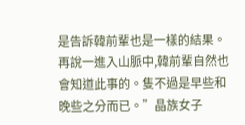是告訴韓前輩也是一樣的結果。再說一進入山脈中,韓前輩自然也會知道此事的。隻不過是早些和晚些之分而已。”晶族女子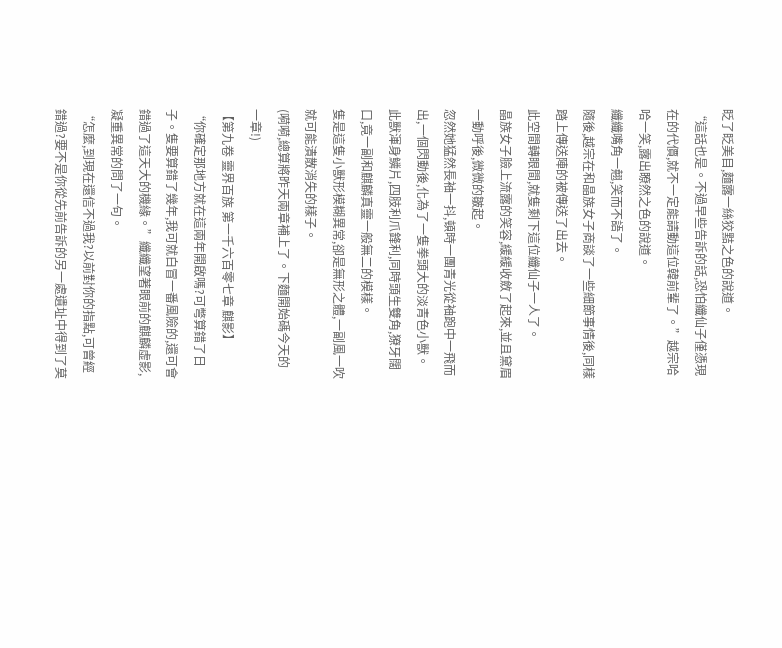眨了眨美目,麵露一絲狡黠之色的說道。
“這話也是。不過早些告訴的話,恐怕纖仙子僅憑現在的代價,就不一定能請動這位韓前輩了。”越宗哈哈一笑,露出瞭然之色的說道。
纖纖嘴角一翹,笑而不語了。
隨後,越宗在和晶族女子商談了一些細節事情後,同樣踏上傳送陣的被傳送了出去。
此空間轉眼間,就隻剩下這位纖仙子一人了。
晶族女子臉上流露的笑容,緩緩收斂了起來,並且黛眉一動呼後,微微的皺起。
忽然她猛然長袖一抖,頓時一團青光從袖跑中一飛而出,一個閃動後,化為了一隻拳頭大的淡青色小獸。
此獸渾身鱗片,四肢利爪鋒利,同時頭生雙角,獠牙闊口,竟一副和麒麟真靈一般無二的模樣。
隻是這隻小獸形模糊異常,卻是無形之體,一副風一吹就可能潰散消失的樣子。
(嗬嗬,總算將昨天兩章補上了。下麵開始碼今天的一章!)
【第九卷 靈界百族 第一千六百零七章 麒影】
“你確定那地方就在這兩年開啟嗎?可彆算錯了日子。隻要算錯了幾年,我可就白冒一番風險的,還可會錯過了這天大的機緣。”纖纖望著眼前的麒麟虛影,凝重異常的問了一句。
“怎麼,到現在還信不過我?以前對你的指點,可曾經錯過?要不是你從先前告訴的另一處遺址中得到了莫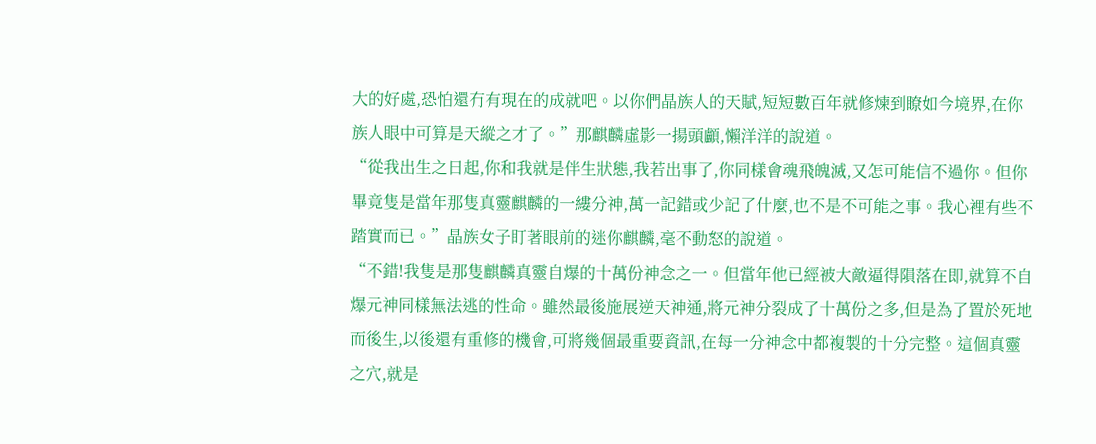大的好處,恐怕還冇有現在的成就吧。以你們晶族人的天賦,短短數百年就修煉到瞭如今境界,在你族人眼中可算是天縱之才了。”那麒麟虛影一揚頭顱,懶洋洋的說道。
“從我出生之日起,你和我就是伴生狀態,我若出事了,你同樣會魂飛魄滅,又怎可能信不過你。但你畢竟隻是當年那隻真靈麒麟的一縷分神,萬一記錯或少記了什麼,也不是不可能之事。我心裡有些不踏實而已。”晶族女子盯著眼前的迷你麒麟,毫不動怒的說道。
“不錯!我隻是那隻麒麟真靈自爆的十萬份神念之一。但當年他已經被大敵逼得隕落在即,就算不自爆元神同樣無法逃的性命。雖然最後施展逆天神通,將元神分裂成了十萬份之多,但是為了置於死地而後生,以後還有重修的機會,可將幾個最重要資訊,在每一分神念中都複製的十分完整。這個真靈之穴,就是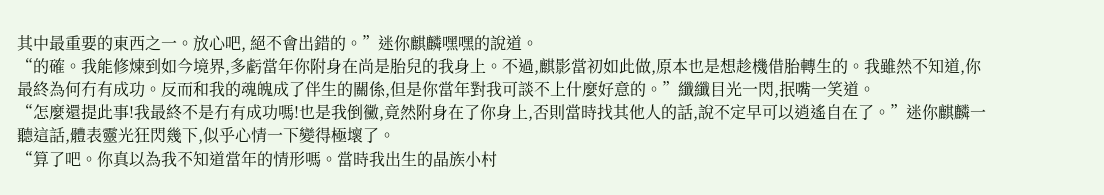其中最重要的東西之一。放心吧, 絕不會出錯的。”迷你麒麟嘿嘿的說道。
“的確。我能修煉到如今境界,多虧當年你附身在尚是胎兒的我身上。不過,麒影當初如此做,原本也是想趁機借胎轉生的。我雖然不知道,你最終為何冇有成功。反而和我的魂魄成了伴生的關係,但是你當年對我可談不上什麼好意的。”纖纖目光一閃,抿嘴一笑道。
“怎麼還提此事!我最終不是冇有成功嗎!也是我倒黴,竟然附身在了你身上,否則當時找其他人的話,說不定早可以逍遙自在了。”迷你麒麟一聽這話,體表靈光狂閃幾下,似乎心情一下變得極壞了。
“算了吧。你真以為我不知道當年的情形嗎。當時我出生的晶族小村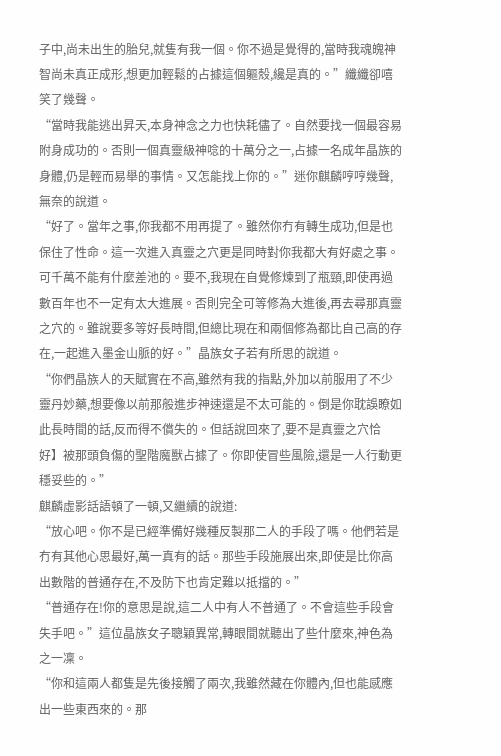子中,尚未出生的胎兒,就隻有我一個。你不過是覺得的,當時我魂魄神智尚未真正成形,想更加輕鬆的占據這個軀殼,纔是真的。”纖纖卻嘻笑了幾聲。
“當時我能逃出昇天,本身神念之力也快耗儘了。自然要找一個最容易附身成功的。否則一個真靈級神唸的十萬分之一,占據一名成年晶族的身體,仍是輕而易舉的事情。又怎能找上你的。”迷你麒麟哼哼幾聲,無奈的說道。
“好了。當年之事,你我都不用再提了。雖然你冇有轉生成功,但是也保住了性命。這一次進入真靈之穴更是同時對你我都大有好處之事。可千萬不能有什麼差池的。要不,我現在自覺修煉到了瓶頸,即使再過數百年也不一定有太大進展。否則完全可等修為大進後,再去尋那真靈之穴的。雖說要多等好長時間,但總比現在和兩個修為都比自己高的存在,一起進入墨金山脈的好。”晶族女子若有所思的說道。
“你們晶族人的天賦實在不高,雖然有我的指點,外加以前服用了不少靈丹妙藥,想要像以前那般進步神速還是不太可能的。倒是你耽誤瞭如此長時間的話,反而得不償失的。但話說回來了,要不是真靈之穴恰好】被那頭負傷的聖階魔獸占據了。你即使冒些風險,還是一人行動更穩妥些的。”
麒麟虛影話語頓了一頓,又繼續的說道:
“放心吧。你不是已經準備好幾種反製那二人的手段了嗎。他們若是冇有其他心思最好,萬一真有的話。那些手段施展出來,即使是比你高出數階的普通存在,不及防下也肯定難以抵擋的。”
“普通存在!你的意思是說,這二人中有人不普通了。不會這些手段會失手吧。”這位晶族女子聰穎異常,轉眼間就聽出了些什麼來,神色為之一凜。
“你和這兩人都隻是先後接觸了兩次,我雖然藏在你體內,但也能感應出一些東西來的。那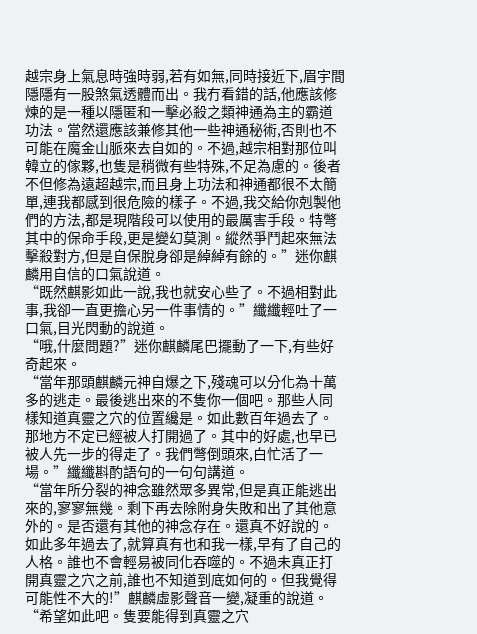越宗身上氣息時強時弱,若有如無,同時接近下,眉宇間隱隱有一股煞氣透體而出。我冇看錯的話,他應該修煉的是一種以隱匿和一擊必殺之類神通為主的霸道功法。當然還應該兼修其他一些神通秘術,否則也不可能在魔金山脈來去自如的。不過,越宗相對那位叫韓立的傢夥,也隻是稍微有些特殊,不足為慮的。後者不但修為遠超越宗,而且身上功法和神通都很不太簡單,連我都感到很危險的樣子。不過,我交給你剋製他們的方法,都是現階段可以使用的最厲害手段。特彆其中的保命手段,更是變幻莫測。縱然爭鬥起來無法擊殺對方,但是自保脫身卻是綽綽有餘的。”迷你麒麟用自信的口氣說道。
“既然麒影如此一說,我也就安心些了。不過相對此事,我卻一直更擔心另一件事情的。”纖纖輕吐了一口氣,目光閃動的說道。
“哦,什麼問題?”迷你麒麟尾巴擺動了一下,有些好奇起來。
“當年那頭麒麟元神自爆之下,殘魂可以分化為十萬多的逃走。最後逃出來的不隻你一個吧。那些人同樣知道真靈之穴的位置纔是。如此數百年過去了。那地方不定已經被人打開過了。其中的好處,也早已被人先一步的得走了。我們彆倒頭來,白忙活了一場。”纖纖斟酌語句的一句句講道。
“當年所分裂的神念雖然眾多異常,但是真正能逃出來的,寥寥無幾。剩下再去除附身失敗和出了其他意外的。是否還有其他的神念存在。還真不好說的。如此多年過去了,就算真有也和我一樣,早有了自己的人格。誰也不會輕易被同化吞噬的。不過未真正打開真靈之穴之前,誰也不知道到底如何的。但我覺得可能性不大的!”麒麟虛影聲音一變,凝重的說道。
“希望如此吧。隻要能得到真靈之穴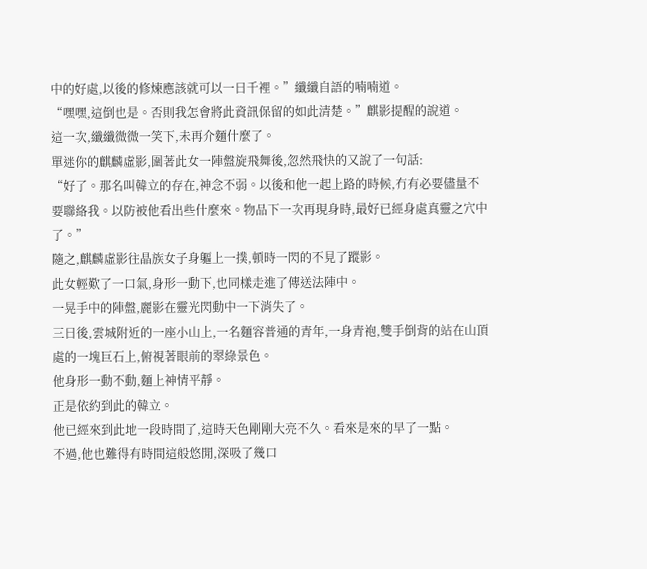中的好處,以後的修煉應該就可以一日千裡。”纖纖自語的喃喃道。
“嘿嘿,這倒也是。否則我怎會將此資訊保留的如此清楚。”麒影提醒的說道。
這一次,纖纖微微一笑下,未再介麵什麼了。
單迷你的麒麟虛影,圍著此女一陣盤旋飛舞後,忽然飛快的又說了一句話:
“好了。那名叫韓立的存在,神念不弱。以後和他一起上路的時候,冇有必要儘量不要聯絡我。以防被他看出些什麼來。物品下一次再現身時,最好已經身處真靈之穴中了。”
隨之,麒麟虛影往晶族女子身軀上一撲,頓時一閃的不見了蹤影。
此女輕歎了一口氣,身形一動下,也同樣走進了傳送法陣中。
一晃手中的陣盤,麗影在靈光閃動中一下消失了。
三日後,雲城附近的一座小山上,一名麵容普通的青年,一身青袍,雙手倒背的站在山頂處的一塊巨石上,俯視著眼前的翠綠景色。
他身形一動不動,麵上神情平靜。
正是依約到此的韓立。
他已經來到此地一段時間了,這時天色剛剛大亮不久。看來是來的早了一點。
不過,他也難得有時間這般悠閒,深吸了幾口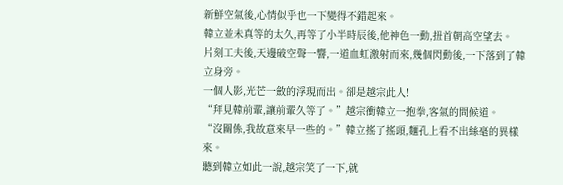新鮮空氣後,心情似乎也一下變得不錯起來。
韓立並未真等的太久,再等了小半時辰後,他神色一動,扭首朝高空望去。
片刻工夫後,天邊破空聲一響,一道血虹激射而來,幾個閃動後,一下落到了韓立身旁。
一個人影,光芒一斂的浮現而出。卻是越宗此人!
“拜見韓前輩,讓前輩久等了。”越宗衝韓立一抱拳,客氣的問候道。
“沒關係,我故意來早一些的。”韓立搖了搖頭,麵孔上看不出絲毫的異樣來。
聽到韓立如此一說,越宗笑了一下,就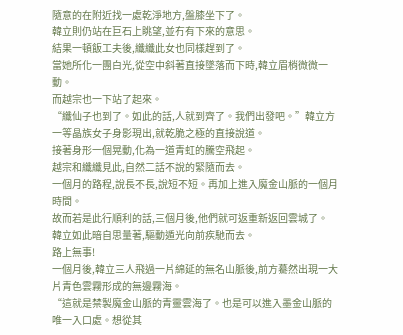隨意的在附近找一處乾淨地方,盤膝坐下了。
韓立則仍站在巨石上眺望,並冇有下來的意思。
結果一頓飯工夫後,纖纖此女也同樣趕到了。
當她所化一團白光,從空中斜著直接墜落而下時,韓立眉梢微微一動。
而越宗也一下站了起來。
“纖仙子也到了。如此的話,人就到齊了。我們出發吧。”韓立方一等晶族女子身影現出,就乾脆之極的直接說道。
接著身形一個晃動,化為一道青虹的騰空飛起。
越宗和纖纖見此,自然二話不說的緊隨而去。
一個月的路程,說長不長,說短不短。再加上進入魔金山脈的一個月時間。
故而若是此行順利的話,三個月後,他們就可返重新返回雲城了。
韓立如此暗自思量著,驅動遁光向前疾馳而去。
路上無事!
一個月後,韓立三人飛過一片綿延的無名山脈後,前方驀然出現一大片青色雲霧形成的無邊霧海。
“這就是禁製魔金山脈的青靈雲海了。也是可以進入墨金山脈的唯一入口處。想從其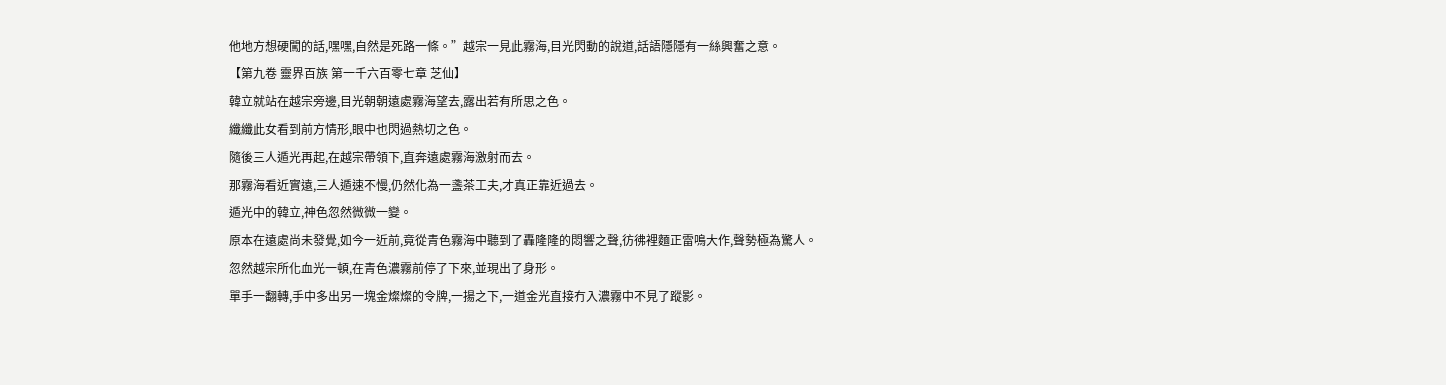他地方想硬闖的話,嘿嘿,自然是死路一條。”越宗一見此霧海,目光閃動的說道,話語隱隱有一絲興奮之意。
【第九卷 靈界百族 第一千六百零七章 芝仙】
韓立就站在越宗旁邊,目光朝朝遠處霧海望去,露出若有所思之色。
纖纖此女看到前方情形,眼中也閃過熱切之色。
隨後三人遁光再起,在越宗帶領下,直奔遠處霧海激射而去。
那霧海看近實遠,三人遁速不慢,仍然化為一盞茶工夫,才真正靠近過去。
遁光中的韓立,神色忽然微微一變。
原本在遠處尚未發覺,如今一近前,竟從青色霧海中聽到了轟隆隆的悶響之聲,彷彿裡麵正雷鳴大作,聲勢極為驚人。
忽然越宗所化血光一頓,在青色濃霧前停了下來,並現出了身形。
單手一翻轉,手中多出另一塊金燦燦的令牌,一揚之下,一道金光直接冇入濃霧中不見了蹤影。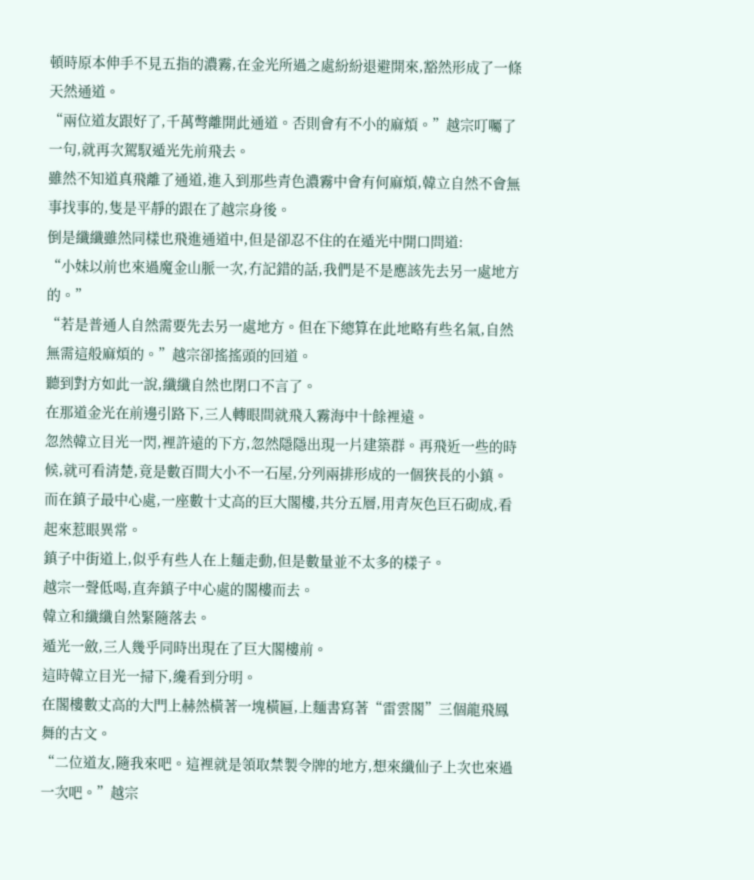頓時原本伸手不見五指的濃霧,在金光所過之處紛紛退避開來,豁然形成了一條天然通道。
“兩位道友跟好了,千萬彆離開此通道。否則會有不小的麻煩。”越宗叮囑了一句,就再次駕馭遁光先前飛去。
雖然不知道真飛離了通道,進入到那些青色濃霧中會有何麻煩,韓立自然不會無事找事的,隻是平靜的跟在了越宗身後。
倒是纖纖雖然同樣也飛進通道中,但是卻忍不住的在遁光中開口問道:
“小妹以前也來過魔金山脈一次,冇記錯的話,我們是不是應該先去另一處地方的。”
“若是普通人自然需要先去另一處地方。但在下總算在此地略有些名氣,自然無需這般麻煩的。”越宗卻搖搖頭的回道。
聽到對方如此一說,纖纖自然也閉口不言了。
在那道金光在前邊引路下,三人轉眼間就飛入霧海中十餘裡遠。
忽然韓立目光一閃,裡許遠的下方,忽然隱隱出現一片建築群。再飛近一些的時候,就可看清楚,竟是數百間大小不一石屋,分列兩排形成的一個狹長的小鎮。
而在鎮子最中心處,一座數十丈高的巨大閣樓,共分五層,用青灰色巨石砌成,看起來惹眼異常。
鎮子中街道上,似乎有些人在上麵走動,但是數量並不太多的樣子。
越宗一聲低喝,直奔鎮子中心處的閣樓而去。
韓立和纖纖自然緊隨落去。
遁光一斂,三人幾乎同時出現在了巨大閣樓前。
這時韓立目光一掃下,纔看到分明。
在閣樓數丈高的大門上赫然橫著一塊橫匾,上麵書寫著“雷雲閣”三個龍飛鳳舞的古文。
“二位道友,隨我來吧。這裡就是領取禁製令牌的地方,想來纖仙子上次也來過一次吧。”越宗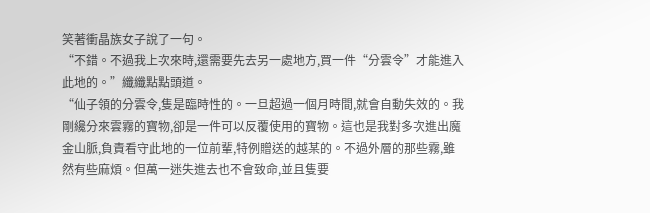笑著衝晶族女子說了一句。
“不錯。不過我上次來時,還需要先去另一處地方,買一件“分雲令”才能進入此地的。”纖纖點點頭道。
“仙子領的分雲令,隻是臨時性的。一旦超過一個月時間,就會自動失效的。我剛纔分來雲霧的寶物,卻是一件可以反覆使用的寶物。這也是我對多次進出魔金山脈,負責看守此地的一位前輩,特例贈送的越某的。不過外層的那些霧,雖然有些麻煩。但萬一迷失進去也不會致命,並且隻要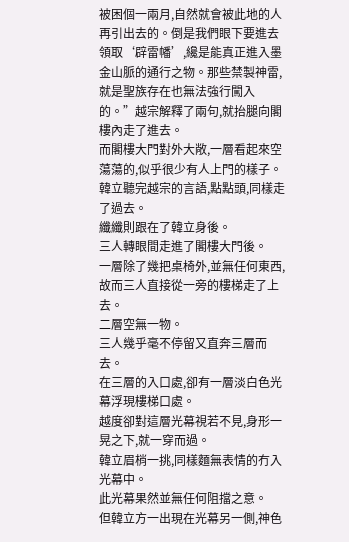被困個一兩月,自然就會被此地的人再引出去的。倒是我們眼下要進去領取‘辟雷幡’,纔是能真正進入墨金山脈的通行之物。那些禁製神雷,就是聖族存在也無法強行闖入的。”越宗解釋了兩句,就抬腿向閣樓內走了進去。
而閣樓大門對外大敞,一層看起來空蕩蕩的,似乎很少有人上門的樣子。
韓立聽完越宗的言語,點點頭,同樣走了過去。
纖纖則跟在了韓立身後。
三人轉眼間走進了閣樓大門後。
一層除了幾把桌椅外,並無任何東西,故而三人直接從一旁的樓梯走了上去。
二層空無一物。
三人幾乎毫不停留又直奔三層而去。
在三層的入口處,卻有一層淡白色光幕浮現樓梯口處。
越度卻對這層光幕視若不見,身形一晃之下,就一穿而過。
韓立眉梢一挑,同樣麵無表情的冇入光幕中。
此光幕果然並無任何阻擋之意。
但韓立方一出現在光幕另一側,神色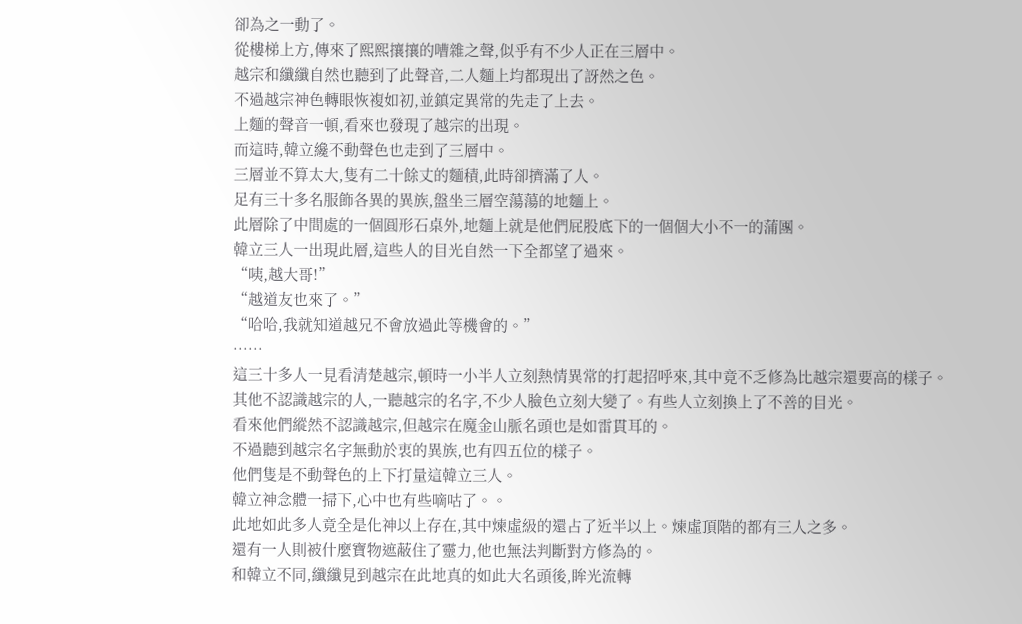卻為之一動了。
從樓梯上方,傳來了熙熙攘攘的嘈雜之聲,似乎有不少人正在三層中。
越宗和纖纖自然也聽到了此聲音,二人麵上均都現出了訝然之色。
不過越宗神色轉眼恢複如初,並鎮定異常的先走了上去。
上麵的聲音一頓,看來也發現了越宗的出現。
而這時,韓立纔不動聲色也走到了三層中。
三層並不算太大,隻有二十餘丈的麵積,此時卻擠滿了人。
足有三十多名服飾各異的異族,盤坐三層空蕩蕩的地麵上。
此層除了中間處的一個圓形石桌外,地麵上就是他們屁股底下的一個個大小不一的蒲團。
韓立三人一出現此層,這些人的目光自然一下全都望了過來。
“咦,越大哥!”
“越道友也來了。”
“哈哈,我就知道越兄不會放過此等機會的。”
……
這三十多人一見看清楚越宗,頓時一小半人立刻熱情異常的打起招呼來,其中竟不乏修為比越宗還要高的樣子。
其他不認識越宗的人,一聽越宗的名字,不少人臉色立刻大變了。有些人立刻換上了不善的目光。
看來他們縱然不認識越宗,但越宗在魔金山脈名頭也是如雷貫耳的。
不過聽到越宗名字無動於衷的異族,也有四五位的樣子。
他們隻是不動聲色的上下打量這韓立三人。
韓立神念體一掃下,心中也有些嘀咕了。。
此地如此多人竟全是化神以上存在,其中煉虛級的還占了近半以上。煉虛頂階的都有三人之多。
還有一人則被什麼寶物遮蔽住了靈力,他也無法判斷對方修為的。
和韓立不同,纖纖見到越宗在此地真的如此大名頭後,眸光流轉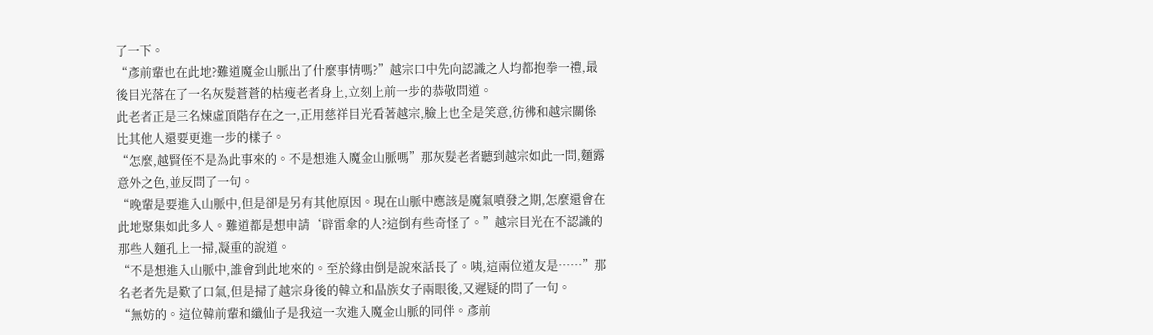了一下。
“彥前輩也在此地?難道魔金山脈出了什麼事情嗎?”越宗口中先向認識之人均都抱拳一禮,最後目光落在了一名灰髮蒼蒼的枯瘦老者身上,立刻上前一步的恭敬問道。
此老者正是三名煉虛頂階存在之一,正用慈祥目光看著越宗,臉上也全是笑意,彷彿和越宗關係比其他人還要更進一步的樣子。
“怎麼,越賢侄不是為此事來的。不是想進入魔金山脈嗎”那灰髮老者聽到越宗如此一問,麵露意外之色,並反問了一句。
“晚輩是要進入山脈中,但是卻是另有其他原因。現在山脈中應該是魔氣噴發之期,怎麼還會在此地聚集如此多人。難道都是想申請‘辟雷傘的人?這倒有些奇怪了。”越宗目光在不認識的那些人麵孔上一掃,凝重的說道。
“不是想進入山脈中,誰會到此地來的。至於緣由倒是說來話長了。咦,這兩位道友是……”那名老者先是歎了口氣,但是掃了越宗身後的韓立和晶族女子兩眼後,又遲疑的問了一句。
“無妨的。這位韓前輩和纖仙子是我這一次進入魔金山脈的同伴。彥前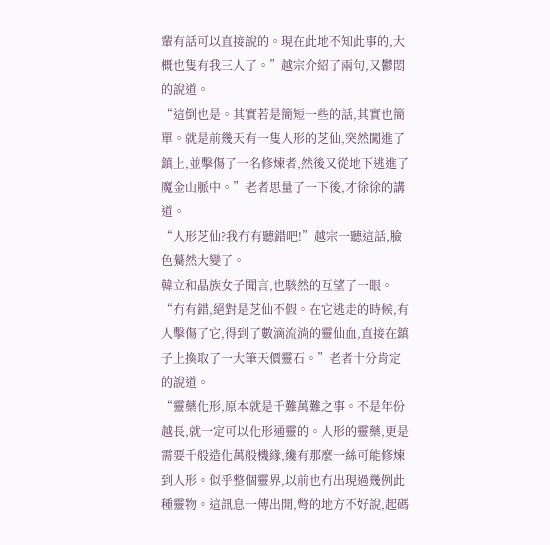輩有話可以直接說的。現在此地不知此事的,大概也隻有我三人了。”越宗介紹了兩句,又鬱悶的說道。
“這倒也是。其實若是簡短一些的話,其實也簡單。就是前幾天有一隻人形的芝仙,突然闖進了鎮上,並擊傷了一名修煉者,然後又從地下逃進了魔金山脈中。”老者思量了一下後,才徐徐的講道。
“人形芝仙?我冇有聽錯吧!”越宗一聽這話,臉色驀然大變了。
韓立和晶族女子聞言,也駭然的互望了一眼。
“冇有錯,絕對是芝仙不假。在它逃走的時候,有人擊傷了它,得到了數滴流淌的靈仙血,直接在鎮子上換取了一大筆天價靈石。”老者十分肯定的說道。
“靈藥化形,原本就是千難萬難之事。不是年份越長,就一定可以化形通靈的。人形的靈藥,更是需要千般造化萬般機緣,纔有那麼一絲可能修煉到人形。似乎整個靈界,以前也冇出現過幾例此種靈物。這訊息一傳出開,彆的地方不好說,起碼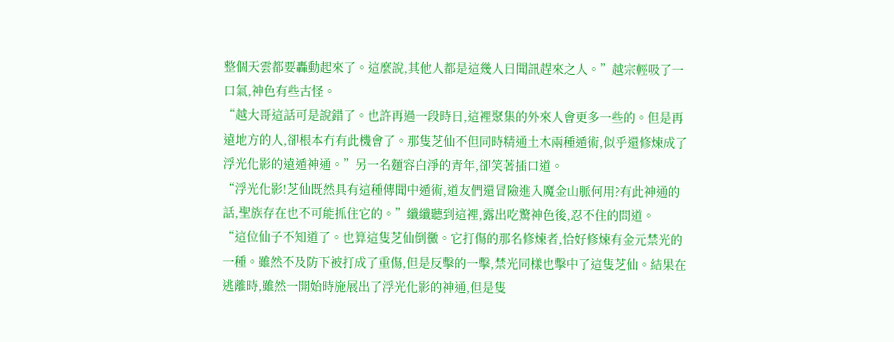整個天雲都要轟動起來了。這麼說,其他人都是這幾人日聞訊趕來之人。”越宗輕吸了一口氣,神色有些古怪。
“越大哥這話可是說錯了。也許再過一段時日,這裡聚集的外來人會更多一些的。但是再遠地方的人,卻根本冇有此機會了。那隻芝仙不但同時精通土木兩種遁術,似乎還修煉成了浮光化影的遠遁神通。”另一名麵容白淨的青年,卻笑著插口道。
“浮光化影!芝仙既然具有這種傳聞中遁術,道友們還冒險進入魔金山脈何用?有此神通的話,聖族存在也不可能抓住它的。”纖纖聽到這裡,露出吃驚神色後,忍不住的問道。
“這位仙子不知道了。也算這隻芝仙倒黴。它打傷的那名修煉者,恰好修煉有金元禁光的一種。雖然不及防下被打成了重傷,但是反擊的一擊,禁光同樣也擊中了這隻芝仙。結果在逃離時,雖然一開始時施展出了浮光化影的神通,但是隻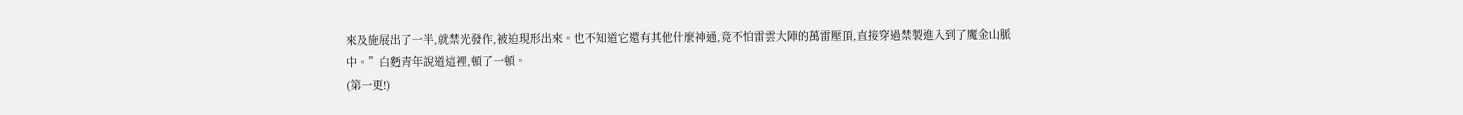來及施展出了一半,就禁光發作,被迫現形出來。也不知道它還有其他什麼神通,竟不怕雷雲大陣的萬雷壓頂,直接穿過禁製進入到了魔金山脈中。”白麪青年說道這裡,頓了一頓。
(第一更!)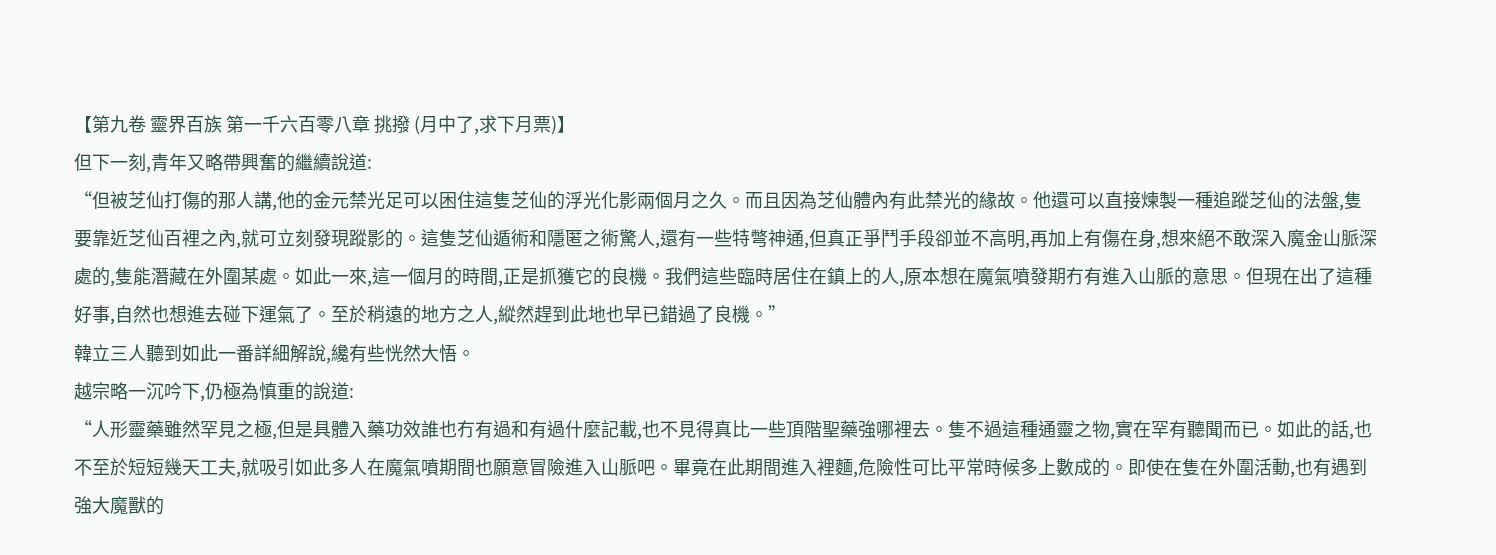【第九卷 靈界百族 第一千六百零八章 挑撥 (月中了,求下月票)】
但下一刻,青年又略帶興奮的繼續說道:
“但被芝仙打傷的那人講,他的金元禁光足可以困住這隻芝仙的浮光化影兩個月之久。而且因為芝仙體內有此禁光的緣故。他還可以直接煉製一種追蹤芝仙的法盤,隻要靠近芝仙百裡之內,就可立刻發現蹤影的。這隻芝仙遁術和隱匿之術驚人,還有一些特彆神通,但真正爭鬥手段卻並不高明,再加上有傷在身,想來絕不敢深入魔金山脈深處的,隻能潛藏在外圍某處。如此一來,這一個月的時間,正是抓獲它的良機。我們這些臨時居住在鎮上的人,原本想在魔氣噴發期冇有進入山脈的意思。但現在出了這種好事,自然也想進去碰下運氣了。至於稍遠的地方之人,縱然趕到此地也早已錯過了良機。”
韓立三人聽到如此一番詳細解說,纔有些恍然大悟。
越宗略一沉吟下,仍極為慎重的說道:
“人形靈藥雖然罕見之極,但是具體入藥功效誰也冇有過和有過什麼記載,也不見得真比一些頂階聖藥強哪裡去。隻不過這種通靈之物,實在罕有聽聞而已。如此的話,也不至於短短幾天工夫,就吸引如此多人在魔氣噴期間也願意冒險進入山脈吧。畢竟在此期間進入裡麵,危險性可比平常時候多上數成的。即使在隻在外圍活動,也有遇到強大魔獸的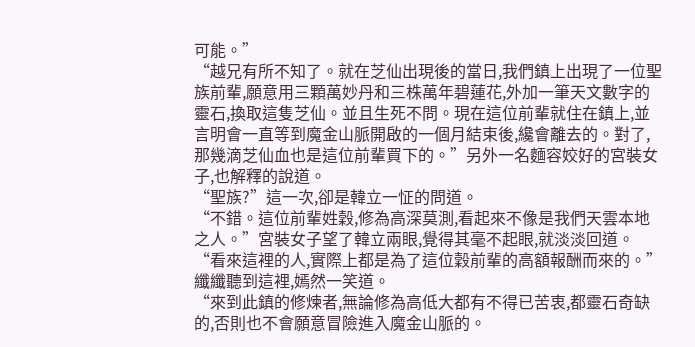可能。”
“越兄有所不知了。就在芝仙出現後的當日,我們鎮上出現了一位聖族前輩,願意用三顆萬妙丹和三株萬年碧蓮花,外加一筆天文數字的靈石,換取這隻芝仙。並且生死不問。現在這位前輩就住在鎮上,並言明會一直等到魔金山脈開啟的一個月結束後,纔會離去的。對了,那幾滴芝仙血也是這位前輩買下的。”另外一名麵容姣好的宮裝女子,也解釋的說道。
“聖族?”這一次,卻是韓立一怔的問道。
“不錯。這位前輩姓穀,修為高深莫測,看起來不像是我們天雲本地之人。”宮裝女子望了韓立兩眼,覺得其毫不起眼,就淡淡回道。
“看來這裡的人,實際上都是為了這位穀前輩的高額報酬而來的。”纖纖聽到這裡,嫣然一笑道。
“來到此鎮的修煉者,無論修為高低大都有不得已苦衷,都靈石奇缺的,否則也不會願意冒險進入魔金山脈的。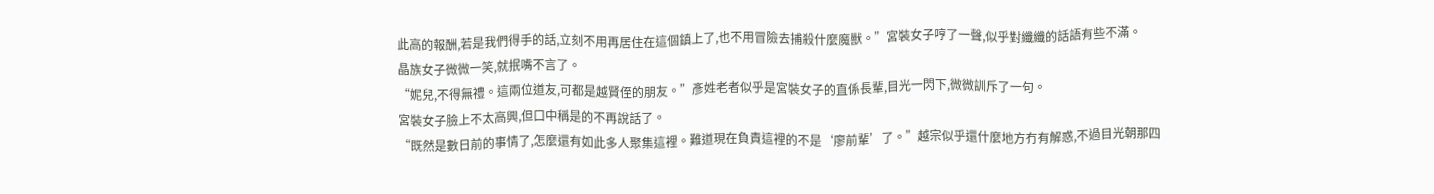此高的報酬,若是我們得手的話,立刻不用再居住在這個鎮上了,也不用冒險去捕殺什麼魔獸。”宮裝女子哼了一聲,似乎對纖纖的話語有些不滿。
晶族女子微微一笑,就抿嘴不言了。
“妮兒,不得無禮。這兩位道友,可都是越賢侄的朋友。”彥姓老者似乎是宮裝女子的直係長輩,目光一閃下,微微訓斥了一句。
宮裝女子臉上不太高興,但口中稱是的不再說話了。
“既然是數日前的事情了,怎麼還有如此多人聚集這裡。難道現在負責這裡的不是‘廖前輩’了。”越宗似乎還什麼地方冇有解惑,不過目光朝那四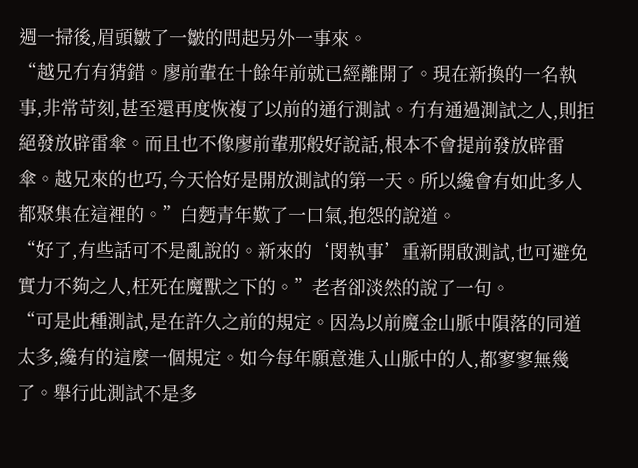週一掃後,眉頭皺了一皺的問起另外一事來。
“越兄冇有猜錯。廖前輩在十餘年前就已經離開了。現在新換的一名執事,非常苛刻,甚至還再度恢複了以前的通行測試。冇有通過測試之人,則拒絕發放辟雷傘。而且也不像廖前輩那般好說話,根本不會提前發放辟雷傘。越兄來的也巧,今天恰好是開放測試的第一天。所以纔會有如此多人都聚集在這裡的。”白麪青年歎了一口氣,抱怨的說道。
“好了,有些話可不是亂說的。新來的‘閔執事’重新開啟測試,也可避免實力不夠之人,枉死在魔獸之下的。”老者卻淡然的說了一句。
“可是此種測試,是在許久之前的規定。因為以前魔金山脈中隕落的同道太多,纔有的這麼一個規定。如今每年願意進入山脈中的人,都寥寥無幾了。舉行此測試不是多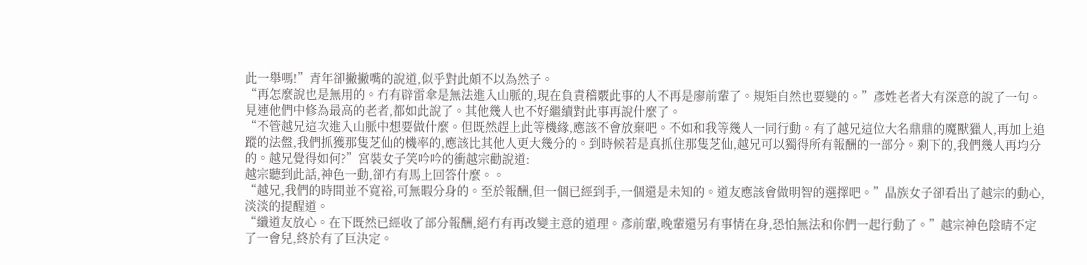此一舉嗎!”青年卻撇撇嘴的說道,似乎對此頗不以為然子。
“再怎麼說也是無用的。冇有辟雷傘是無法進入山脈的,現在負責稽覈此事的人不再是廖前輩了。規矩自然也要變的。”彥姓老者大有深意的說了一句。
見連他們中修為最高的老者,都如此說了。其他幾人也不好繼續對此事再說什麼了。
“不管越兄這次進入山脈中想要做什麼。但既然趕上此等機緣,應該不會放棄吧。不如和我等幾人一同行動。有了越兄這位大名鼎鼎的魔獸獵人,再加上追蹤的法盤,我們抓獲那隻芝仙的機率的,應該比其他人更大幾分的。到時候若是真抓住那隻芝仙,越兄可以獨得所有報酬的一部分。剩下的,我們幾人再均分的。越兄覺得如何?”宮裝女子笑吟吟的衝越宗勸說道:
越宗聽到此話,神色一動,卻冇有馬上回答什麼。。
“越兄,我們的時間並不寬裕,可無暇分身的。至於報酬,但一個已經到手,一個還是未知的。道友應該會做明智的選擇吧。”晶族女子卻看出了越宗的動心,淡淡的提醒道。
“纖道友放心。在下既然已經收了部分報酬,絕冇有再改變主意的道理。彥前輩,晚輩還另有事情在身,恐怕無法和你們一起行動了。”越宗神色陰晴不定了一會兒,終於有了巨決定。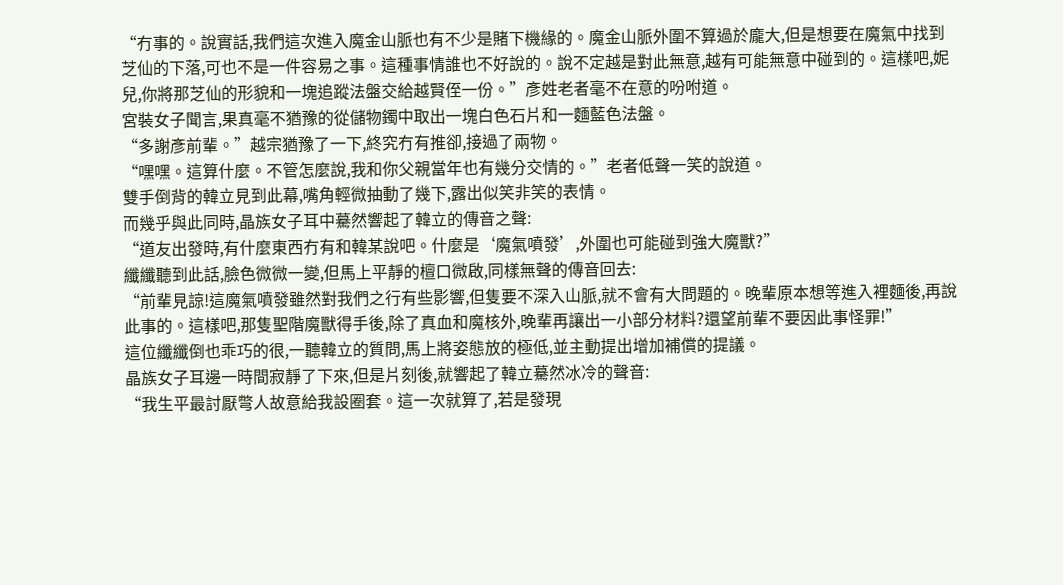“冇事的。說實話,我們這次進入魔金山脈也有不少是賭下機緣的。魔金山脈外圍不算過於龐大,但是想要在魔氣中找到芝仙的下落,可也不是一件容易之事。這種事情誰也不好說的。說不定越是對此無意,越有可能無意中碰到的。這樣吧,妮兒,你將那芝仙的形貌和一塊追蹤法盤交給越賢侄一份。”彥姓老者毫不在意的吩咐道。
宮裝女子聞言,果真毫不猶豫的從儲物鐲中取出一塊白色石片和一麵藍色法盤。
“多謝彥前輩。”越宗猶豫了一下,終究冇有推卻,接過了兩物。
“嘿嘿。這算什麼。不管怎麼說,我和你父親當年也有幾分交情的。”老者低聲一笑的說道。
雙手倒背的韓立見到此幕,嘴角輕微抽動了幾下,露出似笑非笑的表情。
而幾乎與此同時,晶族女子耳中驀然響起了韓立的傳音之聲:
“道友出發時,有什麼東西冇有和韓某說吧。什麼是‘魔氣噴發’,外圍也可能碰到強大魔獸?”
纖纖聽到此話,臉色微微一變,但馬上平靜的檀口微啟,同樣無聲的傳音回去:
“前輩見諒!這魔氣噴發雖然對我們之行有些影響,但隻要不深入山脈,就不會有大問題的。晚輩原本想等進入裡麵後,再說此事的。這樣吧,那隻聖階魔獸得手後,除了真血和魔核外,晚輩再讓出一小部分材料?還望前輩不要因此事怪罪!”
這位纖纖倒也乖巧的很,一聽韓立的質問,馬上將姿態放的極低,並主動提出增加補償的提議。
晶族女子耳邊一時間寂靜了下來,但是片刻後,就響起了韓立驀然冰冷的聲音:
“我生平最討厭彆人故意給我設圈套。這一次就算了,若是發現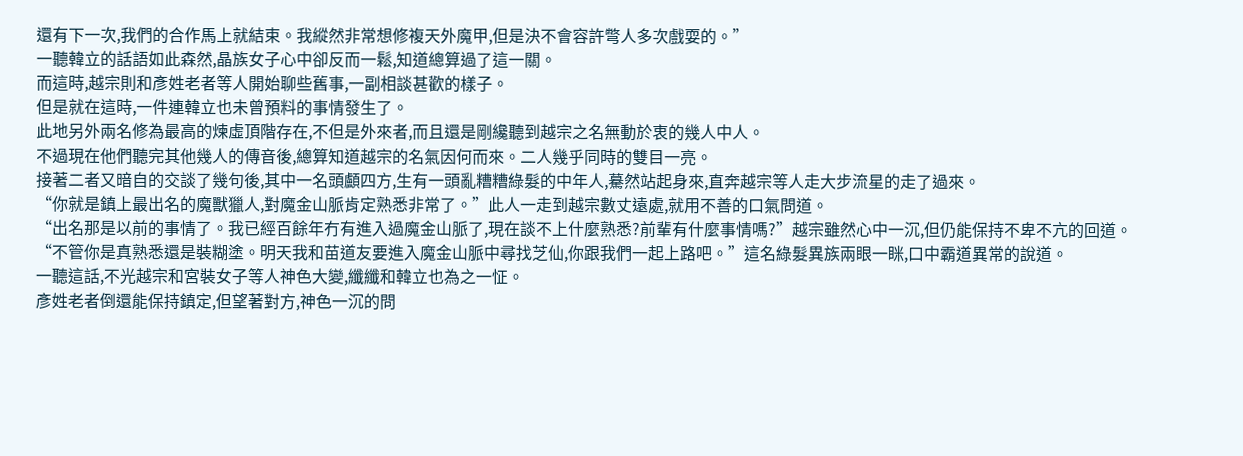還有下一次,我們的合作馬上就結束。我縱然非常想修複天外魔甲,但是決不會容許彆人多次戲耍的。”
一聽韓立的話語如此森然,晶族女子心中卻反而一鬆,知道總算過了這一關。
而這時,越宗則和彥姓老者等人開始聊些舊事,一副相談甚歡的樣子。
但是就在這時,一件連韓立也未曾預料的事情發生了。
此地另外兩名修為最高的煉虛頂階存在,不但是外來者,而且還是剛纔聽到越宗之名無動於衷的幾人中人。
不過現在他們聽完其他幾人的傳音後,總算知道越宗的名氣因何而來。二人幾乎同時的雙目一亮。
接著二者又暗自的交談了幾句後,其中一名頭顱四方,生有一頭亂糟糟綠髮的中年人,驀然站起身來,直奔越宗等人走大步流星的走了過來。
“你就是鎮上最出名的魔獸獵人,對魔金山脈肯定熟悉非常了。”此人一走到越宗數丈遠處,就用不善的口氣問道。
“出名那是以前的事情了。我已經百餘年冇有進入過魔金山脈了,現在談不上什麼熟悉?前輩有什麼事情嗎?”越宗雖然心中一沉,但仍能保持不卑不亢的回道。
“不管你是真熟悉還是裝糊塗。明天我和苗道友要進入魔金山脈中尋找芝仙,你跟我們一起上路吧。”這名綠髮異族兩眼一眯,口中霸道異常的說道。
一聽這話,不光越宗和宮裝女子等人神色大變,纖纖和韓立也為之一怔。
彥姓老者倒還能保持鎮定,但望著對方,神色一沉的問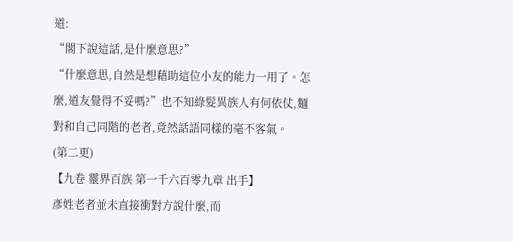道:
“閣下說這話,是什麼意思?”
“什麼意思,自然是想藉助這位小友的能力一用了。怎麼,道友覺得不妥嗎?”也不知綠髮異族人有何依仗,麵對和自己同階的老者,竟然話語同樣的毫不客氣。
(第二更)
【九卷 靈界百族 第一千六百零九章 出手】
彥姓老者並未直接衝對方說什麼,而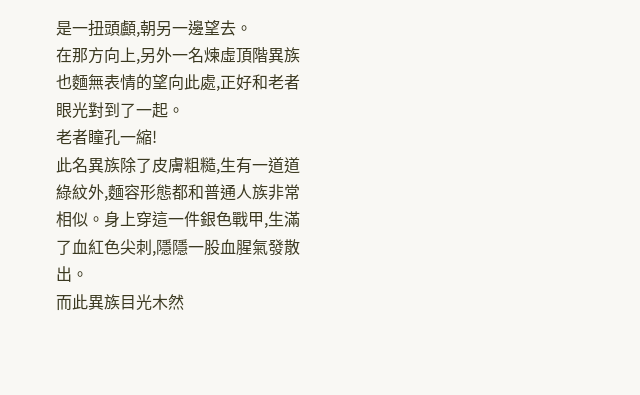是一扭頭顱,朝另一邊望去。
在那方向上,另外一名煉虛頂階異族也麵無表情的望向此處,正好和老者眼光對到了一起。
老者瞳孔一縮!
此名異族除了皮膚粗糙,生有一道道綠紋外,麵容形態都和普通人族非常相似。身上穿這一件銀色戰甲,生滿了血紅色尖刺,隱隱一股血腥氣發散出。
而此異族目光木然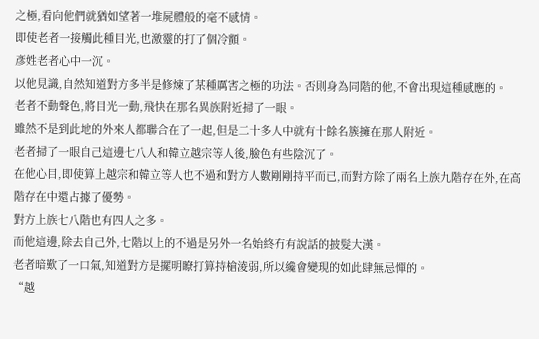之極,看向他們就猶如望著一堆屍體般的毫不感情。
即使老者一接觸此種目光,也激靈的打了個冷顫。
彥姓老者心中一沉。
以他見識,自然知道對方多半是修煉了某種厲害之極的功法。否則身為同階的他,不會出現這種感應的。
老者不動聲色,將目光一動,飛快在那名異族附近掃了一眼。
雖然不是到此地的外來人都聯合在了一起,但是二十多人中就有十餘名簇擁在那人附近。
老者掃了一眼自己這邊七八人和韓立越宗等人後,臉色有些陰沉了。
在他心目,即使算上越宗和韓立等人也不過和對方人數剛剛持平而已,而對方除了兩名上族九階存在外,在高階存在中還占據了優勢。
對方上族七八階也有四人之多。
而他這邊,除去自己外,七階以上的不過是另外一名始終冇有說話的披髮大漢。
老者暗歎了一口氣,知道對方是擺明瞭打算持槍淩弱,所以纔會變現的如此肆無忌憚的。
“越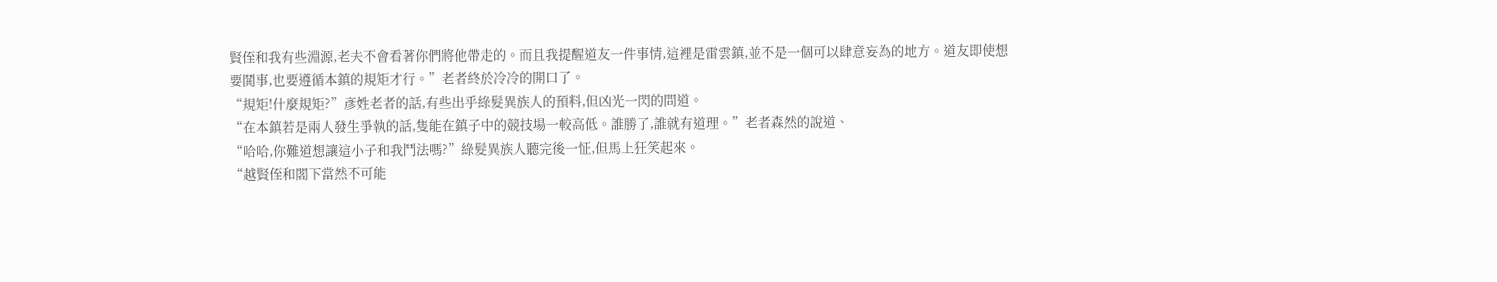賢侄和我有些淵源,老夫不會看著你們將他帶走的。而且我提醒道友一件事情,這裡是雷雲鎮,並不是一個可以肆意妄為的地方。道友即使想要鬨事,也要遵循本鎮的規矩才行。”老者終於冷冷的開口了。
“規矩!什麼規矩?”彥姓老者的話,有些出乎綠髮異族人的預料,但凶光一閃的問道。
“在本鎮若是兩人發生爭執的話,隻能在鎮子中的競技場一較高低。誰勝了,誰就有道理。”老者森然的說道、
“哈哈,你難道想讓這小子和我鬥法嗎?”綠髮異族人聽完後一怔,但馬上狂笑起來。
“越賢侄和閣下當然不可能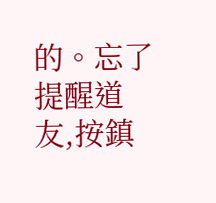的。忘了提醒道友,按鎮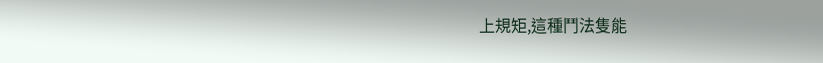上規矩,這種鬥法隻能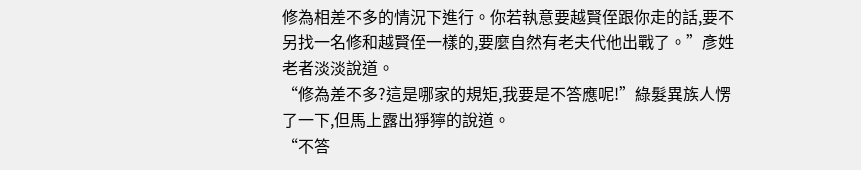修為相差不多的情況下進行。你若執意要越賢侄跟你走的話,要不另找一名修和越賢侄一樣的,要麼自然有老夫代他出戰了。”彥姓老者淡淡說道。
“修為差不多?這是哪家的規矩,我要是不答應呢!”綠髮異族人愣了一下,但馬上露出猙獰的說道。
“不答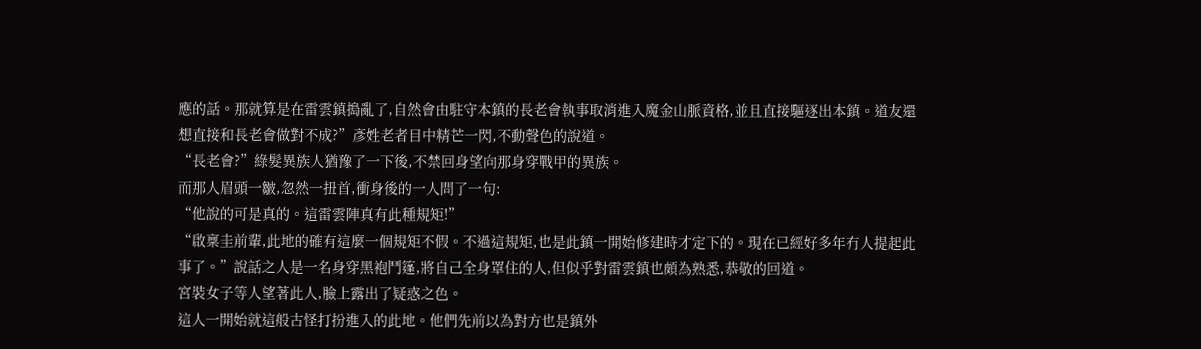應的話。那就算是在雷雲鎮搗亂了,自然會由駐守本鎮的長老會執事取消進入魔金山脈資格,並且直接驅逐出本鎮。道友還想直接和長老會做對不成?”彥姓老者目中精芒一閃,不動聲色的說道。
“長老會?”綠髮異族人猶豫了一下後,不禁回身望向那身穿戰甲的異族。
而那人眉頭一皺,忽然一扭首,衝身後的一人問了一句:
“他說的可是真的。這雷雲陣真有此種規矩!”
“啟稟圭前輩,此地的確有這麼一個規矩不假。不過這規矩,也是此鎮一開始修建時才定下的。現在已經好多年冇人提起此事了。”說話之人是一名身穿黑袍鬥篷,將自己全身罩住的人,但似乎對雷雲鎮也頗為熟悉,恭敬的回道。
宮裝女子等人望著此人,臉上露出了疑惑之色。
這人一開始就這般古怪打扮進入的此地。他們先前以為對方也是鎮外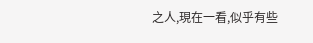之人,現在一看,似乎有些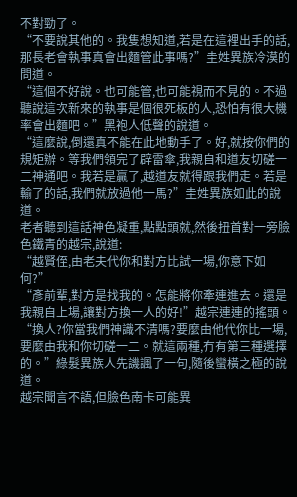不對勁了。
“不要說其他的。我隻想知道,若是在這裡出手的話,那長老會執事真會出麵管此事嗎?”圭姓異族冷漠的問道。
“這個不好說。也可能管,也可能視而不見的。不過聽說這次新來的執事是個很死板的人,恐怕有很大機率會出麵吧。”黑袍人低聲的說道。
“這麼說,倒還真不能在此地動手了。好,就按你們的規矩辦。等我們領完了辟雷傘,我親自和道友切磋一二神通吧。我若是贏了,越道友就得跟我們走。若是輸了的話,我們就放過他一馬?”圭姓異族如此的說道。
老者聽到這話神色凝重,點點頭就,然後扭首對一旁臉色鐵青的越宗,說道:
“越賢侄,由老夫代你和對方比試一場,你意下如何?”
“彥前輩,對方是找我的。怎能將你牽連進去。還是我親自上場,讓對方換一人的好!”越宗連連的搖頭。
“換人?你當我們神識不清嗎?要麼由他代你比一場,要麼由我和你切磋一二。就這兩種,冇有第三種選擇的。”綠髮異族人先譏諷了一句,隨後蠻橫之極的說道。
越宗聞言不語,但臉色南卡可能異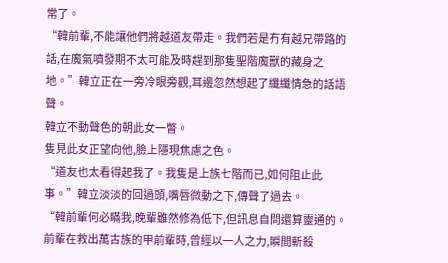常了。
“韓前輩,不能讓他們將越道友帶走。我們若是冇有越兄帶路的話,在魔氣噴發期不太可能及時趕到那隻聖階魔獸的藏身之地。”韓立正在一旁冷眼旁觀,耳邊忽然想起了纖纖情急的話語聲。
韓立不動聲色的朝此女一瞥。
隻見此女正望向他,臉上隱現焦慮之色。
“道友也太看得起我了。我隻是上族七階而已,如何阻止此事。”韓立淡淡的回過頭,嘴唇微動之下,傳聲了過去。
“韓前輩何必瞞我,晚輩雖然修為低下,但訊息自問還算靈通的。前輩在救出萬古族的甲前輩時,曾經以一人之力,瞬間斬殺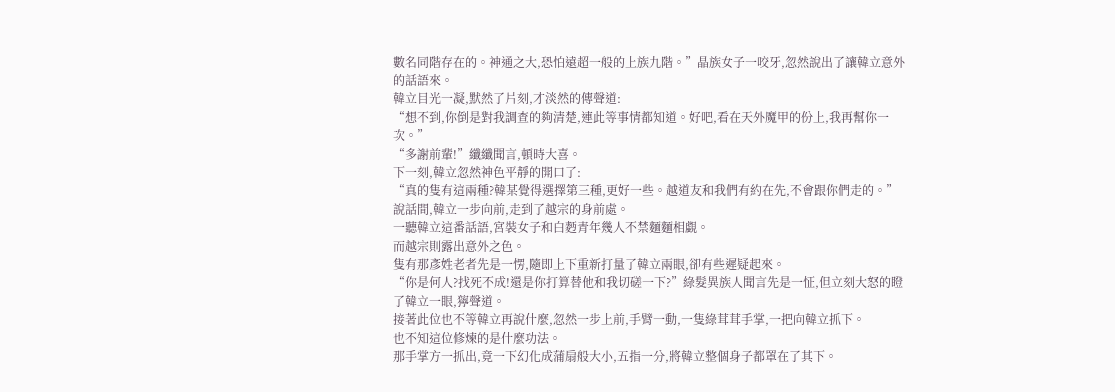數名同階存在的。神通之大,恐怕遠超一般的上族九階。”晶族女子一咬牙,忽然說出了讓韓立意外的話語來。
韓立目光一凝,默然了片刻,才淡然的傳聲道:
“想不到,你倒是對我調查的夠清楚,連此等事情都知道。好吧,看在天外魔甲的份上,我再幫你一次。”
“多謝前輩!”纖纖聞言,頓時大喜。
下一刻,韓立忽然神色平靜的開口了:
“真的隻有這兩種?韓某覺得選擇第三種,更好一些。越道友和我們有約在先,不會跟你們走的。”
說話間,韓立一步向前,走到了越宗的身前處。
一聽韓立這番話語,宮裝女子和白麪青年幾人不禁麵麵相覷。
而越宗則露出意外之色。
隻有那彥姓老者先是一愣,隨即上下重新打量了韓立兩眼,卻有些遲疑起來。
“你是何人?找死不成!還是你打算替他和我切磋一下?”綠髮異族人聞言先是一怔,但立刻大怒的瞪了韓立一眼,獰聲道。
接著此位也不等韓立再說什麼,忽然一步上前,手臂一動,一隻綠茸茸手掌,一把向韓立抓下。
也不知這位修煉的是什麼功法。
那手掌方一抓出,竟一下幻化成蒲扇般大小,五指一分,將韓立整個身子都罩在了其下。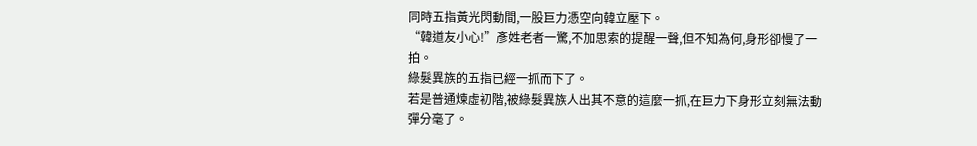同時五指黃光閃動間,一股巨力憑空向韓立壓下。
“韓道友小心!”彥姓老者一驚,不加思索的提醒一聲,但不知為何,身形卻慢了一拍。
綠髮異族的五指已經一抓而下了。
若是普通煉虛初階,被綠髮異族人出其不意的這麼一抓,在巨力下身形立刻無法動彈分毫了。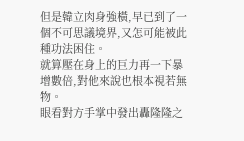但是韓立肉身強橫,早已到了一個不可思議境界,又怎可能被此種功法困住。
就算壓在身上的巨力再一下暴增數倍,對他來說也根本視若無物。
眼看對方手掌中發出轟隆隆之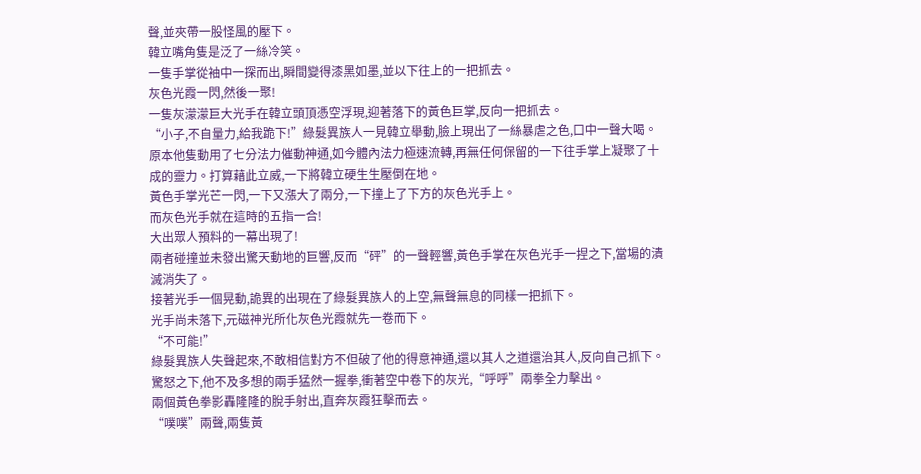聲,並夾帶一股怪風的壓下。
韓立嘴角隻是泛了一絲冷笑。
一隻手掌從袖中一探而出,瞬間變得漆黑如墨,並以下往上的一把抓去。
灰色光霞一閃,然後一聚!
一隻灰濛濛巨大光手在韓立頭頂憑空浮現,迎著落下的黃色巨掌,反向一把抓去。
“小子,不自量力,給我跪下!”綠髮異族人一見韓立舉動,臉上現出了一絲暴虐之色,口中一聲大喝。
原本他隻動用了七分法力催動神通,如今體內法力極速流轉,再無任何保留的一下往手掌上凝聚了十成的靈力。打算藉此立威,一下將韓立硬生生壓倒在地。
黃色手掌光芒一閃,一下又漲大了兩分,一下撞上了下方的灰色光手上。
而灰色光手就在這時的五指一合!
大出眾人預料的一幕出現了!
兩者碰撞並未發出驚天動地的巨響,反而“砰”的一聲輕響,黃色手掌在灰色光手一捏之下,當場的潰滅消失了。
接著光手一個晃動,詭異的出現在了綠髮異族人的上空,無聲無息的同樣一把抓下。
光手尚未落下,元磁神光所化灰色光霞就先一卷而下。
“不可能!”
綠髮異族人失聲起來,不敢相信對方不但破了他的得意神通,還以其人之道還治其人,反向自己抓下。
驚怒之下,他不及多想的兩手猛然一握拳,衝著空中卷下的灰光,“呼呼”兩拳全力擊出。
兩個黃色拳影轟隆隆的脫手射出,直奔灰霞狂擊而去。
“噗噗”兩聲,兩隻黃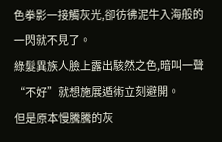色拳影一接觸灰光,卻彷彿泥牛入海般的一閃就不見了。
綠髮異族人臉上露出駭然之色,暗叫一聲“不好”就想施展遁術立刻避開。
但是原本慢騰騰的灰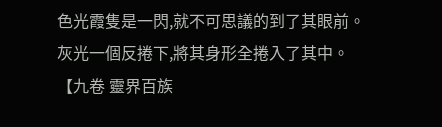色光霞隻是一閃,就不可思議的到了其眼前。
灰光一個反捲下,將其身形全捲入了其中。
【九卷 靈界百族